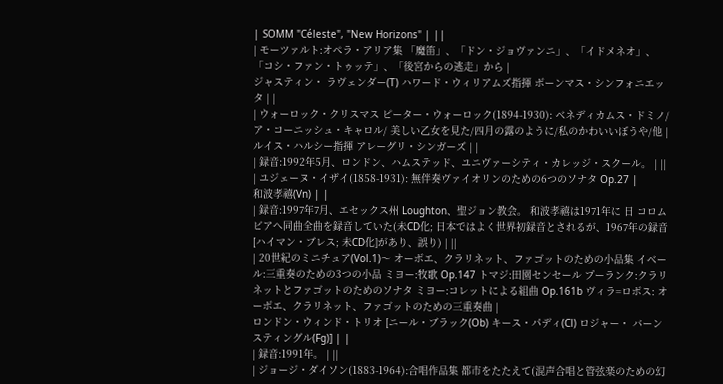| SOMM "Céleste", "New Horizons" | ||
| モーツァルト:オペラ・アリア集 「魔笛」、「ドン・ジョヴァンニ」、「イドメネオ」、 「コシ・ファン・トゥッテ」、「後宮からの逃走」から |
ジャスティン・ ラヴェンダー(T) ハワード・ウィリアムズ指揮 ボーンマス・シンフォニエッタ | |
| ウォーロック・クリスマス ピーター・ウォーロック(1894-1930): ベネディカムス・ドミノ/ア・コーニッシュ・キャロル/ 美しい乙女を見た/四月の露のように/私のかわいいぼうや/他 |
ルイス・ハルシー指揮 アレーグリ・シンガーズ | |
| 録音:1992年5月、ロンドン、ハムステッド、ユニヴァーシティ・カレッジ・スクール。 | ||
| ユジェーヌ・イザイ(1858-1931): 無伴奏ヴァイオリンのための6つのソナタ Op.27 |
和波孝禧(Vn) | |
| 録音:1997年7月、エセックス州 Loughton、聖ジョン教会。 和波孝禧は1971年に 日 コロムビアへ同曲全曲を録音していた(未CD化; 日本ではよく世界初録音とされるが、1967年の録音[ハイマン・ブレス; 未CD化]があり、誤り) | ||
| 20世紀のミニチュア(Vol.1)〜 オーボエ、クラリネット、ファゴットのための小品集 イベール:三重奏のための3つの小品 ミヨー:牧歌 Op.147 トマジ:田園センセール プーランク:クラリネットとファゴットのためのソナタ ミヨー:コレットによる組曲 Op.161b ヴィラ=ロボス: オーボエ、クラリネット、ファゴットのための三重奏曲 |
ロンドン・ウィンド・トリオ [ニール・ブラック(Ob) キース・パディ(Cl) ロジャー・ バーンスティングル(Fg)] | |
| 録音:1991年。 | ||
| ジョージ・ダイソン(1883-1964):合唱作品集 都市をたたえて(混声合唱と管弦楽のための幻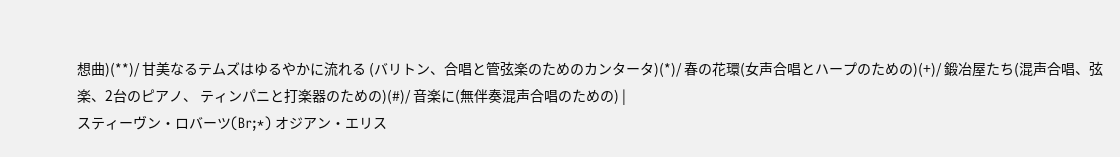想曲)(**)/ 甘美なるテムズはゆるやかに流れる (バリトン、合唱と管弦楽のためのカンタータ)(*)/ 春の花環(女声合唱とハープのための)(+)/ 鍛冶屋たち(混声合唱、弦楽、2台のピアノ、 ティンパニと打楽器のための)(#)/ 音楽に(無伴奏混声合唱のための) |
スティーヴン・ロバーツ(Br;*) オジアン・エリス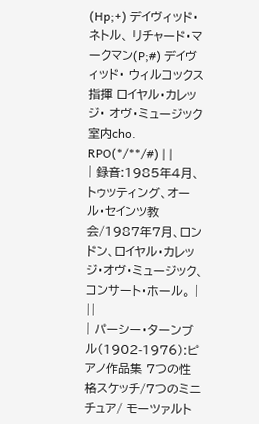(Hp;+) デイヴィッド・ネトル、 リチャード・マークマン(P;#) デイヴィッド・ ウィルコックス指揮 ロイヤル・カレッジ・ オヴ・ミュージック室内cho. RPO(*/**/#) | |
| 録音:1985年4月、トゥッティング、オール・セインツ教会/1987年7月、ロンドン、ロイヤル・カレッジ・オヴ・ミュージック、コンサート・ホール。 | ||
| パーシー・ターンブル(1902-1976):ピアノ作品集 7つの性格スケッチ/7つのミニチュア/ モーツァルト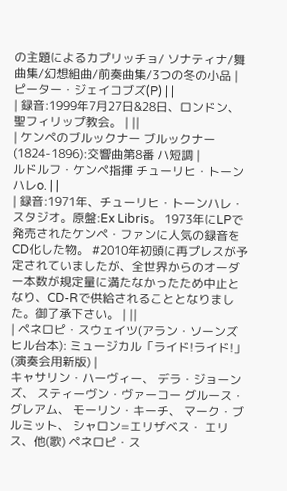の主題によるカプリッチョ/ ソナティナ/舞曲集/幻想組曲/前奏曲集/3つの冬の小品 |
ピーター・ジェイコブズ(P) | |
| 録音:1999年7月27日&28日、ロンドン、聖フィリップ教会。 | ||
| ケンペのブルックナー ブルックナー(1824-1896):交響曲第8番 ハ短調 |
ルドルフ・ケンペ指揮 チューリヒ・トーンハレo. | |
| 録音:1971年、チューリヒ・トーンハレ・スタジオ。原盤:Ex Libris。 1973年にLPで発売されたケンペ・ファンに人気の録音をCD化した物。 #2010年初頭に再プレスが予定されていましたが、全世界からのオーダー本数が規定量に満たなかったため中止となり、CD-Rで供給されることとなりました。御了承下さい。 | ||
| ペネロピ・スウェイツ(アラン・ソーンズヒル台本): ミュージカル「ライド!ライド!」(演奏会用新版) |
キャサリン・ハーヴィー、 デラ・ジョーンズ、 スティーヴン・ヴァーコー グルース・グレアム、 モーリン・キーチ、 マーク・ブルミット、 シャロン=エリザベス・ エリス、他(歌) ペネロピ・ス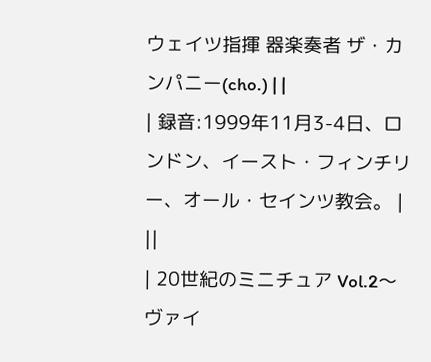ウェイツ指揮 器楽奏者 ザ・カンパニー(cho.) | |
| 録音:1999年11月3-4日、ロンドン、イースト・フィンチリー、オール・セインツ教会。 | ||
| 20世紀のミニチュア Vol.2〜 ヴァイ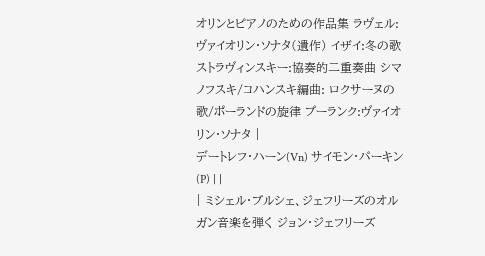オリンとピアノのための作品集 ラヴェル:ヴァイオリン・ソナタ(遺作) イザイ:冬の歌 ストラヴィンスキー:協奏的二重奏曲 シマノフスキ/コハンスキ編曲: ロクサーヌの歌/ポーランドの旋律 プーランク:ヴァイオリン・ソナタ |
デートレフ・ハーン(Vn) サイモン・パーキン(P) | |
| ミシェル・ブルシェ、ジェフリーズのオルガン音楽を弾く ジョン・ジェフリーズ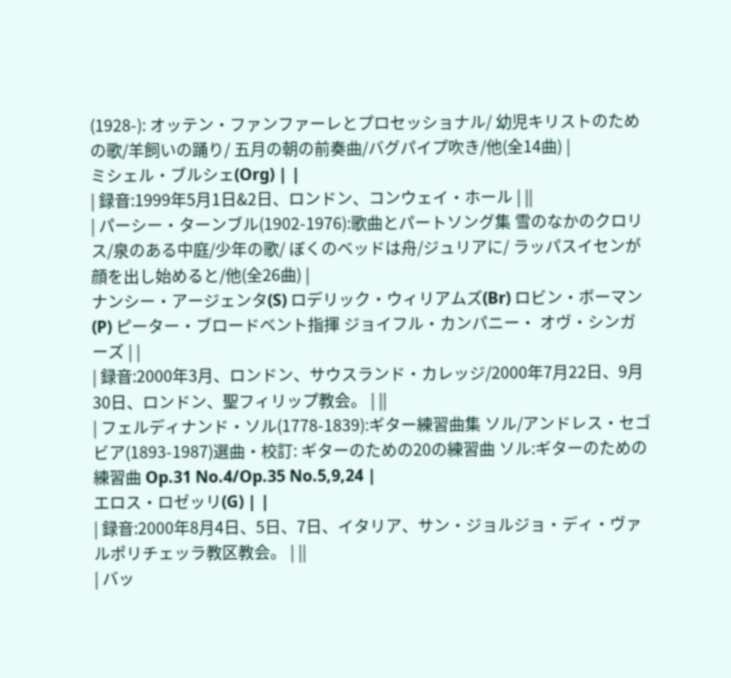(1928-): オッテン・ファンファーレとプロセッショナル/ 幼児キリストのための歌/羊飼いの踊り/ 五月の朝の前奏曲/バグパイプ吹き/他(全14曲) |
ミシェル・ブルシェ(Org) | |
| 録音:1999年5月1日&2日、ロンドン、コンウェイ・ホール | ||
| パーシー・ターンブル(1902-1976):歌曲とパートソング集 雪のなかのクロリス/泉のある中庭/少年の歌/ ぼくのベッドは舟/ジュリアに/ ラッパスイセンが顔を出し始めると/他(全26曲) |
ナンシー・アージェンタ(S) ロデリック・ウィリアムズ(Br) ロビン・ボーマン(P) ピーター・ブロードベント指揮 ジョイフル・カンパニー・ オヴ・シンガーズ | |
| 録音:2000年3月、ロンドン、サウスランド・カレッジ/2000年7月22日、9月30日、ロンドン、聖フィリップ教会。 | ||
| フェルディナンド・ソル(1778-1839):ギター練習曲集 ソル/アンドレス・セゴビア(1893-1987)選曲・校訂: ギターのための20の練習曲 ソル:ギターのための練習曲 Op.31 No.4/Op.35 No.5,9,24 |
エロス・ロゼッリ(G) | |
| 録音:2000年8月4日、5日、7日、イタリア、サン・ジョルジョ・ディ・ヴァルポリチェッラ教区教会。 | ||
| バッ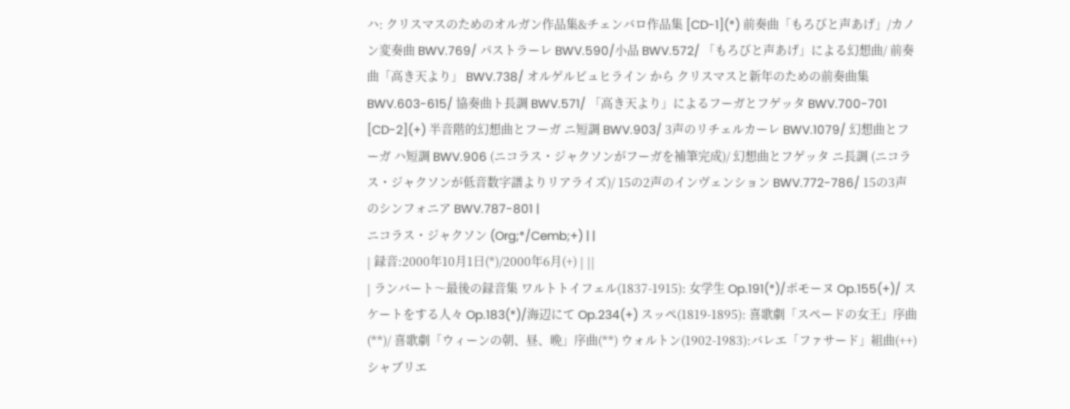ハ: クリスマスのためのオルガン作品集&チェンバロ作品集 [CD-1](*) 前奏曲「もろびと声あげ」/カノン変奏曲 BWV.769/ パストラーレ BWV.590/小品 BWV.572/ 「もろびと声あげ」による幻想曲/ 前奏曲「高き天より」 BWV.738/ オルゲルビュヒライン から クリスマスと新年のための前奏曲集 BWV.603-615/ 協奏曲ト長調 BWV.571/ 「高き天より」によるフーガとフゲッタ BWV.700-701 [CD-2](+) 半音階的幻想曲とフーガ ニ短調 BWV.903/ 3声のリチェルカーレ BWV.1079/ 幻想曲とフーガ ハ短調 BWV.906 (ニコラス・ジャクソンがフーガを補筆完成)/ 幻想曲とフゲッタ ニ長調 (ニコラス・ジャクソンが低音数字譜よりリアライズ)/ 15の2声のインヴェンション BWV.772-786/ 15の3声のシンフォニア BWV.787-801 |
ニコラス・ジャクソン (Org;*/Cemb;+) | |
| 録音:2000年10月1日(*)/2000年6月(+) | ||
| ランバート〜最後の録音集 ワルトトイフェル(1837-1915): 女学生 Op.191(*)/ポモーヌ Op.155(+)/ スケートをする人々 Op.183(*)/海辺にて Op.234(+) スッペ(1819-1895): 喜歌劇「スペードの女王」序曲(**)/ 喜歌劇「ウィーンの朝、昼、晩」序曲(**) ウォルトン(1902-1983):バレエ「ファサード」組曲(++) シャブリエ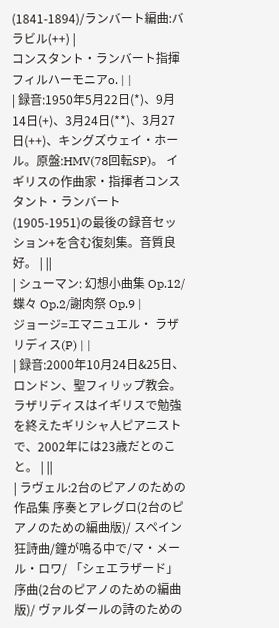(1841-1894)/ランバート編曲:バラビル(++) |
コンスタント・ランバート指揮 フィルハーモニアo. | |
| 録音:1950年5月22日(*)、9月14日(+)、3月24日(**)、3月27日(++)、キングズウェイ・ホール。原盤:HMV(78回転SP)。 イギリスの作曲家・指揮者コンスタント・ランバート(1905-1951)の最後の録音セッション+を含む復刻集。音質良好。 | ||
| シューマン: 幻想小曲集 Op.12/蝶々 Op.2/謝肉祭 Op.9 |
ジョージ=エマニュエル・ ラザリディス(P) | |
| 録音:2000年10月24日&25日、ロンドン、聖フィリップ教会。ラザリディスはイギリスで勉強を終えたギリシャ人ピアニストで、2002年には23歳だとのこと。 | ||
| ラヴェル:2台のピアノのための作品集 序奏とアレグロ(2台のピアノのための編曲版)/ スペイン狂詩曲/鐘が鳴る中で/マ・メール・ロワ/ 「シェエラザード」序曲(2台のピアノのための編曲版)/ ヴァルダールの詩のための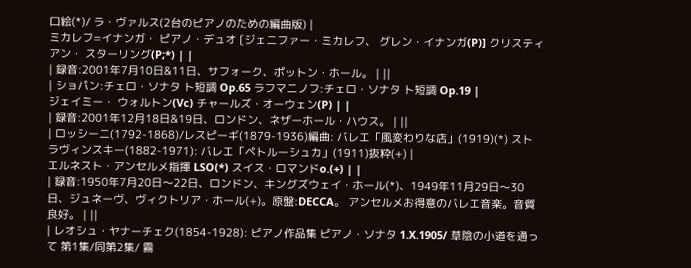口絵(*)/ ラ・ヴァルス(2台のピアノのための編曲版) |
ミカレフ=イナンガ・ ピアノ・デュオ [ジェニファー・ミカレフ、 グレン・イナンガ(P)] クリスティアン・ スターリング(P;*) | |
| 録音:2001年7月10日&11日、サフォーク、ポットン・ホール。 | ||
| ショパン:チェロ・ソナタ ト短調 Op.65 ラフマニノフ:チェロ・ソナタ ト短調 Op.19 |
ジェイミー・ ウォルトン(Vc) チャールズ・オーウェン(P) | |
| 録音:2001年12月18日&19日、ロンドン、ネザーホール・ハウス。 | ||
| ロッシーニ(1792-1868)/レスピーギ(1879-1936)編曲: バレエ「風変わりな店」(1919)(*) ストラヴィンスキー(1882-1971): バレエ「ペトルーシュカ」(1911)抜粋(+) |
エルネスト・アンセルメ指揮 LSO(*) スイス・ロマンドo.(+) | |
| 録音:1950年7月20日〜22日、ロンドン、キングズウェイ・ホール(*)、1949年11月29日〜30日、ジュネーヴ、ヴィクトリア・ホール(+)。原盤:DECCA。 アンセルメお得意のバレエ音楽。音質良好。 | ||
| レオシュ・ヤナーチェク(1854-1928): ピアノ作品集 ピアノ・ソナタ 1.X.1905/ 草陰の小道を通って 第1集/同第2集/ 霧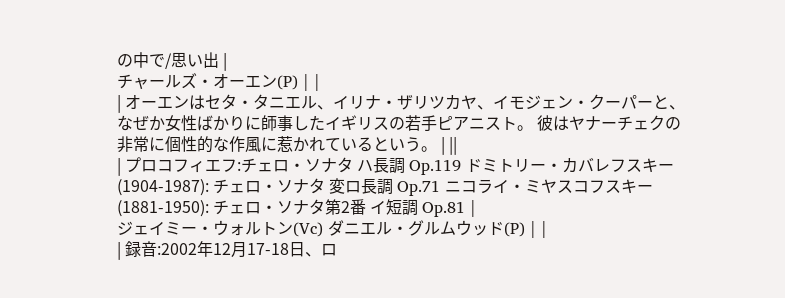の中で/思い出 |
チャールズ・オーエン(P) | |
| オーエンはセタ・タニエル、イリナ・ザリツカヤ、イモジェン・クーパーと、なぜか女性ばかりに師事したイギリスの若手ピアニスト。 彼はヤナーチェクの非常に個性的な作風に惹かれているという。 | ||
| プロコフィエフ:チェロ・ソナタ ハ長調 Op.119 ドミトリー・カバレフスキー(1904-1987): チェロ・ソナタ 変ロ長調 Op.71 ニコライ・ミヤスコフスキー(1881-1950): チェロ・ソナタ第2番 イ短調 Op.81 |
ジェイミー・ウォルトン(Vc) ダニエル・グルムウッド(P) | |
| 録音:2002年12月17-18日、ロ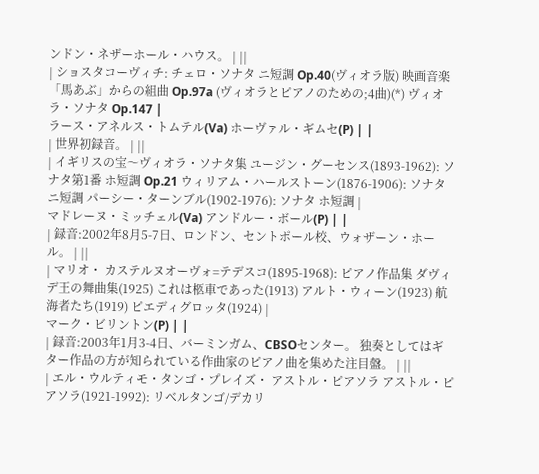ンドン・ネザーホール・ハウス。 | ||
| ショスタコーヴィチ: チェロ・ソナタ ニ短調 Op.40(ヴィオラ版) 映画音楽「馬あぶ」からの組曲 Op.97a (ヴィオラとピアノのための;4曲)(*) ヴィオラ・ソナタ Op.147 |
ラース・アネルス・トムテル(Va) ホーヴァル・ギムセ(P) | |
| 世界初録音。 | ||
| イギリスの宝〜ヴィオラ・ソナタ集 ユージン・グーセンス(1893-1962): ソナタ第1番 ホ短調 Op.21 ウィリアム・ハールストーン(1876-1906): ソナタ ニ短調 パーシー・ターンブル(1902-1976): ソナタ ホ短調 |
マドレーヌ・ミッチェル(Va) アンドルー・ボール(P) | |
| 録音:2002年8月5-7日、ロンドン、セントポール校、ウォザーン・ホール。 | ||
| マリオ・ カステルヌオーヴォ=テデスコ(1895-1968): ピアノ作品集 ダヴィデ王の舞曲集(1925) これは柩車であった(1913) アルト・ウィーン(1923) 航海者たち(1919) ピエディグロッタ(1924) |
マーク・ビリントン(P) | |
| 録音:2003年1月3-4日、バーミンガム、CBSOセンター。 独奏としてはギター作品の方が知られている作曲家のピアノ曲を集めた注目盤。 | ||
| エル・ウルティモ・タンゴ・プレイズ・ アストル・ピアソラ アストル・ピアソラ(1921-1992): リベルタンゴ/デカリ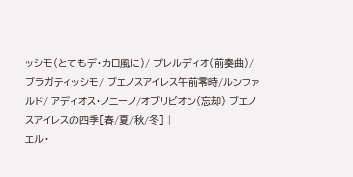ッシモ(とてもデ・カロ風に)/ プレルディオ(前奏曲)/ブラガティッシモ/ ブエノスアイレス午前零時/ルンファルド/ アディオス・ノニーノ/オブリビオン(忘却) ブエノスアイレスの四季[春/夏/秋/冬] |
エル・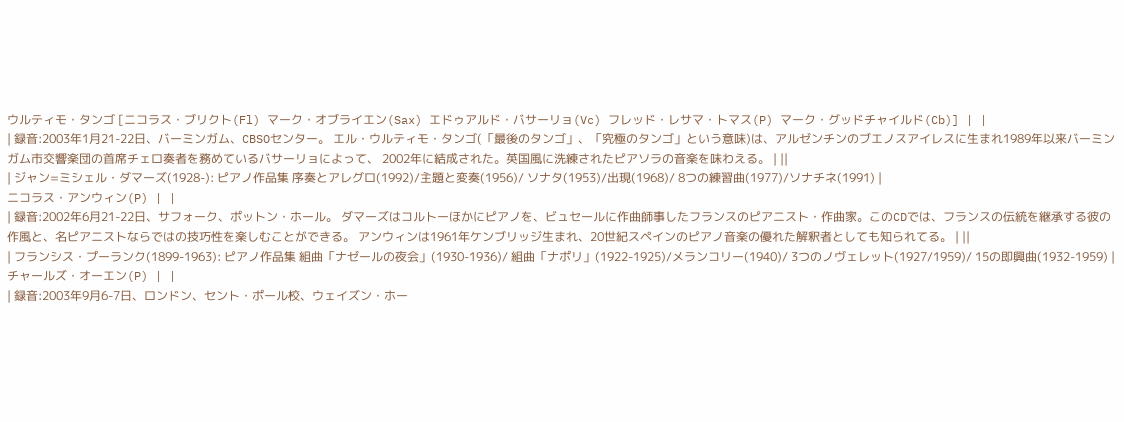ウルティモ・タンゴ [ニコラス・ブリクト(Fl) マーク・オブライエン(Sax) エドゥアルド・バサーリョ(Vc) フレッド・レサマ・トマス(P) マーク・グッドチャイルド(Cb)] | |
| 録音:2003年1月21-22日、バーミンガム、CBSOセンター。 エル・ウルティモ・タンゴ(「最後のタンゴ」、「究極のタンゴ」という意味)は、アルゼンチンのブエノスアイレスに生まれ1989年以来バーミンガム市交響楽団の首席チェロ奏者を務めているバサーリョによって、 2002年に結成された。英国風に洗練されたピアソラの音楽を味わえる。 | ||
| ジャン=ミシェル・ダマーズ(1928-): ピアノ作品集 序奏とアレグロ(1992)/主題と変奏(1956)/ ソナタ(1953)/出現(1968)/ 8つの練習曲(1977)/ソナチネ(1991) |
ニコラス・アンウィン(P) | |
| 録音:2002年6月21-22日、サフォーク、ポットン・ホール。 ダマーズはコルトーほかにピアノを、ビュセールに作曲師事したフランスのピアニスト・作曲家。このCDでは、フランスの伝統を継承する彼の作風と、名ピアニストならではの技巧性を楽しむことができる。 アンウィンは1961年ケンブリッジ生まれ、20世紀スペインのピアノ音楽の優れた解釈者としても知られてる。 | ||
| フランシス・プーランク(1899-1963): ピアノ作品集 組曲「ナゼールの夜会」(1930-1936)/ 組曲「ナポリ」(1922-1925)/メランコリー(1940)/ 3つのノヴェレット(1927/1959)/ 15の即興曲(1932-1959) |
チャールズ・オーエン(P) | |
| 録音:2003年9月6-7日、ロンドン、セント・ポール校、ウェイズン・ホー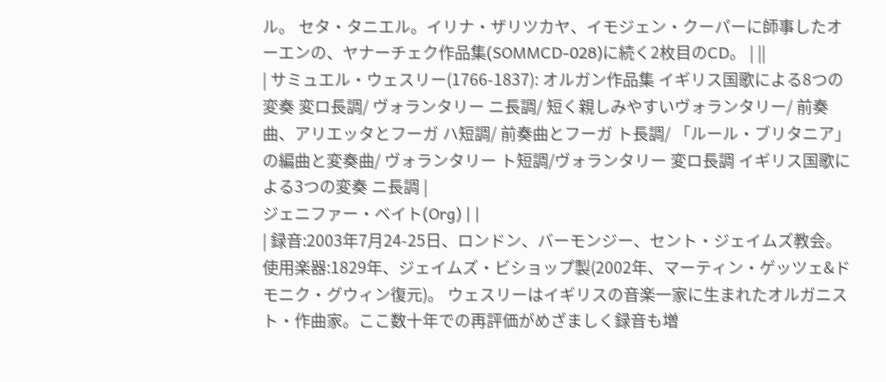ル。 セタ・タニエル。イリナ・ザリツカヤ、イモジェン・クーパーに師事したオーエンの、ヤナーチェク作品集(SOMMCD-028)に続く2枚目のCD。 | ||
| サミュエル・ウェスリー(1766-1837): オルガン作品集 イギリス国歌による8つの変奏 変ロ長調/ ヴォランタリー ニ長調/ 短く親しみやすいヴォランタリー/ 前奏曲、アリエッタとフーガ ハ短調/ 前奏曲とフーガ ト長調/ 「ルール・ブリタニア」の編曲と変奏曲/ ヴォランタリー ト短調/ヴォランタリー 変ロ長調 イギリス国歌による3つの変奏 ニ長調 |
ジェニファー・ベイト(Org) | |
| 録音:2003年7月24-25日、ロンドン、バーモンジー、セント・ジェイムズ教会。
使用楽器:1829年、ジェイムズ・ビショップ製(2002年、マーティン・ゲッツェ&ドモニク・グウィン復元)。 ウェスリーはイギリスの音楽一家に生まれたオルガニスト・作曲家。ここ数十年での再評価がめざましく録音も増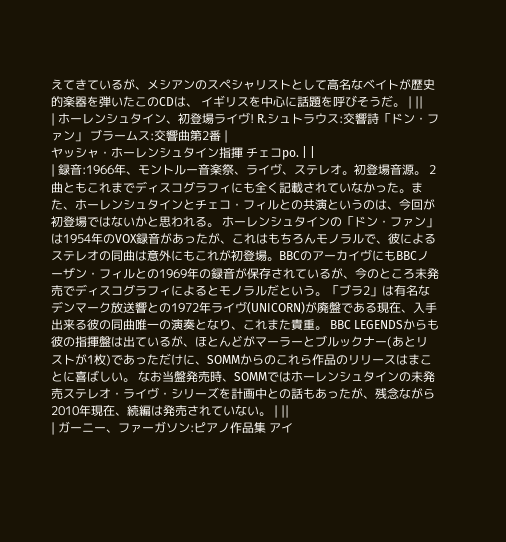えてきているが、メシアンのスペシャリストとして高名なベイトが歴史的楽器を弾いたこのCDは、 イギリスを中心に話題を呼びそうだ。 | ||
| ホーレンシュタイン、初登場ライヴ! R.シュトラウス:交響詩「ドン・ファン」 ブラームス:交響曲第2番 |
ヤッシャ・ホーレンシュタイン指揮 チェコpo. | |
| 録音:1966年、モントルー音楽祭、ライヴ、ステレオ。初登場音源。 2曲ともこれまでディスコグラフィにも全く記載されていなかった。また、ホーレンシュタインとチェコ・フィルとの共演というのは、今回が初登場ではないかと思われる。 ホーレンシュタインの「ドン・ファン」は1954年のVOX録音があったが、これはもちろんモノラルで、彼によるステレオの同曲は意外にもこれが初登場。BBCのアーカイヴにもBBCノーザン・フィルとの1969年の録音が保存されているが、今のところ未発売でディスコグラフィによるとモノラルだという。「ブラ2」は有名なデンマーク放送響との1972年ライヴ(UNICORN)が廃盤である現在、入手出来る彼の同曲唯一の演奏となり、これまた貴重。 BBC LEGENDSからも彼の指揮盤は出ているが、ほとんどがマーラーとブルックナー(あとリストが1枚)であっただけに、SOMMからのこれら作品のリリースはまことに喜ばしい。 なお当盤発売時、SOMMではホーレンシュタインの未発売ステレオ・ライヴ・シリーズを計画中との話もあったが、残念ながら2010年現在、続編は発売されていない。 | ||
| ガーニー、ファーガソン:ピアノ作品集 アイ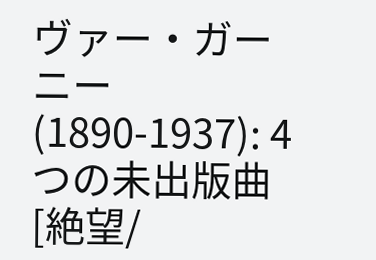ヴァー・ガーニー(1890-1937): 4つの未出版曲[絶望/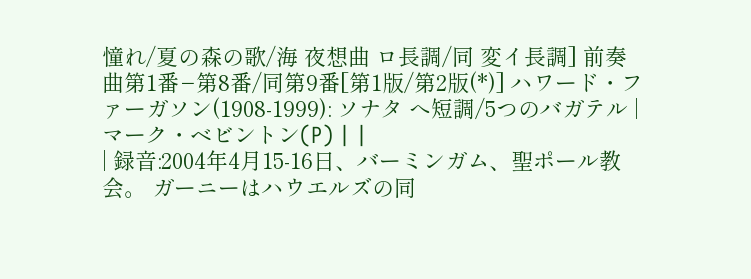憧れ/夏の森の歌/海 夜想曲 ロ長調/同 変イ長調] 前奏曲第1番−第8番/同第9番[第1版/第2版(*)] ハワード・ファーガソン(1908-1999): ソナタ へ短調/5つのバガテル |
マーク・ベビントン(P) | |
| 録音:2004年4月15-16日、バーミンガム、聖ポール教会。 ガーニーはハウエルズの同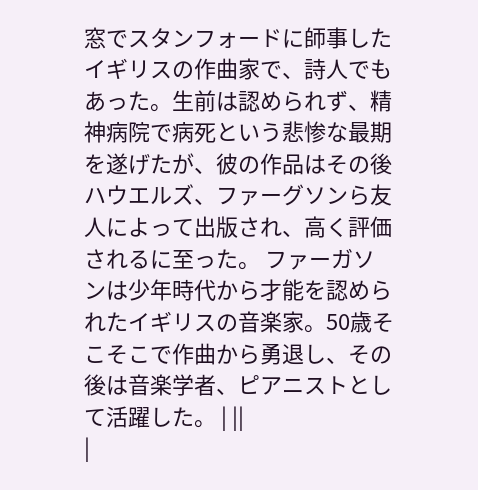窓でスタンフォードに師事したイギリスの作曲家で、詩人でもあった。生前は認められず、精神病院で病死という悲惨な最期を遂げたが、彼の作品はその後ハウエルズ、ファーグソンら友人によって出版され、高く評価されるに至った。 ファーガソンは少年時代から才能を認められたイギリスの音楽家。50歳そこそこで作曲から勇退し、その後は音楽学者、ピアニストとして活躍した。 | ||
|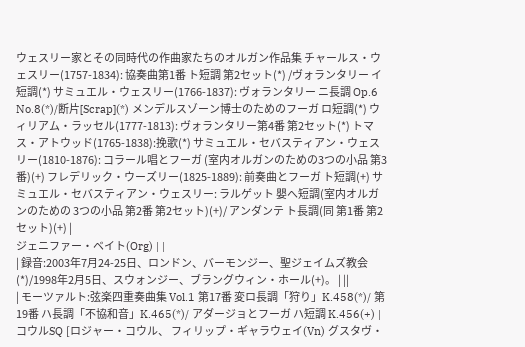ウェスリー家とその同時代の作曲家たちのオルガン作品集 チャールス・ウェスリー(1757-1834): 協奏曲第1番 ト短調 第2セット(*) /ヴォランタリー イ短調(*) サミュエル・ウェスリー(1766-1837): ヴォランタリー ニ長調 Op.6 No.8(*)/断片[Scrap](*) メンデルスゾーン博士のためのフーガ ロ短調(*) ウィリアム・ラッセル(1777-1813): ヴォランタリー第4番 第2セット(*) トマス・アトウッド(1765-1838):挽歌(*) サミュエル・セバスティアン・ウェスリー(1810-1876): コラール唱とフーガ (室内オルガンのための3つの小品 第3番)(+) フレデリック・ウーズリー(1825-1889): 前奏曲とフーガ ト短調(+) サミュエル・セバスティアン・ウェスリー: ラルゲット 嬰へ短調(室内オルガンのための 3つの小品 第2番 第2セット)(+)/ アンダンテ ト長調(同 第1番 第2セット)(+) |
ジェニファー・ベイト(Org) | |
| 録音:2003年7月24-25日、ロンドン、バーモンジー、聖ジェイムズ教会(*)/1998年2月5日、スウォンジー、ブラングウィン・ホール(+)。 | ||
| モーツァルト:弦楽四重奏曲集 Vol.1 第17番 変ロ長調「狩り」K.458(*)/ 第19番 ハ長調「不協和音」K.465(*)/ アダージョとフーガ ハ短調 K.456(+) |
コウルSQ [ロジャー・コウル、 フィリップ・ギャラウェイ(Vn) グスタヴ・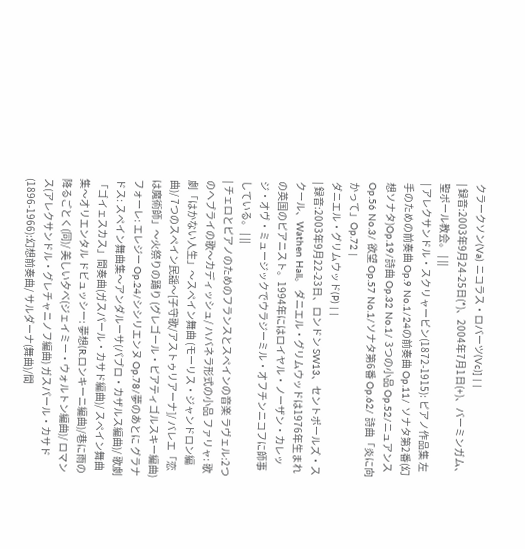クラークソン(Va) ニコラス・ロバーツ(Vc)] | |
| 録音:2003年9月24-25日(*)、2004年7月1日(+)、バーミンガム、聖ポール教会。 | ||
| アレクサンドル・スクリャービン(1872-1915): ピアノ作品集 左手のための前奏曲 Op.9 No.1/24の前奏曲 Op.11/ ソナタ第2番(幻想ソナタ)Op.19/詩曲 Op.32 No.1/ 3つの小品 Op.52/ニュアンス Op.56 No.3/ 欲望 Op.57 No.1/ソナタ第6番 Op.62/ 詩曲「炎に向かって」Op.72 |
ダニエル・グリムウッド(P) | |
| 録音:2003年9月22-23日、ロンドン SW13、セントポールズ・スクール、Wathen Hall。 ダニエル・グリムウッドは1976年生まれの英国のピアニスト。1994年にはロイヤル・ノーザン・カレッジ・オヴ・ミュージックでウラジーミル・オフチンニコフに師事している。 | ||
| チェロとピアノのためのフランスとスペインの音楽 ラヴェル:2つのヘブライの歌〜カディッシュ/ ハバネラ形式の小品 ファリャ: 歌劇「はかない人生」〜スペイン舞曲 (モーリス・ジャンドロン編曲)/ 7つのスペイン民謡〜[子守歌/アストゥリアーナ]/ バレエ「恋は魔術師」〜火祭りの踊り (グレゴール・ピアティゴルスキー編曲) フォーレ: エレジー Op.24/シシリエンヌ Op.78/夢のあとに グラナドス: スペイン舞曲集〜アンダルーサ(パブロ・カザルス編曲)/ 歌劇「ゴイェスカス」間奏曲(ガスパール・カサド編曲)/ スペイン舞曲集〜オリエンタル ドビュッシー: 夢想(R.ロンキーニ編曲)/巷に雨の降るごとく(同)/ 美しい夕べ(ジェイミー・ウォルトン編曲)/ ロマンス(アレクサンドル・グレチャニノフ編曲) ガスパール・カサド(1896-1966):幻想前奏曲/ サルダーナ(舞曲)/間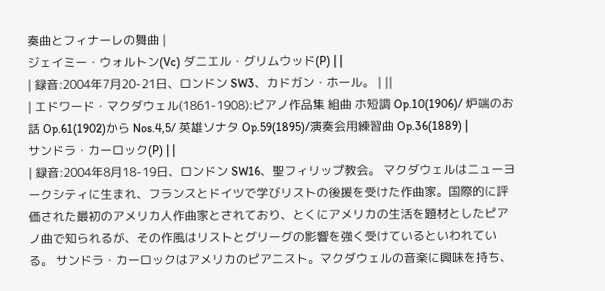奏曲とフィナーレの舞曲 |
ジェイミー・ウォルトン(Vc) ダニエル・グリムウッド(P) | |
| 録音:2004年7月20-21日、ロンドン SW3、カドガン・ホール。 | ||
| エドワード・マクダウェル(1861-1908):ピアノ作品集 組曲 ホ短調 Op.10(1906)/ 炉端のお話 Op.61(1902)から Nos.4,5/ 英雄ソナタ Op.59(1895)/演奏会用練習曲 Op.36(1889) |
サンドラ・カーロック(P) | |
| 録音:2004年8月18-19日、ロンドン SW16、聖フィリップ教会。 マクダウェルはニューヨークシティに生まれ、フランスとドイツで学びリストの後援を受けた作曲家。国際的に評価された最初のアメリカ人作曲家とされており、とくにアメリカの生活を題材としたピアノ曲で知られるが、その作風はリストとグリーグの影響を強く受けているといわれている。 サンドラ・カーロックはアメリカのピアニスト。マクダウェルの音楽に興味を持ち、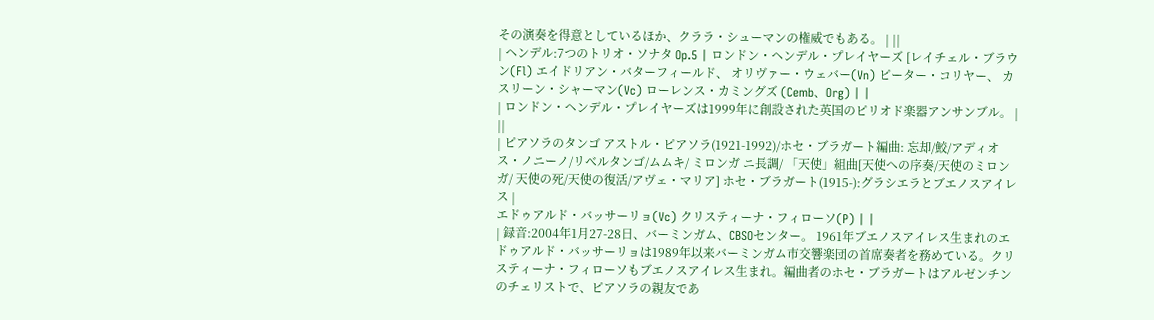その演奏を得意としているほか、クララ・シューマンの権威でもある。 | ||
| ヘンデル:7つのトリオ・ソナタ Op.5 | ロンドン・ヘンデル・プレイヤーズ [レイチェル・ブラウン(Fl) エイドリアン・バターフィールド、 オリヴァー・ウェバー(Vn) ピーター・コリヤー、 カスリーン・シャーマン(Vc) ローレンス・カミングズ (Cemb、Org) | |
| ロンドン・ヘンデル・プレイヤーズは1999年に創設された英国のピリオド楽器アンサンブル。 | ||
| ピアソラのタンゴ アストル・ピアソラ(1921-1992)/ホセ・ブラガート編曲: 忘却/鮫/アディオス・ノニーノ/リベルタンゴ/ムムキ/ ミロンガ ニ長調/ 「天使」組曲[天使への序奏/天使のミロンガ/ 天使の死/天使の復活/アヴェ・マリア] ホセ・ブラガート(1915-):グラシエラとブエノスアイレス |
エドゥアルド・バッサーリョ(Vc) クリスティーナ・フィローソ(P) | |
| 録音:2004年1月27-28日、バーミンガム、CBSOセンター。 1961年ブエノスアイレス生まれのエドゥアルド・バッサーリョは1989年以来バーミンガム市交響楽団の首席奏者を務めている。クリスティーナ・フィローソもブエノスアイレス生まれ。編曲者のホセ・ブラガートはアルゼンチンのチェリストで、ピアソラの親友であ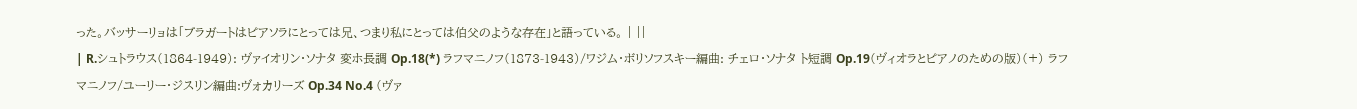った。バッサーリョは「ブラガートはピアソラにとっては兄、つまり私にとっては伯父のような存在」と語っている。 | ||
| R.シュトラウス(1864-1949): ヴァイオリン・ソナタ 変ホ長調 Op.18(*) ラフマニノフ(1873-1943)/ワジム・ボリソフスキー編曲: チェロ・ソナタ ト短調 Op.19(ヴィオラとピアノのための版)(+) ラフマニノフ/ユーリー・ジスリン編曲:ヴォカリーズ Op.34 No.4 (ヴァ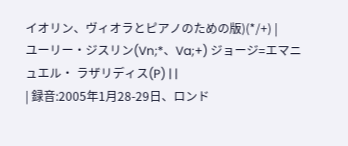イオリン、ヴィオラとピアノのための版)(*/+) |
ユーリー・ジスリン(Vn;*、Va;+) ジョージ=エマニュエル・ ラザリディス(P) | |
| 録音:2005年1月28-29日、ロンド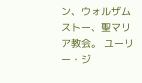ン、ウォルザムストー、聖マリア教会。 ユーリー・ジ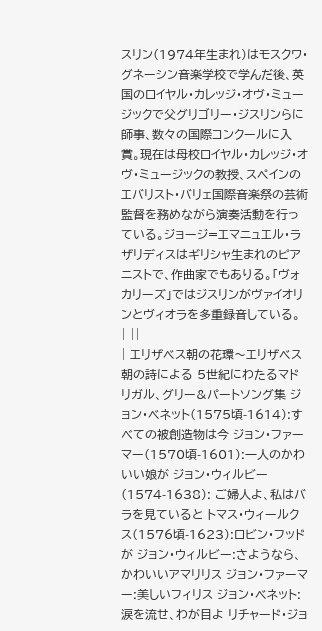スリン(1974年生まれ)はモスクワ・グネーシン音楽学校で学んだ後、英国のロイヤル・カレッジ・オヴ・ミュージックで父グリゴリー・ジスリンらに師事、数々の国際コンクールに入賞。現在は母校ロイヤル・カレッジ・オヴ・ミュージックの教授、スペインのエバリスト・バリェ国際音楽祭の芸術監督を務めながら演奏活動を行っている。ジョージ=エマニュエル・ラザリディスはギリシャ生まれのピアニストで、作曲家でもありる。「ヴォカリーズ」ではジスリンがヴァイオリンとヴィオラを多重録音している。 | ||
| エリザベス朝の花環〜エリザベス朝の詩による 5世紀にわたるマドリガル、グリー&パートソング集 ジョン・ベネット(1575頃-1614):すべての被創造物は今 ジョン・ファーマー(1570頃-1601):一人のかわいい娘が ジョン・ウィルビー(1574-1638): ご婦人よ、私はバラを見ていると トマス・ウィールクス(1576頃-1623):ロビン・フッドが ジョン・ウィルビー:さようなら、かわいいアマリリス ジョン・ファーマー:美しいフィリス ジョン・ベネット:涙を流せ、わが目よ リチャード・ジョ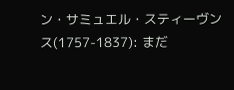ン・サミュエル・スティーヴンス(1757-1837): まだ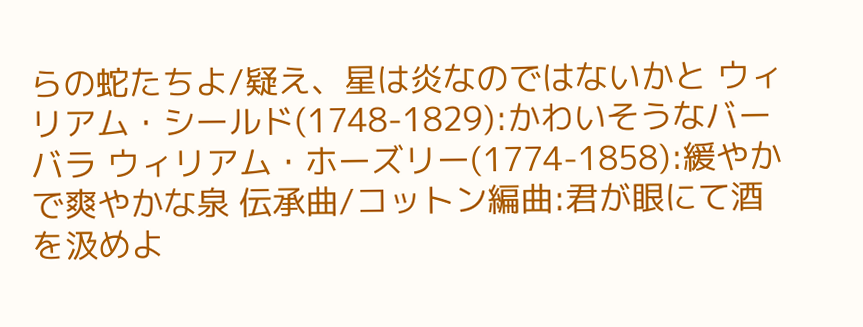らの蛇たちよ/疑え、星は炎なのではないかと ウィリアム・シールド(1748-1829):かわいそうなバーバラ ウィリアム・ホーズリー(1774-1858):緩やかで爽やかな泉 伝承曲/コットン編曲:君が眼にて酒を汲めよ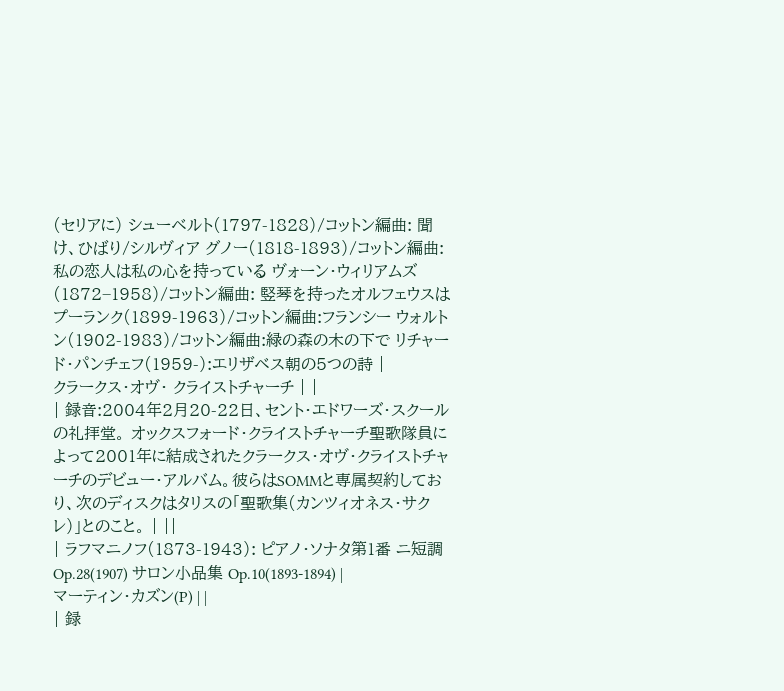(セリアに) シューベルト(1797-1828)/コットン編曲: 聞け、ひばり/シルヴィア グノー(1818-1893)/コットン編曲: 私の恋人は私の心を持っている ヴォーン・ウィリアムズ(1872−1958)/コットン編曲: 竪琴を持ったオルフェウスは プーランク(1899-1963)/コットン編曲:フランシー ウォルトン(1902-1983)/コットン編曲:緑の森の木の下で リチャード・パンチェフ(1959-):エリザベス朝の5つの詩 |
クラークス・オヴ・ クライストチャーチ | |
| 録音:2004年2月20-22日、セント・エドワーズ・スクールの礼拝堂。 オックスフォード・クライストチャーチ聖歌隊員によって2001年に結成されたクラークス・オヴ・クライストチャーチのデビュー・アルバム。彼らはSOMMと専属契約しており、次のディスクはタリスの「聖歌集(カンツィオネス・サクレ)」とのこと。 | ||
| ラフマニノフ(1873-1943): ピアノ・ソナタ第1番 ニ短調 Op.28(1907) サロン小品集 Op.10(1893-1894) |
マーティン・カズン(P) | |
| 録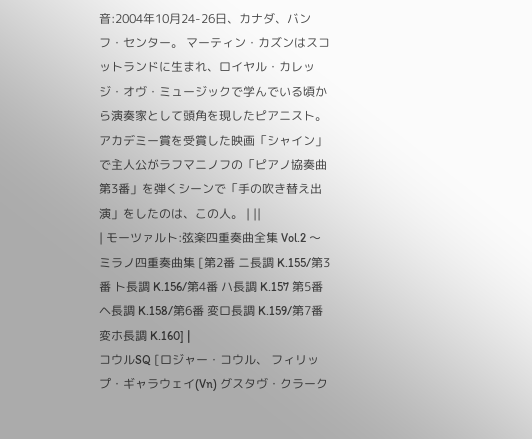音:2004年10月24-26日、カナダ、バンフ・センター。 マーティン・カズンはスコットランドに生まれ、ロイヤル・カレッジ・オヴ・ミュージックで学んでいる頃から演奏家として頭角を現したピアニスト。アカデミー賞を受賞した映画「シャイン」で主人公がラフマニノフの「ピアノ協奏曲第3番」を弾くシーンで「手の吹き替え出演」をしたのは、この人。 | ||
| モーツァルト:弦楽四重奏曲全集 Vol.2 〜ミラノ四重奏曲集 [第2番 ニ長調 K.155/第3番 ト長調 K.156/第4番 ハ長調 K.157 第5番 ヘ長調 K.158/第6番 変ロ長調 K.159/第7番 変ホ長調 K.160] |
コウルSQ [ロジャー・コウル、 フィリップ・ギャラウェイ(Vn) グスタヴ・クラーク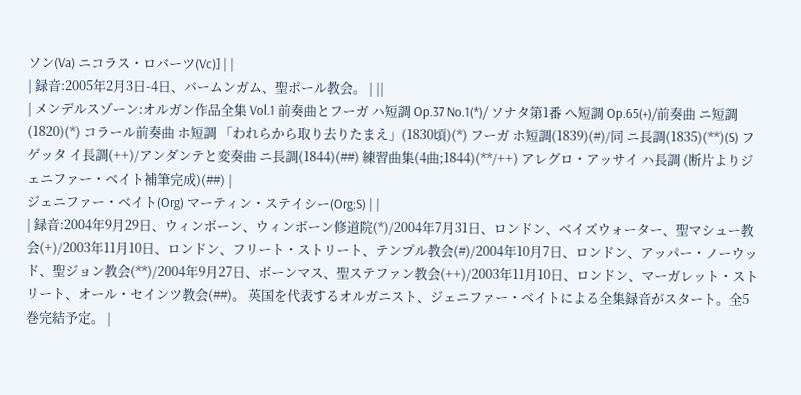ソン(Va) ニコラス・ロバーツ(Vc)] | |
| 録音:2005年2月3日-4日、バームンガム、聖ポール教会。 | ||
| メンデルスゾーン:オルガン作品全集 Vol.1 前奏曲とフーガ ハ短調 Op.37 No.1(*)/ ソナタ第1番 へ短調 Op.65(+)/前奏曲 ニ短調(1820)(*) コラール前奏曲 ホ短調 「われらから取り去りたまえ」(1830頃)(*) フーガ ホ短調(1839)(#)/同 ニ長調(1835)(**)(S) フゲッタ イ長調(++)/アンダンテと変奏曲 ニ長調(1844)(##) 練習曲集(4曲;1844)(**/++) アレグロ・アッサイ ハ長調 (断片よりジェニファー・ベイト補筆完成)(##) |
ジェニファー・ベイト(Org) マーティン・ステイシー(Org;S) | |
| 録音:2004年9月29日、ウィンボーン、ウィンボーン修道院(*)/2004年7月31日、ロンドン、ベイズウォーター、聖マシュー教会(+)/2003年11月10日、ロンドン、フリート・ストリート、テンプル教会(#)/2004年10月7日、ロンドン、アッパー・ノーウッド、聖ジョン教会(**)/2004年9月27日、ボーンマス、聖ステファン教会(++)/2003年11月10日、ロンドン、マーガレット・ストリート、オール・セインツ教会(##)。 英国を代表するオルガニスト、ジェニファー・ベイトによる全集録音がスタート。全5巻完結予定。 |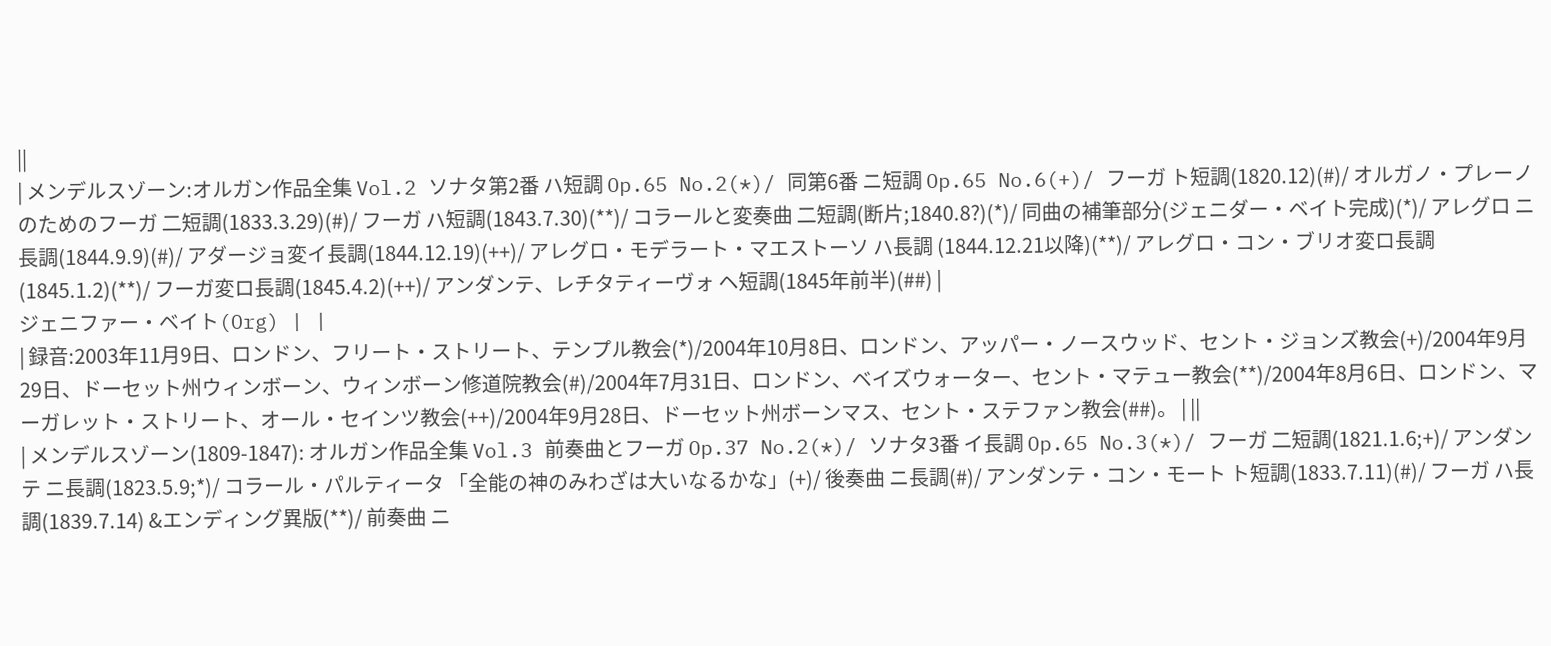||
| メンデルスゾーン:オルガン作品全集 Vol.2 ソナタ第2番 ハ短調 Op.65 No.2(*)/ 同第6番 ニ短調 Op.65 No.6(+)/ フーガ ト短調(1820.12)(#)/ オルガノ・プレーノのためのフーガ 二短調(1833.3.29)(#)/ フーガ ハ短調(1843.7.30)(**)/ コラールと変奏曲 二短調(断片;1840.8?)(*)/ 同曲の補筆部分(ジェニダー・ベイト完成)(*)/ アレグロ ニ長調(1844.9.9)(#)/ アダージョ変イ長調(1844.12.19)(++)/ アレグロ・モデラート・マエストーソ ハ長調 (1844.12.21以降)(**)/ アレグロ・コン・ブリオ変ロ長調(1845.1.2)(**)/ フーガ変ロ長調(1845.4.2)(++)/ アンダンテ、レチタティーヴォ ヘ短調(1845年前半)(##) |
ジェニファー・ベイト(Org) | |
| 録音:2003年11月9日、ロンドン、フリート・ストリート、テンプル教会(*)/2004年10月8日、ロンドン、アッパー・ノースウッド、セント・ジョンズ教会(+)/2004年9月29日、ドーセット州ウィンボーン、ウィンボーン修道院教会(#)/2004年7月31日、ロンドン、ベイズウォーター、セント・マテュー教会(**)/2004年8月6日、ロンドン、マーガレット・ストリート、オール・セインツ教会(++)/2004年9月28日、ドーセット州ボーンマス、セント・ステファン教会(##)。 | ||
| メンデルスゾーン(1809-1847): オルガン作品全集 Vol.3 前奏曲とフーガ Op.37 No.2(*)/ ソナタ3番 イ長調 Op.65 No.3(*)/ フーガ 二短調(1821.1.6;+)/ アンダンテ ニ長調(1823.5.9;*)/ コラール・パルティータ 「全能の神のみわざは大いなるかな」(+)/ 後奏曲 ニ長調(#)/ アンダンテ・コン・モート ト短調(1833.7.11)(#)/ フーガ ハ長調(1839.7.14) &エンディング異版(**)/ 前奏曲 ニ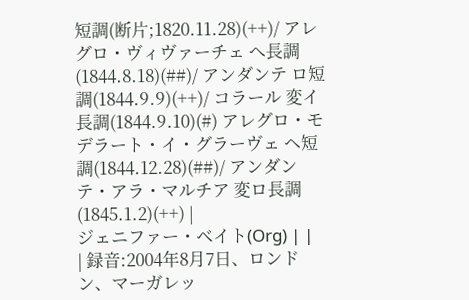短調(断片;1820.11.28)(++)/ アレグロ・ヴィヴァーチェ へ長調(1844.8.18)(##)/ アンダンテ ロ短調(1844.9.9)(++)/ コラール 変イ長調(1844.9.10)(#) アレグロ・モデラート・イ・グラーヴェ ヘ短調(1844.12.28)(##)/ アンダンテ・アラ・マルチア 変ロ長調(1845.1.2)(++) |
ジェニファー・ベイト(Org) | |
| 録音:2004年8月7日、ロンドン、マーガレッ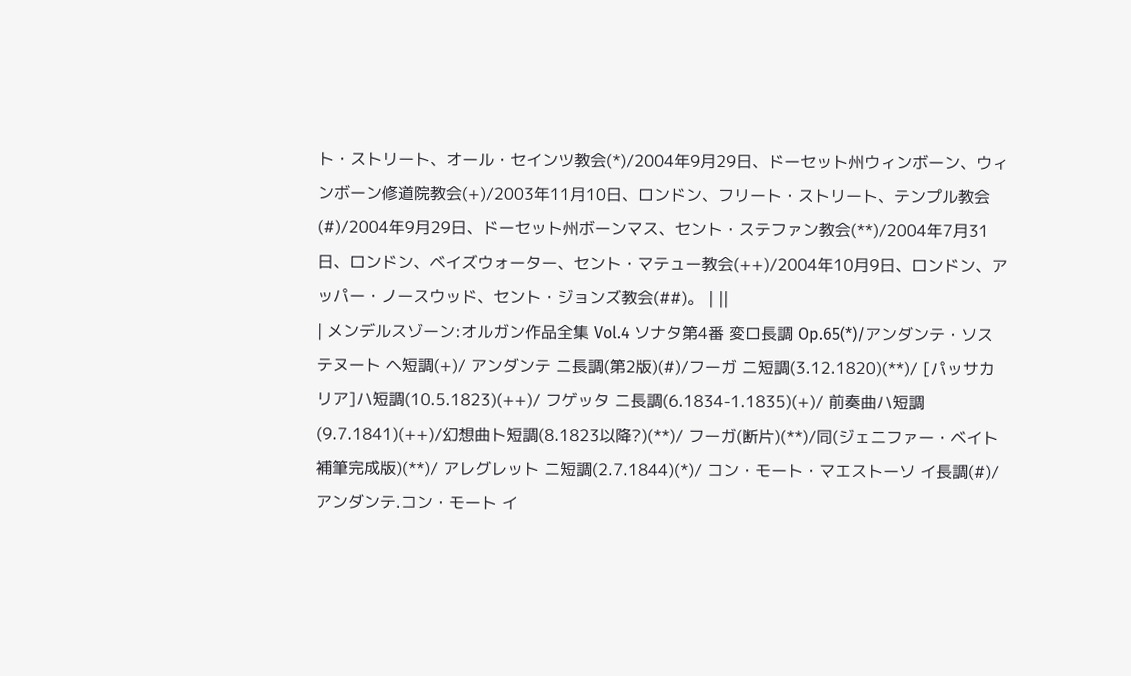ト・ストリート、オール・セインツ教会(*)/2004年9月29日、ドーセット州ウィンボーン、ウィンボーン修道院教会(+)/2003年11月10日、ロンドン、フリート・ストリート、テンプル教会(#)/2004年9月29日、ドーセット州ボーンマス、セント・ステファン教会(**)/2004年7月31日、ロンドン、ベイズウォーター、セント・マテュー教会(++)/2004年10月9日、ロンドン、アッパー・ノースウッド、セント・ジョンズ教会(##)。 | ||
| メンデルスゾーン:オルガン作品全集 Vol.4 ソナタ第4番 変ロ長調 Op.65(*)/アンダンテ・ソステヌート ヘ短調(+)/ アンダンテ ニ長調(第2版)(#)/フーガ ニ短調(3.12.1820)(**)/ [パッサカリア]ハ短調(10.5.1823)(++)/ フゲッタ ニ長調(6.1834-1.1835)(+)/ 前奏曲ハ短調(9.7.1841)(++)/幻想曲ト短調(8.1823以降?)(**)/ フーガ(断片)(**)/同(ジェニファー・ベイト補筆完成版)(**)/ アレグレット ニ短調(2.7.1844)(*)/ コン・モート・マエストーソ イ長調(#)/ アンダンテ.コン・モート イ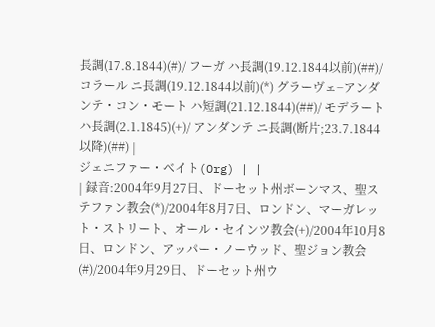長調(17.8.1844)(#)/ フーガ ハ長調(19.12.1844以前)(##)/ コラール ニ長調(19.12.1844以前)(*) グラーヴェ−アンダンテ・コン・モート ハ短調(21.12.1844)(##)/ モデラート ハ長調(2.1.1845)(+)/ アンダンテ ニ長調(断片;23.7.1844以降)(##) |
ジェニファー・ベイト(Org) | |
| 録音:2004年9月27日、ドーセット州ボーンマス、聖ステファン教会(*)/2004年8月7日、ロンドン、マーガレット・ストリート、オール・セインツ教会(+)/2004年10月8日、ロンドン、アッパー・ノーウッド、聖ジョン教会(#)/2004年9月29日、ドーセット州ウ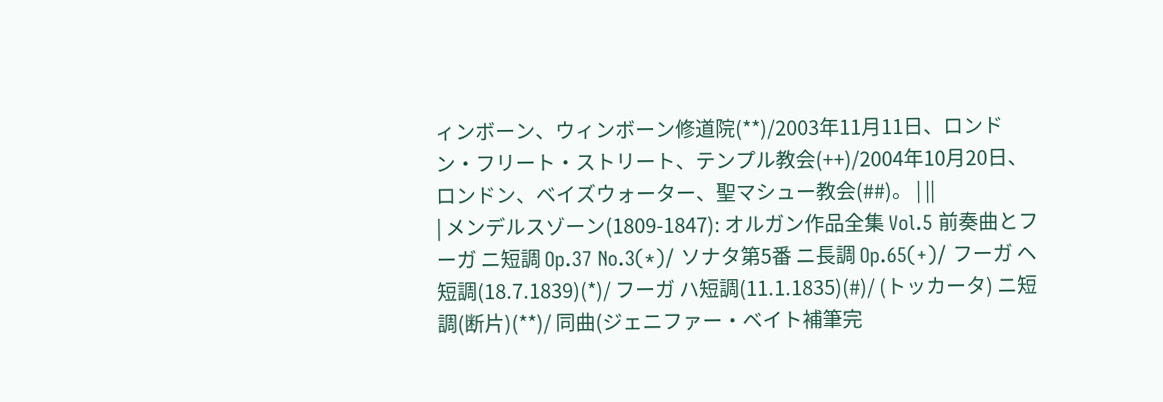ィンボーン、ウィンボーン修道院(**)/2003年11月11日、ロンドン・フリート・ストリート、テンプル教会(++)/2004年10月20日、ロンドン、ベイズウォーター、聖マシュー教会(##)。 | ||
| メンデルスゾーン(1809-1847): オルガン作品全集 Vol.5 前奏曲とフーガ ニ短調 Op.37 No.3(*)/ ソナタ第5番 ニ長調 Op.65(+)/ フーガ ヘ短調(18.7.1839)(*)/ フーガ ハ短調(11.1.1835)(#)/ (トッカータ) ニ短調(断片)(**)/ 同曲(ジェニファー・ベイト補筆完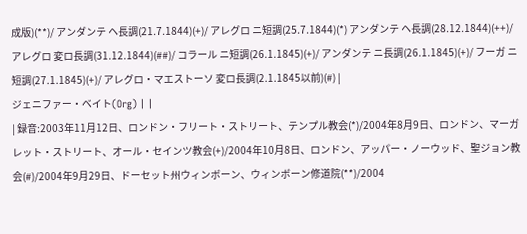成版)(**)/ アンダンテ ヘ長調(21.7.1844)(+)/ アレグロ ニ短調(25.7.1844)(*) アンダンテ ヘ長調(28.12.1844)(++)/ アレグロ 変ロ長調(31.12.1844)(##)/ コラール ニ短調(26.1.1845)(+)/ アンダンテ ニ長調(26.1.1845)(+)/ フーガ ニ短調(27.1.1845)(+)/ アレグロ・マエストーソ 変ロ長調(2.1.1845以前)(#) |
ジェニファー・ベイト(Org) | |
| 録音:2003年11月12日、ロンドン・フリート・ストリート、テンプル教会(*)/2004年8月9日、ロンドン、マーガレット・ストリート、オール・セインツ教会(+)/2004年10月8日、ロンドン、アッパー・ノーウッド、聖ジョン教会(#)/2004年9月29日、ドーセット州ウィンボーン、ウィンボーン修道院(**)/2004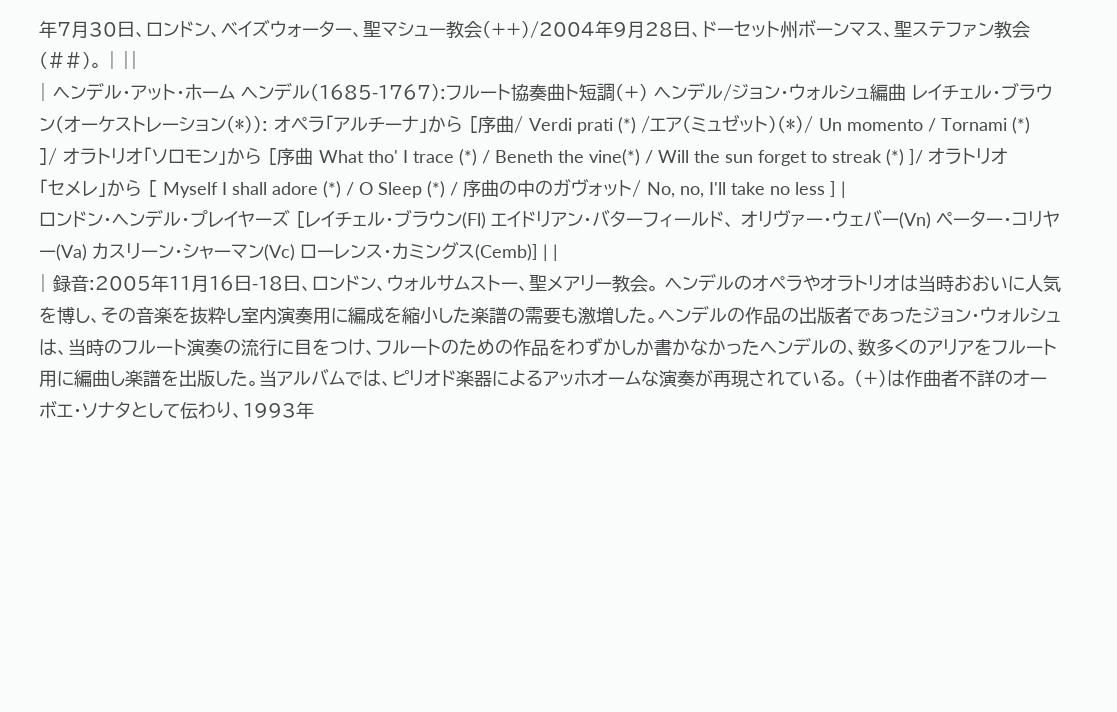年7月30日、ロンドン、ベイズウォーター、聖マシュー教会(++)/2004年9月28日、ドーセット州ボーンマス、聖ステファン教会(##)。 | ||
| ヘンデル・アット・ホーム ヘンデル(1685-1767):フルート協奏曲ト短調(+) ヘンデル/ジョン・ウォルシュ編曲 レイチェル・ブラウン(オーケストレーション(*)): オペラ「アルチーナ」から [序曲/ Verdi prati (*) /エア(ミュゼット)(*)/ Un momento / Tornami (*) ]/ オラトリオ「ソロモン」から [序曲 What tho' I trace (*) / Beneth the vine(*) / Will the sun forget to streak (*) ]/ オラトリオ「セメレ」から [ Myself I shall adore (*) / O Sleep (*) / 序曲の中のガヴォット/ No, no, I'll take no less ] |
ロンドン・ヘンデル・プレイヤーズ [レイチェル・ブラウン(Fl) エイドリアン・バターフィールド、 オリヴァー・ウェバー(Vn) ペーター・コリヤー(Va) カスリーン・シャーマン(Vc) ローレンス・カミングス(Cemb)] | |
| 録音:2005年11月16日-18日、ロンドン、ウォルサムストー、聖メアリー教会。 ヘンデルのオペラやオラトリオは当時おおいに人気を博し、その音楽を抜粋し室内演奏用に編成を縮小した楽譜の需要も激増した。ヘンデルの作品の出版者であったジョン・ウォルシュは、当時のフルート演奏の流行に目をつけ、フルートのための作品をわずかしか書かなかったヘンデルの、数多くのアリアをフルート用に編曲し楽譜を出版した。当アルバムでは、ピリオド楽器によるアッホオームな演奏が再現されている。 (+)は作曲者不詳のオーボエ・ソナタとして伝わり、1993年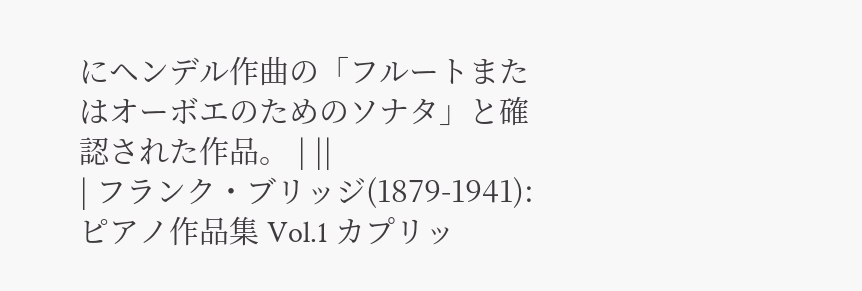にヘンデル作曲の「フルートまたはオーボエのためのソナタ」と確認された作品。 | ||
| フランク・ブリッジ(1879-1941):ピアノ作品集 Vol.1 カプリッ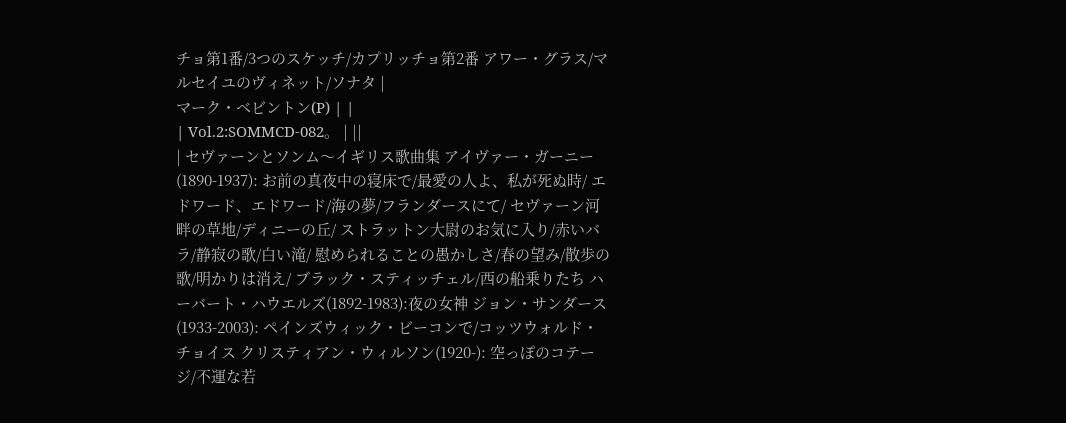チョ第1番/3つのスケッチ/カプリッチョ第2番 アワー・グラス/マルセイユのヴィネット/ソナタ |
マーク・ベビントン(P) | |
| Vol.2:SOMMCD-082。 | ||
| セヴァーンとソンム〜イギリス歌曲集 アイヴァー・ガーニー(1890-1937): お前の真夜中の寝床で/最愛の人よ、私が死ぬ時/ エドワード、エドワード/海の夢/フランダースにて/ セヴァーン河畔の草地/ディニーの丘/ ストラットン大尉のお気に入り/赤いバラ/静寂の歌/白い滝/ 慰められることの愚かしさ/春の望み/散歩の歌/明かりは消え/ ブラック・スティッチェル/西の船乗りたち ハーバート・ハウエルズ(1892-1983):夜の女神 ジョン・サンダース(1933-2003): ペインズウィック・ビーコンで/コッツウォルド・チョイス クリスティアン・ウィルソン(1920-): 空っぽのコテージ/不運な若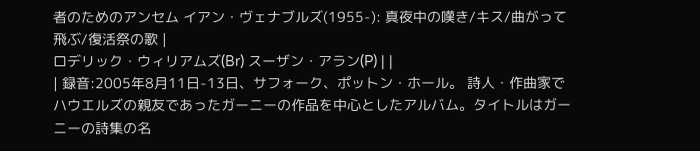者のためのアンセム イアン・ヴェナブルズ(1955-): 真夜中の嘆き/キス/曲がって飛ぶ/復活祭の歌 |
ロデリック・ウィリアムズ(Br) スーザン・アラン(P) | |
| 録音:2005年8月11日-13日、サフォーク、ポットン・ホール。 詩人・作曲家でハウエルズの親友であったガーニーの作品を中心としたアルバム。タイトルはガーニーの詩集の名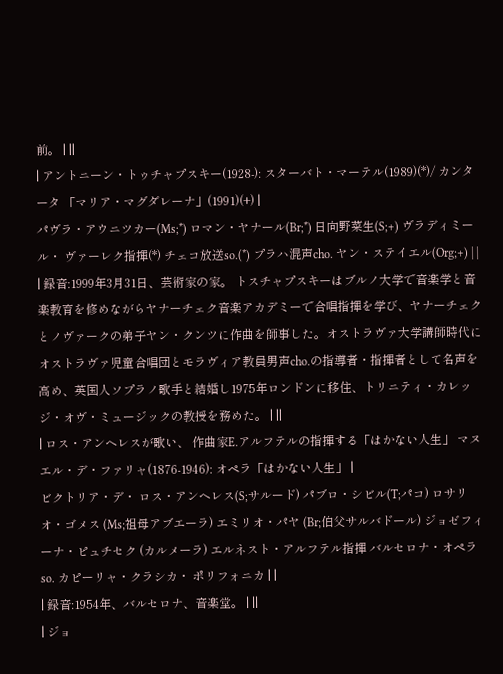前。 | ||
| アントニーン・トゥチャプスキー(1928-): スターバト・マーテル(1989)(*)/ カンタータ 「マリア・マグダレーナ」(1991)(+) |
パヴラ・アウニツカー(Ms;*) ロマン・ヤナール(Br;*) 日向野菜生(S;+) ヴラディミール・ ヴァーレク指揮(*) チェコ放送so.(*) プラハ混声cho. ヤン・ステイエル(Org;+) | |
| 録音:1999年3月31日、芸術家の家。 トスチャプスキーはブルノ大学で音楽学と音楽教育を修めながらヤナーチェク音楽アカデミーで合唱指揮を学び、ヤナーチェクとノヴァークの弟子ヤン・クンツに作曲を師事した。オストラヴァ大学講師時代にオストラヴァ児童合唱団とモラヴィア教員男声cho.の指導者・指揮者として名声を高め、英国人ソプラノ歌手と結婚し1975年ロンドンに移住、トリニティ・カレッジ・オヴ・ミュージックの教授を務めた。 | ||
| ロス・アンヘレスが歌い、 作曲家E.アルフテルの指揮する「はかない人生」 マヌエル・デ・ファリャ(1876-1946): オペラ「はかない人生」 |
ビクトリア・デ・ ロス・アンヘレス(S;サルード) パブロ・シビル(T;パコ) ロサリオ・ゴメス (Ms;祖母アブエーラ) エミリオ・パヤ (Br;伯父サルバドール) ジョゼフィーナ・ピュチセク (カルメーラ) エルネスト・アルフテル指揮 バルセロナ・オペラso. カピーリャ・クラシカ・ ポリフォニカ | |
| 録音:1954年、バルセロナ、音楽堂。 | ||
| ジョ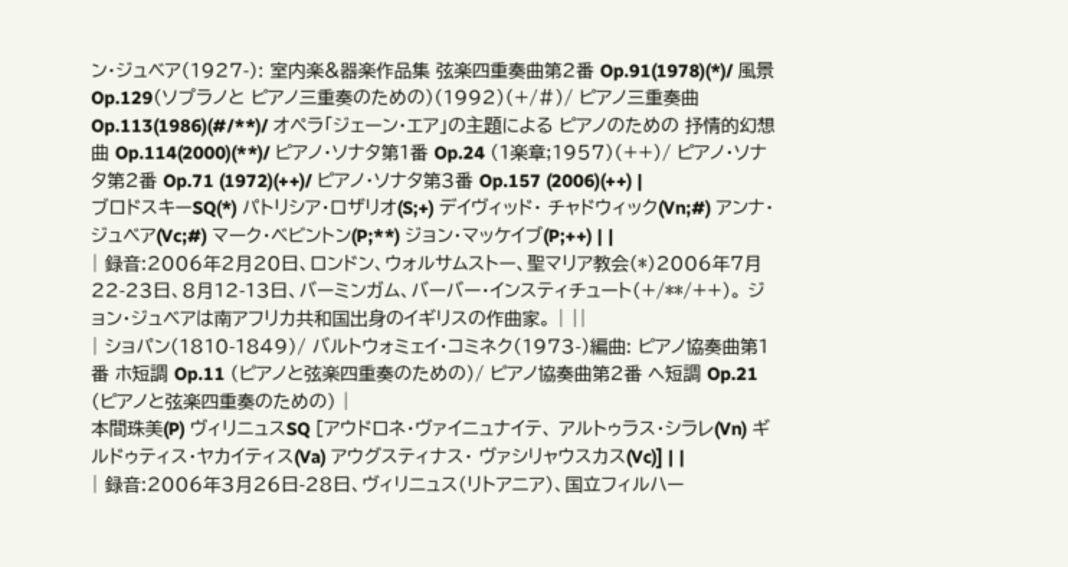ン・ジュベア(1927-): 室内楽&器楽作品集 弦楽四重奏曲第2番 Op.91(1978)(*)/ 風景 Op.129(ソプラノと ピアノ三重奏のための)(1992)(+/#)/ ピアノ三重奏曲 Op.113(1986)(#/**)/ オペラ「ジェーン・エア」の主題による ピアノのための 抒情的幻想曲 Op.114(2000)(**)/ ピアノ・ソナタ第1番 Op.24 (1楽章;1957)(++)/ ピアノ・ソナタ第2番 Op.71 (1972)(++)/ ピアノ・ソナタ第3番 Op.157 (2006)(++) |
ブロドスキーSQ(*) パトリシア・ロザリオ(S;+) デイヴィッド・ チャドウィック(Vn;#) アンナ・ジュベア(Vc;#) マーク・ベビントン(P;**) ジョン・マッケイブ(P;++) | |
| 録音:2006年2月20日、ロンドン、ウォルサムストー、聖マリア教会(*)2006年7月22-23日、8月12-13日、バーミンガム、バーバー・インスティチュート(+/**/++)。 ジョン・ジュベアは南アフリカ共和国出身のイギリスの作曲家。 | ||
| ショパン(1810-1849)/ バルトウォミェイ・コミネク(1973-)編曲: ピアノ協奏曲第1番 ホ短調 Op.11 (ピアノと弦楽四重奏のための)/ ピアノ協奏曲第2番 ヘ短調 Op.21 (ピアノと弦楽四重奏のための) |
本間珠美(P) ヴィリニュスSQ [アウドロネ・ヴァイニュナイテ、 アルトゥラス・シラレ(Vn) ギルドゥティス・ヤカイティス(Va) アウグスティナス・ ヴァシリャウスカス(Vc)] | |
| 録音:2006年3月26日-28日、ヴィリニュス(リトアニア)、国立フィルハー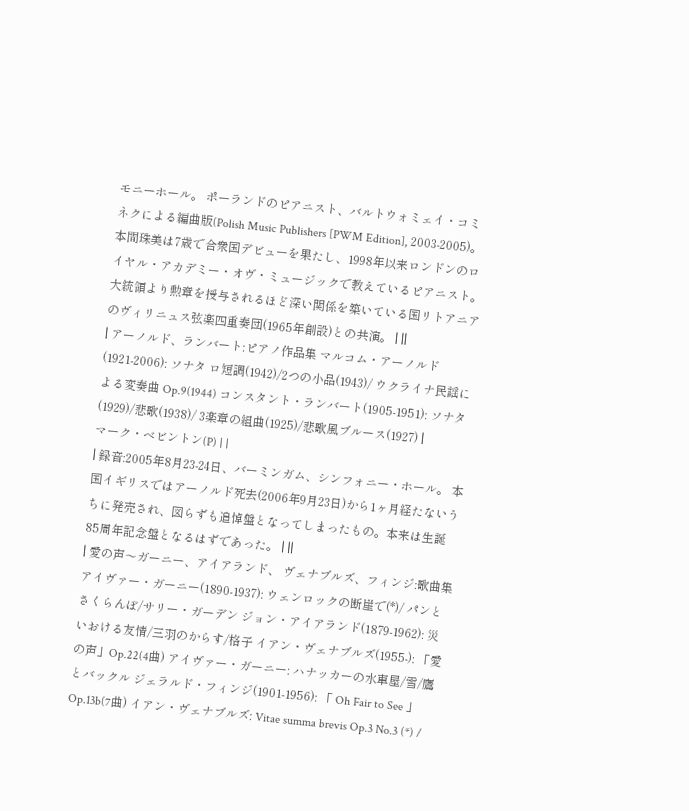モニーホール。 ポーランドのピアニスト、バルトウォミェイ・コミネクによる編曲版(Polish Music Publishers [PWM Edition], 2003-2005)。本間珠美は7歳で合衆国デビューを果たし、1998年以来ロンドンのロイヤル・アカデミー・オヴ・ミュージックで教えているピアニスト。大統領より勲章を授与されるほど深い関係を築いている国リトアニアのヴィリニュス弦楽四重奏団(1965年創設)との共演。 | ||
| アーノルド、ランバート:ピアノ作品集 マルコム・アーノルド(1921-2006): ソナタ ロ短調(1942)/2つの小品(1943)/ ウクライナ民謡による変奏曲 Op.9(1944) コンスタント・ランバート(1905-1951): ソナタ(1929)/悲歌(1938)/ 3楽章の組曲(1925)/悲歌風ブルース(1927) |
マーク・ベビントン(P) | |
| 録音:2005年8月23-24日、バーミンガム、シンフォニー・ホール。 本国イギリスではアーノルド死去(2006年9月23日)から1ヶ月経たないうちに発売され、図らずも追悼盤となってしまったもの。本来は生誕85周年記念盤となるはずであった。 | ||
| 愛の声〜ガーニー、アイアランド、 ヴェナブルズ、フィンジ:歌曲集 アイヴァー・ガーニー(1890-1937): ウェンロックの断崖で(*)/ パンとさくらんぼ/サリー・ガーデン ジョン・アイアランド(1879-1962): 災いおける友情/三羽のからす/格子 イアン・ヴェナブルズ(1955-): 「愛の声」Op.22(4曲) アイヴァー・ガーニー: ハナッカーの水車屋/雪/鷹とバックル ジェラルド・フィンジ(1901-1956): 「 Oh Fair to See 」Op.13b(7曲) イアン・ヴェナブルズ: Vitae summa brevis Op.3 No.3 (*) /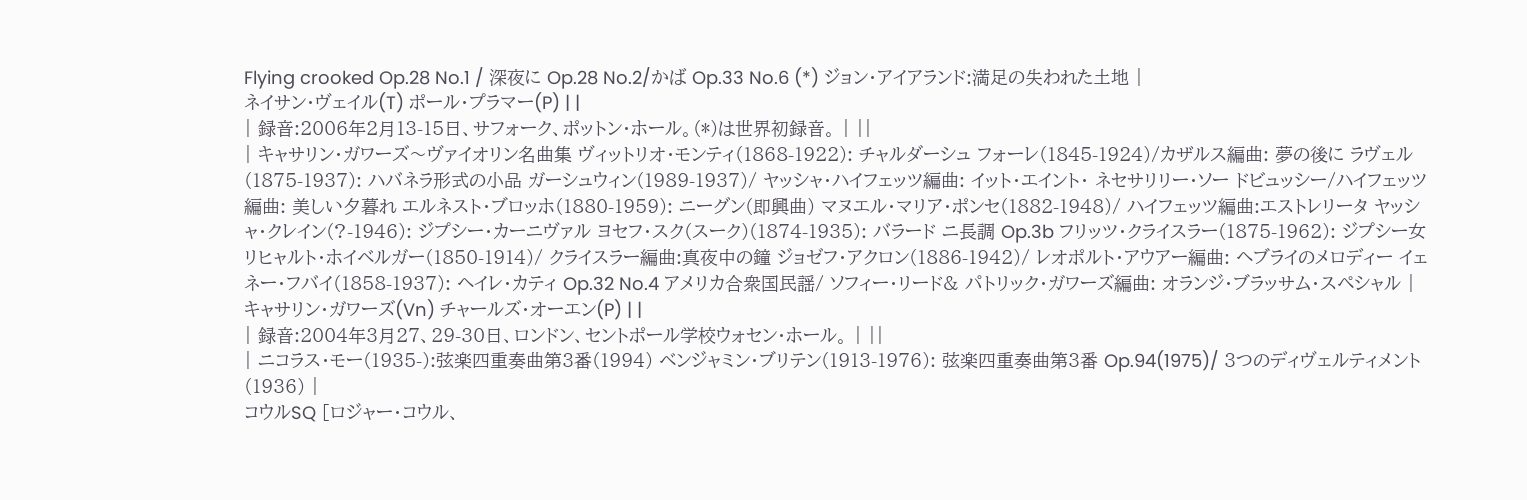Flying crooked Op.28 No.1 / 深夜に Op.28 No.2/かば Op.33 No.6 (*) ジョン・アイアランド:満足の失われた土地 |
ネイサン・ヴェイル(T) ポール・プラマー(P) | |
| 録音:2006年2月13-15日、サフォーク、ポットン・ホール。(*)は世界初録音。 | ||
| キャサリン・ガワーズ〜ヴァイオリン名曲集 ヴィットリオ・モンティ(1868-1922): チャルダーシュ フォーレ(1845-1924)/カザルス編曲: 夢の後に ラヴェル(1875-1937): ハバネラ形式の小品 ガーシュウィン(1989-1937)/ ヤッシャ・ハイフェッツ編曲: イット・エイント・ ネセサリリー・ソー ドビュッシー/ハイフェッツ編曲: 美しい夕暮れ エルネスト・ブロッホ(1880-1959): ニーグン(即興曲) マヌエル・マリア・ポンセ(1882-1948)/ ハイフェッツ編曲:エストレリータ ヤッシャ・クレイン(?-1946): ジプシー・カーニヴァル ヨセフ・スク(スーク)(1874-1935): バラード ニ長調 Op.3b フリッツ・クライスラー(1875-1962): ジプシー女 リヒャルト・ホイベルガー(1850-1914)/ クライスラー編曲:真夜中の鐘 ジョゼフ・アクロン(1886-1942)/ レオポルト・アウアー編曲: ヘブライのメロディー イェネー・フバイ(1858-1937): ヘイレ・カティ Op.32 No.4 アメリカ合衆国民謡/ ソフィー・リード& パトリック・ガワーズ編曲: オランジ・ブラッサム・スペシャル |
キャサリン・ガワーズ(Vn) チャールズ・オーエン(P) | |
| 録音:2004年3月27、29-30日、ロンドン、セントポール学校ウォセン・ホール。 | ||
| ニコラス・モー(1935-):弦楽四重奏曲第3番(1994) ベンジャミン・ブリテン(1913-1976): 弦楽四重奏曲第3番 Op.94(1975)/ 3つのディヴェルティメント(1936) |
コウルSQ [ロジャー・コウル、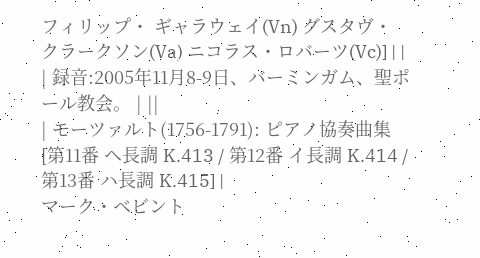フィリップ・ ギャラウェイ(Vn) グスタヴ・ クラークソン(Va) ニコラス・ロバーツ(Vc)] | |
| 録音:2005年11月8-9日、バーミンガム、聖ポール教会。 | ||
| モーツァルト(1756-1791): ピアノ協奏曲集 [第11番 ヘ長調 K.413 / 第12番 イ長調 K.414 / 第13番 ハ長調 K.415] |
マーク・ベビント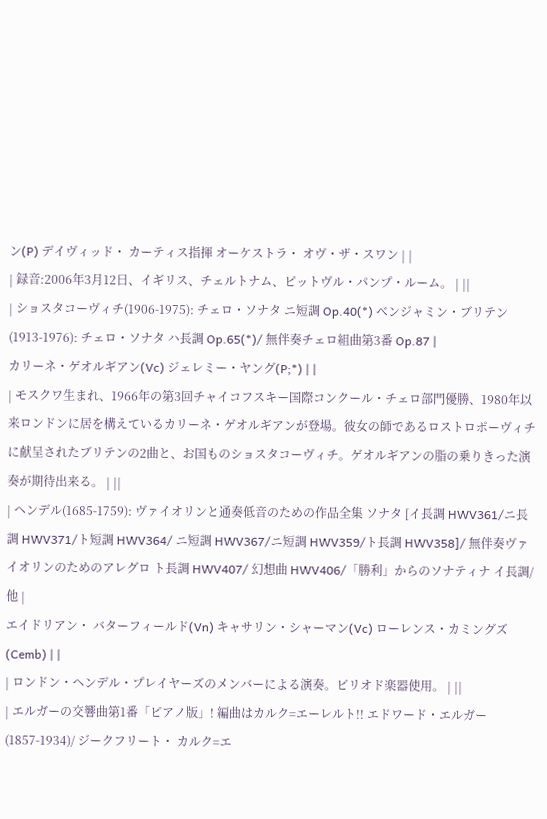ン(P) デイヴィッド・ カーティス指揮 オーケストラ・ オヴ・ザ・スワン | |
| 録音:2006年3月12日、イギリス、チェルトナム、ピットヴル・パンプ・ルーム。 | ||
| ショスタコーヴィチ(1906-1975): チェロ・ソナタ ニ短調 Op.40(*) ベンジャミン・ブリテン(1913-1976): チェロ・ソナタ ハ長調 Op.65(*)/ 無伴奏チェロ組曲第3番 Op.87 |
カリーネ・ゲオルギアン(Vc) ジェレミー・ヤング(P;*) | |
| モスクワ生まれ、1966年の第3回チャイコフスキー国際コンクール・チェロ部門優勝、1980年以来ロンドンに居を構えているカリーネ・ゲオルギアンが登場。彼女の師であるロストロポーヴィチに献呈されたブリテンの2曲と、お国ものショスタコーヴィチ。ゲオルギアンの脂の乗りきった演奏が期待出来る。 | ||
| ヘンデル(1685-1759): ヴァイオリンと通奏低音のための作品全集 ソナタ [イ長調 HWV361/ニ長調 HWV371/ト短調 HWV364/ ニ短調 HWV367/ニ短調 HWV359/ト長調 HWV358]/ 無伴奏ヴァイオリンのためのアレグロ ト長調 HWV407/ 幻想曲 HWV406/「勝利」からのソナティナ イ長調/他 |
エイドリアン・ バターフィールド(Vn) キャサリン・シャーマン(Vc) ローレンス・カミングズ(Cemb) | |
| ロンドン・ヘンデル・プレイヤーズのメンバーによる演奏。ピリオド楽器使用。 | ||
| エルガーの交響曲第1番「ピアノ版」! 編曲はカルク=エーレルト!! エドワード・エルガー(1857-1934)/ ジークフリート・ カルク=エ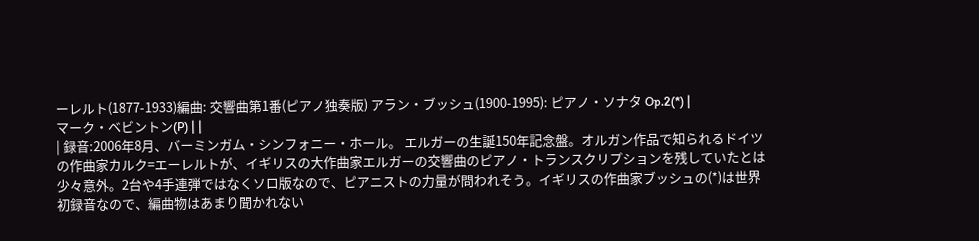ーレルト(1877-1933)編曲: 交響曲第1番(ピアノ独奏版) アラン・ブッシュ(1900-1995): ピアノ・ソナタ Op.2(*) |
マーク・ベビントン(P) | |
| 録音:2006年8月、バーミンガム・シンフォニー・ホール。 エルガーの生誕150年記念盤。オルガン作品で知られるドイツの作曲家カルク=エーレルトが、イギリスの大作曲家エルガーの交響曲のピアノ・トランスクリプションを残していたとは少々意外。2台や4手連弾ではなくソロ版なので、ピアニストの力量が問われそう。イギリスの作曲家ブッシュの(*)は世界初録音なので、編曲物はあまり聞かれない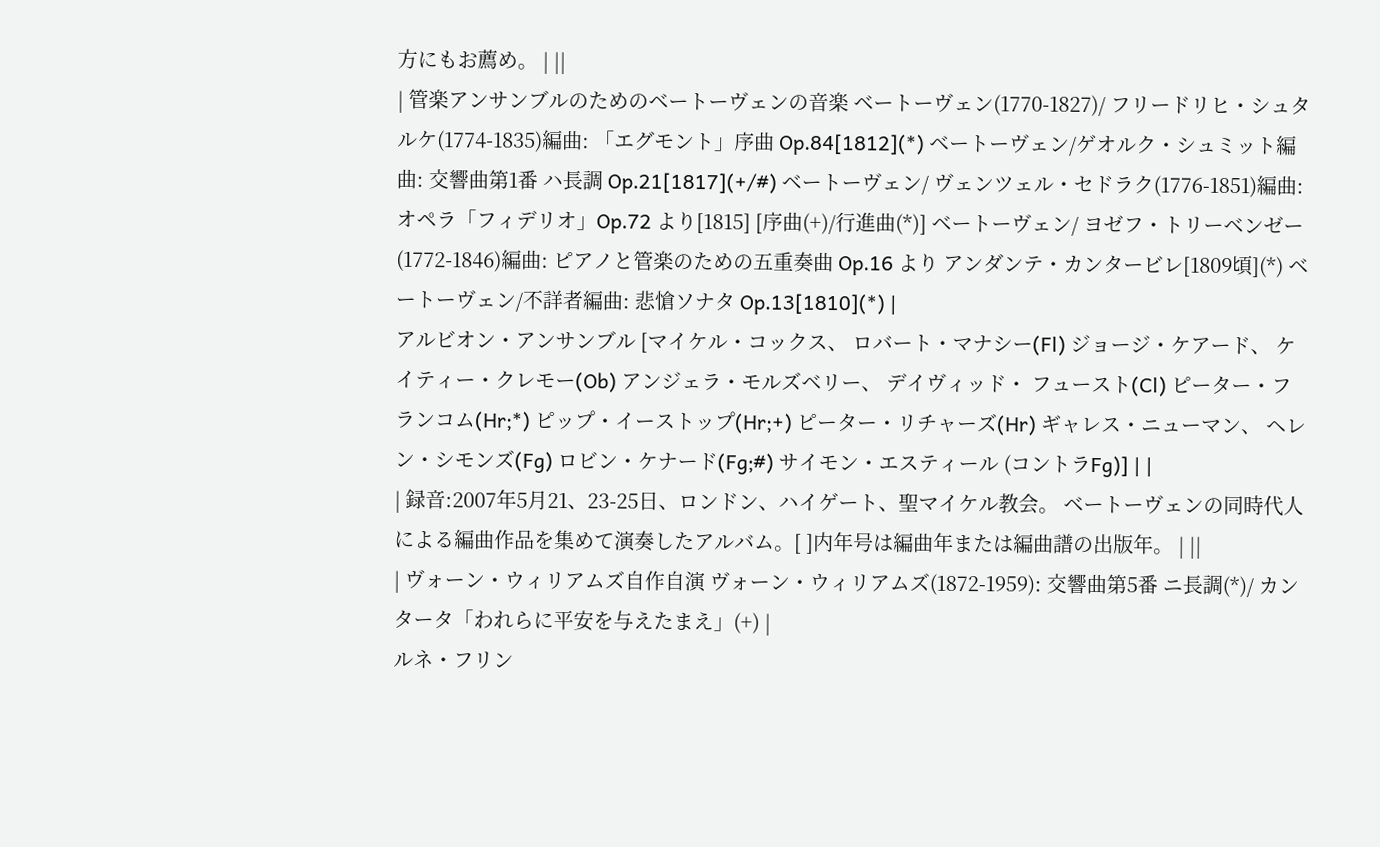方にもお薦め。 | ||
| 管楽アンサンブルのためのベートーヴェンの音楽 ベートーヴェン(1770-1827)/ フリードリヒ・シュタルケ(1774-1835)編曲: 「エグモント」序曲 Op.84[1812](*) ベートーヴェン/ゲオルク・シュミット編曲: 交響曲第1番 ハ長調 Op.21[1817](+/#) ベートーヴェン/ ヴェンツェル・セドラク(1776-1851)編曲: オペラ「フィデリオ」Op.72 より[1815] [序曲(+)/行進曲(*)] ベートーヴェン/ ヨゼフ・トリーベンゼー(1772-1846)編曲: ピアノと管楽のための五重奏曲 Op.16 より アンダンテ・カンタービレ[1809頃](*) ベートーヴェン/不詳者編曲: 悲愴ソナタ Op.13[1810](*) |
アルビオン・アンサンブル [マイケル・コックス、 ロバート・マナシー(Fl) ジョージ・ケアード、 ケイティー・クレモー(Ob) アンジェラ・モルズベリー、 デイヴィッド・ フュースト(Cl) ピーター・フランコム(Hr;*) ピップ・イーストップ(Hr;+) ピーター・リチャーズ(Hr) ギャレス・ニューマン、 ヘレン・シモンズ(Fg) ロビン・ケナード(Fg;#) サイモン・エスティール (コントラFg)] | |
| 録音:2007年5月21、23-25日、ロンドン、ハイゲート、聖マイケル教会。 ベートーヴェンの同時代人による編曲作品を集めて演奏したアルバム。[ ]内年号は編曲年または編曲譜の出版年。 | ||
| ヴォーン・ウィリアムズ自作自演 ヴォーン・ウィリアムズ(1872-1959): 交響曲第5番 ニ長調(*)/ カンタータ「われらに平安を与えたまえ」(+) |
ルネ・フリン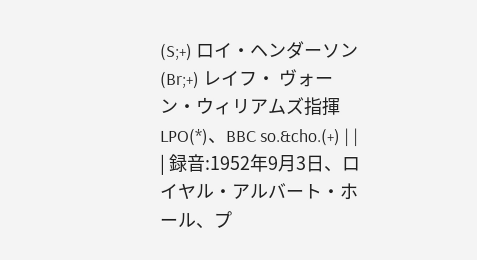(S;+) ロイ・ヘンダーソン(Br;+) レイフ・ ヴォーン・ウィリアムズ指揮 LPO(*)、BBC so.&cho.(+) | |
| 録音:1952年9月3日、ロイヤル・アルバート・ホール、プ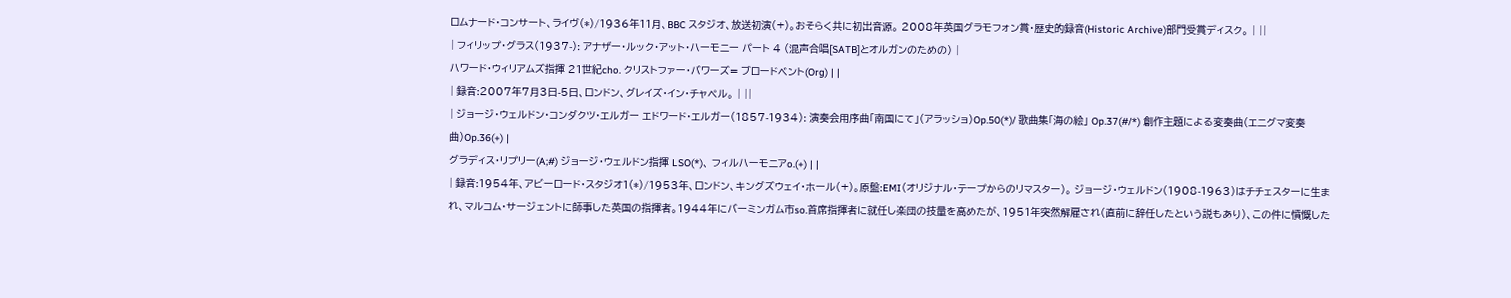ロムナード・コンサート、ライヴ(*)/1936年11月、BBC スタジオ、放送初演(+)。おそらく共に初出音源。 2008年英国グラモフォン賞・歴史的録音(Historic Archive)部門受賞ディスク。 | ||
| フィリップ・グラス(1937-): アナザー・ルック・アット・ハーモニー パート 4 (混声合唱[SATB]とオルガンのための) |
ハワード・ウィリアムズ指揮 21世紀cho. クリストファー・バワーズ= ブロードベント(Org) | |
| 録音:2007年7月3日-5日、ロンドン、グレイズ・イン・チャペル。 | ||
| ジョージ・ウェルドン・コンダクツ・エルガー エドワード・エルガー(1857-1934): 演奏会用序曲「南国にて」(アラッショ)Op.50(*)/ 歌曲集「海の絵」 Op.37(#/*) 創作主題による変奏曲(エニグマ変奏曲)Op.36(+) |
グラディス・リプリー(A;#) ジョージ・ウェルドン指揮 LSO(*)、 フィルハーモニアo.(+) | |
| 録音:1954年、アビーロード・スタジオ1(*)/1953年、ロンドン、キングズウェイ・ホール(+)。原盤:EMI(オリジナル・テープからのリマスター)。 ジョージ・ウェルドン(1908-1963)はチチェスターに生まれ、マルコム・サージェントに師事した英国の指揮者。1944年にバーミンガム市so.首席指揮者に就任し楽団の技量を高めたが、1951年突然解雇され(直前に辞任したという説もあり)、この件に憤慨した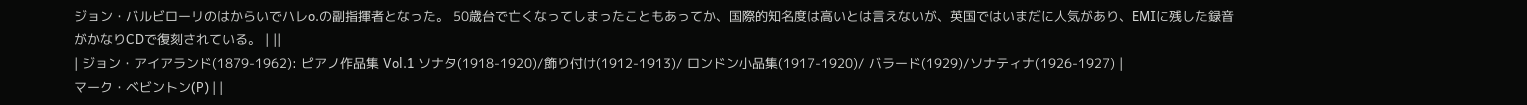ジョン・バルビローリのはからいでハレo.の副指揮者となった。 50歳台で亡くなってしまったこともあってか、国際的知名度は高いとは言えないが、英国ではいまだに人気があり、EMIに残した録音がかなりCDで復刻されている。 | ||
| ジョン・アイアランド(1879-1962): ピアノ作品集 Vol.1 ソナタ(1918-1920)/飾り付け(1912-1913)/ ロンドン小品集(1917-1920)/ バラード(1929)/ソナティナ(1926-1927) |
マーク・ベビントン(P) | |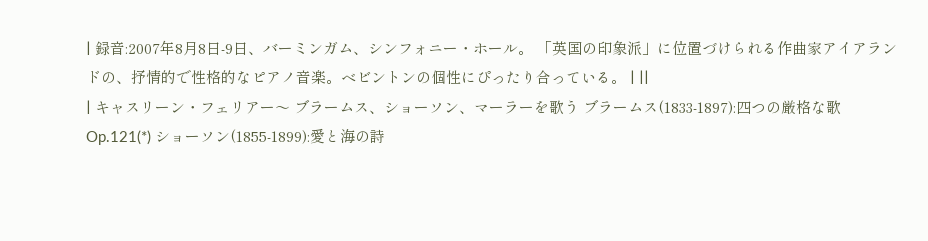| 録音:2007年8月8日-9日、バーミンガム、シンフォニー・ホール。 「英国の印象派」に位置づけられる作曲家アイアランドの、抒情的で性格的なピアノ音楽。ベビントンの個性にぴったり合っている。 | ||
| キャスリーン・フェリアー〜 ブラームス、ショーソン、マーラーを歌う ブラームス(1833-1897):四つの厳格な歌 Op.121(*) ショーソン(1855-1899):愛と海の詩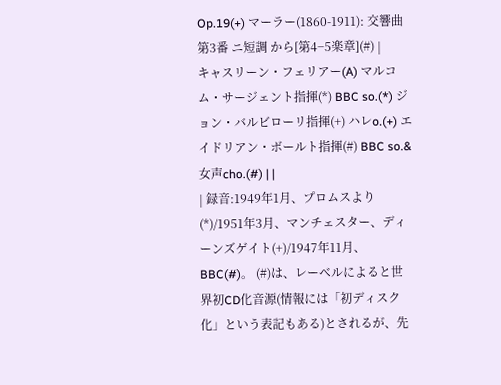Op.19(+) マーラー(1860-1911): 交響曲第3番 ニ短調 から[第4−5楽章](#) |
キャスリーン・フェリアー(A) マルコム・サージェント指揮(*) BBC so.(*) ジョン・バルビローリ指揮(+) ハレo.(+) エイドリアン・ボールト指揮(#) BBC so.&女声cho.(#) | |
| 録音:1949年1月、プロムスより(*)/1951年3月、マンチェスター、ディーンズゲイト(+)/1947年11月、BBC(#)。 (#)は、レーベルによると世界初CD化音源(情報には「初ディスク化」という表記もある)とされるが、先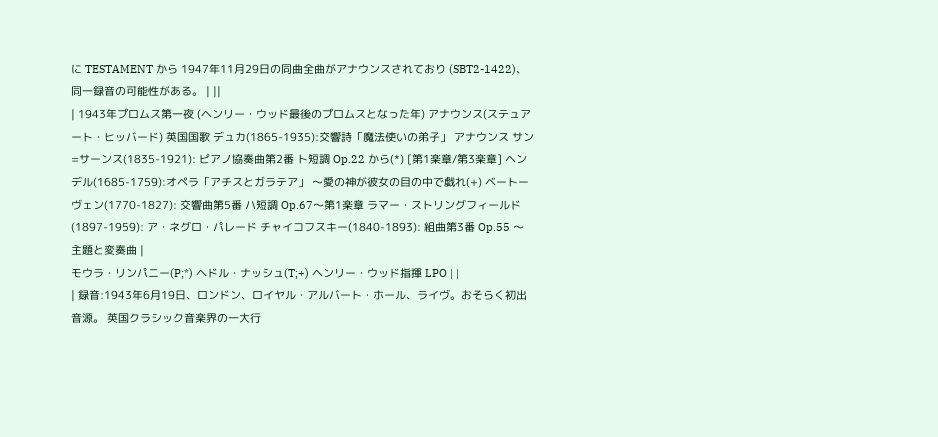に TESTAMENT から 1947年11月29日の同曲全曲がアナウンスされており (SBT2-1422)、同一録音の可能性がある。 | ||
| 1943年プロムス第一夜 (ヘンリー・ウッド最後のプロムスとなった年) アナウンス(ステュアート・ヒッバード) 英国国歌 デュカ(1865-1935):交響詩「魔法使いの弟子」 アナウンス サン=サーンス(1835-1921): ピアノ協奏曲第2番 ト短調 Op.22 から(*) [第1楽章/第3楽章] ヘンデル(1685-1759):オペラ「アチスとガラテア」 〜愛の神が彼女の目の中で戯れ(+) ベートーヴェン(1770-1827): 交響曲第5番 ハ短調 Op.67〜第1楽章 ラマー・ストリングフィールド(1897-1959): ア・ネグロ・パレード チャイコフスキー(1840-1893): 組曲第3番 Op.55 〜 主題と変奏曲 |
モウラ・リンパニー(P;*) ヘドル・ナッシュ(T;+) ヘンリー・ウッド指揮 LPO | |
| 録音:1943年6月19日、ロンドン、ロイヤル・アルバート・ホール、ライヴ。おそらく初出音源。 英国クラシック音楽界の一大行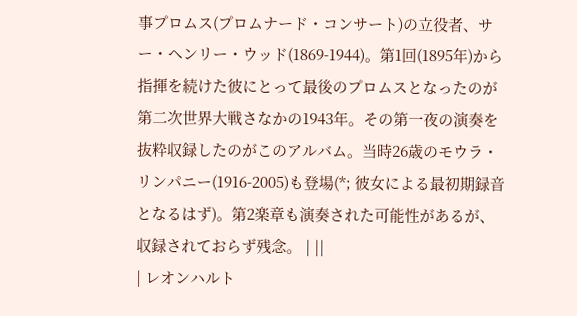事プロムス(プロムナード・コンサート)の立役者、サー・ヘンリー・ウッド(1869-1944)。第1回(1895年)から指揮を続けた彼にとって最後のプロムスとなったのが第二次世界大戦さなかの1943年。その第一夜の演奏を抜粋収録したのがこのアルバム。当時26歳のモウラ・リンパニー(1916-2005)も登場(*; 彼女による最初期録音となるはず)。第2楽章も演奏された可能性があるが、収録されておらず残念。 | ||
| レオンハルト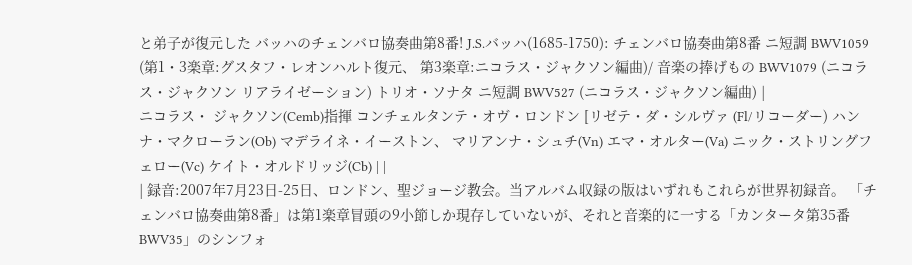と弟子が復元した バッハのチェンバロ協奏曲第8番! J.S.バッハ(1685-1750): チェンバロ協奏曲第8番 ニ短調 BWV1059 (第1・3楽章:グスタフ・レオンハルト復元、 第3楽章:ニコラス・ジャクソン編曲)/ 音楽の捧げもの BWV1079 (ニコラス・ジャクソン リアライゼーション) トリオ・ソナタ ニ短調 BWV527 (ニコラス・ジャクソン編曲) |
ニコラス・ ジャクソン(Cemb)指揮 コンチェルタンテ・オヴ・ロンドン [リゼテ・ダ・シルヴァ (Fl/リコーダー) ハンナ・マクローラン(Ob) マデライネ・イーストン、 マリアンナ・シュチ(Vn) エマ・オルター(Va) ニック・ストリングフェロー(Vc) ケイト・オルドリッジ(Cb) | |
| 録音:2007年7月23日-25日、ロンドン、聖ジョージ教会。当アルバム収録の版はいずれもこれらが世界初録音。 「チェンバロ協奏曲第8番」は第1楽章冒頭の9小節しか現存していないが、それと音楽的に一する「カンタータ第35番 BWV35」のシンフォ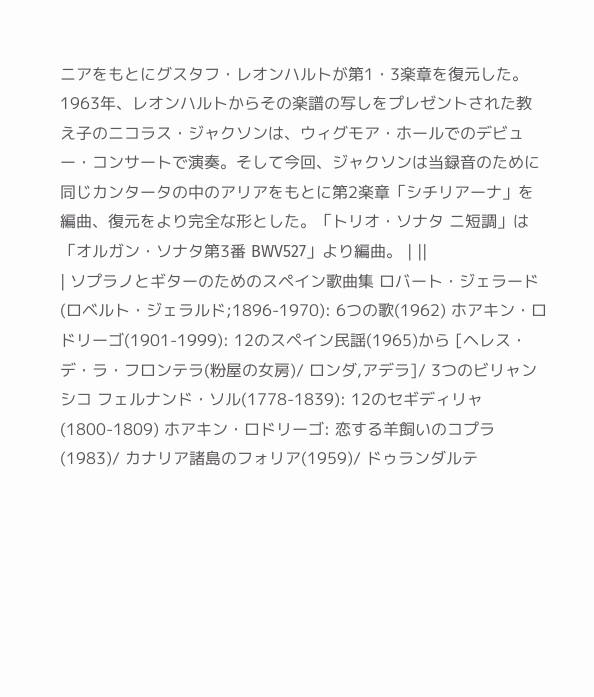ニアをもとにグスタフ・レオンハルトが第1・3楽章を復元した。1963年、レオンハルトからその楽譜の写しをプレゼントされた教え子のニコラス・ジャクソンは、ウィグモア・ホールでのデビュー・コンサートで演奏。そして今回、ジャクソンは当録音のために同じカンタータの中のアリアをもとに第2楽章「シチリアーナ」を編曲、復元をより完全な形とした。「トリオ・ソナタ ニ短調」は「オルガン・ソナタ第3番 BWV527」より編曲。 | ||
| ソプラノとギターのためのスペイン歌曲集 ロバート・ジェラード (ロベルト・ジェラルド;1896-1970): 6つの歌(1962) ホアキン・ロドリーゴ(1901-1999): 12のスペイン民謡(1965)から [ヘレス・デ・ラ・フロンテラ(粉屋の女房)/ ロンダ,アデラ]/ 3つのビリャンシコ フェルナンド・ソル(1778-1839): 12のセギディリャ(1800-1809) ホアキン・ロドリーゴ: 恋する羊飼いのコプラ(1983)/ カナリア諸島のフォリア(1959)/ ドゥランダルテ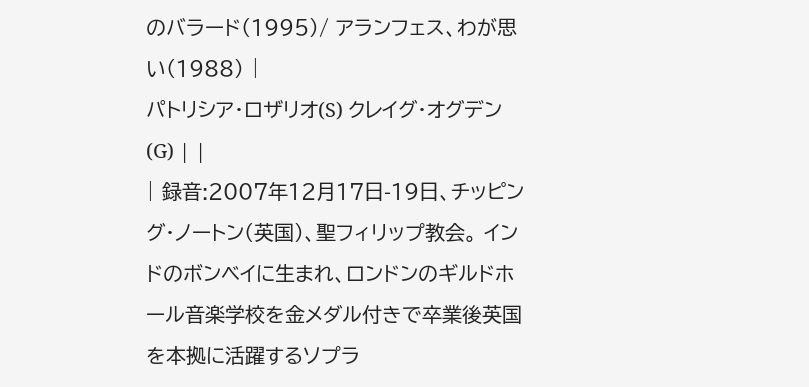のバラード(1995)/ アランフェス、わが思い(1988) |
パトリシア・ロザリオ(S) クレイグ・オグデン(G) | |
| 録音:2007年12月17日-19日、チッピング・ノートン(英国)、聖フィリップ教会。 インドのボンベイに生まれ、ロンドンのギルドホール音楽学校を金メダル付きで卒業後英国を本拠に活躍するソプラ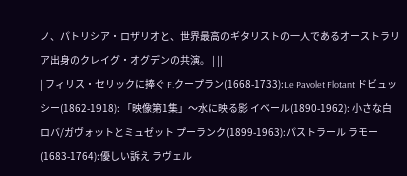ノ、パトリシア・ロザリオと、世界最高のギタリストの一人であるオーストラリア出身のクレイグ・オグデンの共演。 | ||
| フィリス・セリックに捧ぐ F.クープラン(1668-1733):Le Pavolet Flotant ドビュッシー(1862-1918): 「映像第1集」〜水に映る影 イベール(1890-1962): 小さな白ロバ/ガヴォットとミュゼット プーランク(1899-1963):パストラール ラモー(1683-1764):優しい訴え ラヴェル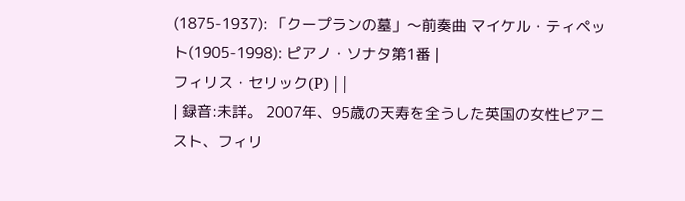(1875-1937): 「クープランの墓」〜前奏曲 マイケル・ティペット(1905-1998): ピアノ・ソナタ第1番 |
フィリス・セリック(P) | |
| 録音:未詳。 2007年、95歳の天寿を全うした英国の女性ピアニスト、フィリ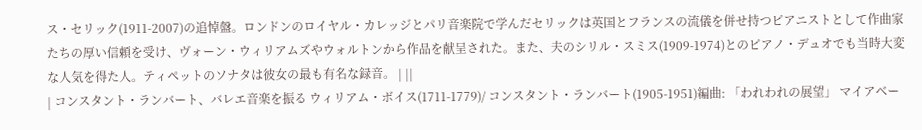ス・セリック(1911-2007)の追悼盤。ロンドンのロイヤル・カレッジとパリ音楽院で学んだセリックは英国とフランスの流儀を併せ持つピアニストとして作曲家たちの厚い信頼を受け、ヴォーン・ウィリアムズやウォルトンから作品を献呈された。また、夫のシリル・スミス(1909-1974)とのピアノ・デュオでも当時大変な人気を得た人。ティペットのソナタは彼女の最も有名な録音。 | ||
| コンスタント・ランバート、バレエ音楽を振る ウィリアム・ボイス(1711-1779)/ コンスタント・ランバート(1905-1951)編曲: 「われわれの展望」 マイアベー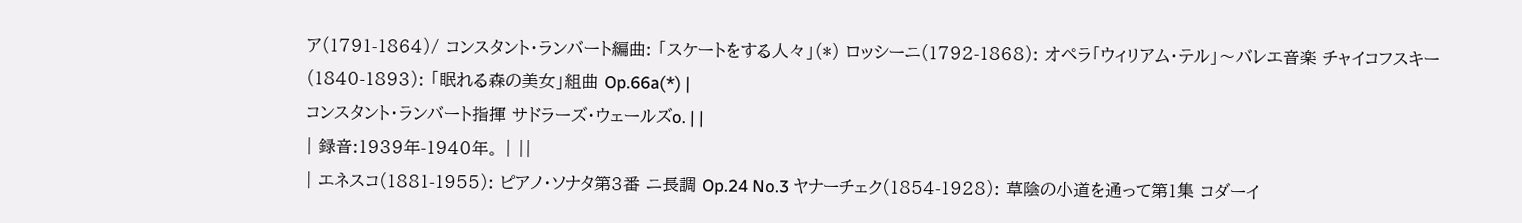ア(1791-1864)/ コンスタント・ランバート編曲: 「スケートをする人々」(*) ロッシーニ(1792-1868): オペラ「ウィリアム・テル」〜バレエ音楽 チャイコフスキー(1840-1893): 「眠れる森の美女」組曲 Op.66a(*) |
コンスタント・ランバート指揮 サドラーズ・ウェールズo. | |
| 録音:1939年-1940年。 | ||
| エネスコ(1881-1955): ピアノ・ソナタ第3番 ニ長調 Op.24 No.3 ヤナーチェク(1854-1928): 草陰の小道を通って第1集 コダーイ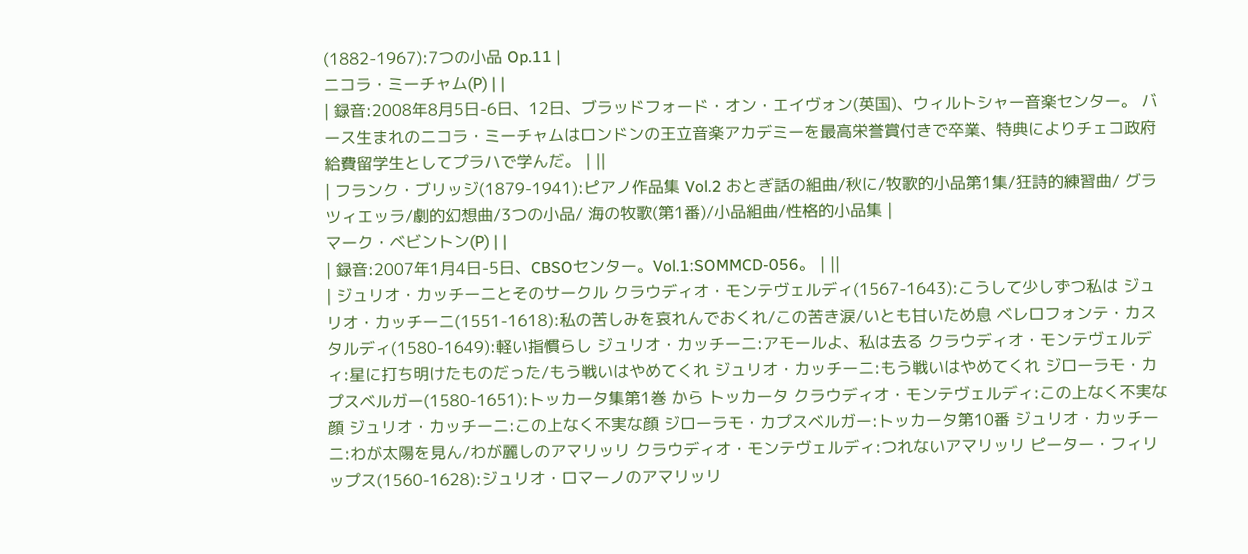(1882-1967):7つの小品 Op.11 |
ニコラ・ミーチャム(P) | |
| 録音:2008年8月5日-6日、12日、ブラッドフォード・オン・エイヴォン(英国)、ウィルトシャー音楽センター。 バース生まれのニコラ・ミーチャムはロンドンの王立音楽アカデミーを最高栄誉賞付きで卒業、特典によりチェコ政府給費留学生としてプラハで学んだ。 | ||
| フランク・ブリッジ(1879-1941):ピアノ作品集 Vol.2 おとぎ話の組曲/秋に/牧歌的小品第1集/狂詩的練習曲/ グラツィエッラ/劇的幻想曲/3つの小品/ 海の牧歌(第1番)/小品組曲/性格的小品集 |
マーク・ベビントン(P) | |
| 録音:2007年1月4日-5日、CBSOセンター。Vol.1:SOMMCD-056。 | ||
| ジュリオ・カッチーニとそのサークル クラウディオ・モンテヴェルディ(1567-1643):こうして少しずつ私は ジュリオ・カッチーニ(1551-1618):私の苦しみを哀れんでおくれ/この苦き涙/いとも甘いため息 ベレロフォンテ・カスタルディ(1580-1649):軽い指慣らし ジュリオ・カッチーニ:アモールよ、私は去る クラウディオ・モンテヴェルディ:星に打ち明けたものだった/もう戦いはやめてくれ ジュリオ・カッチーニ:もう戦いはやめてくれ ジローラモ・カプスベルガー(1580-1651):トッカータ集第1巻 から トッカータ クラウディオ・モンテヴェルディ:この上なく不実な顔 ジュリオ・カッチーニ:この上なく不実な顔 ジローラモ・カプスベルガー:トッカータ第10番 ジュリオ・カッチーニ:わが太陽を見ん/わが麗しのアマリッリ クラウディオ・モンテヴェルディ:つれないアマリッリ ピーター・フィリップス(1560-1628):ジュリオ・ロマーノのアマリッリ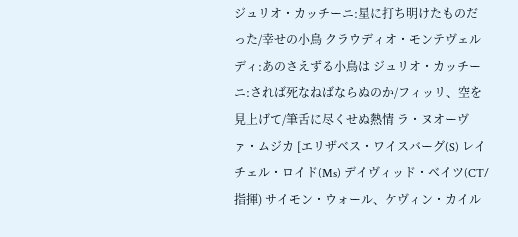ジュリオ・カッチーニ:星に打ち明けたものだった/幸せの小鳥 クラウディオ・モンテヴェルディ:あのさえずる小鳥は ジュリオ・カッチーニ:されば死なねばならぬのか/フィッリ、空を見上げて/筆舌に尽くせぬ熱情 ラ・ヌオーヴァ・ムジカ [エリザベス・ワイスバーグ(S) レイチェル・ロイド(Ms) デイヴィッド・ベイツ(CT/指揮) サイモン・ウォール、ケヴィン・カイル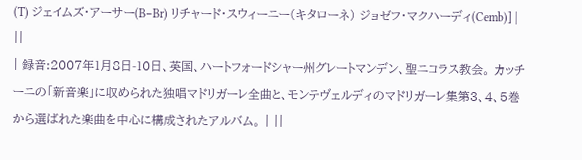(T) ジェイムズ・アーサー(B−Br) リチャード・スウィーニー(キタローネ) ジョゼフ・マクハーディ(Cemb)] | ||
| 録音:2007年1月8日-10日、英国、ハートフォードシャー州グレートマンデン、聖ニコラス教会。 カッチーニの「新音楽」に収められた独唱マドリガーレ全曲と、モンテヴェルディのマドリガーレ集第3、4、5巻から選ばれた楽曲を中心に構成されたアルバム。 | ||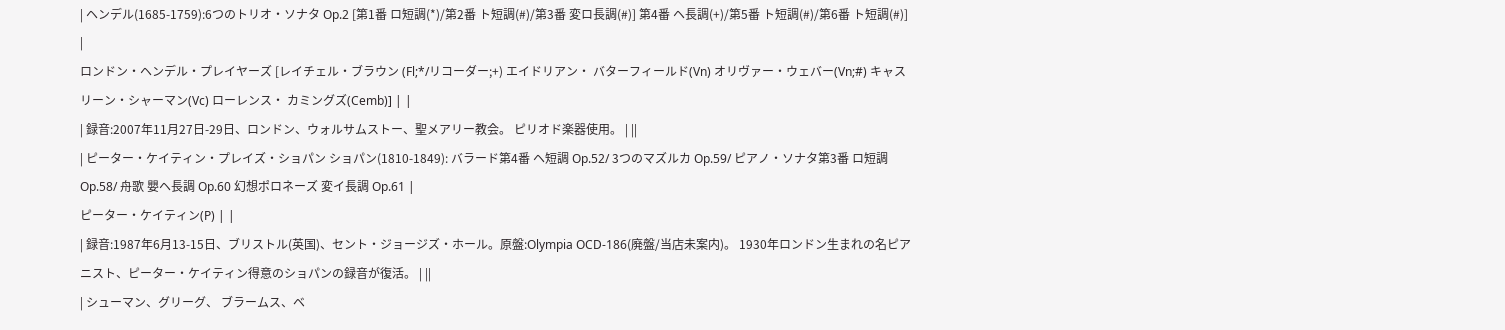| ヘンデル(1685-1759):6つのトリオ・ソナタ Op.2 [第1番 ロ短調(*)/第2番 ト短調(#)/第3番 変ロ長調(#)] 第4番 ヘ長調(+)/第5番 ト短調(#)/第6番 ト短調(#)] |
ロンドン・ヘンデル・プレイヤーズ [レイチェル・ブラウン (Fl;*/リコーダー;+) エイドリアン・ バターフィールド(Vn) オリヴァー・ウェバー(Vn;#) キャスリーン・シャーマン(Vc) ローレンス・ カミングズ(Cemb)] | |
| 録音:2007年11月27日-29日、ロンドン、ウォルサムストー、聖メアリー教会。 ピリオド楽器使用。 | ||
| ピーター・ケイティン・プレイズ・ショパン ショパン(1810-1849): バラード第4番 ヘ短調 Op.52/ 3つのマズルカ Op.59/ ピアノ・ソナタ第3番 ロ短調 Op.58/ 舟歌 嬰ヘ長調 Op.60 幻想ポロネーズ 変イ長調 Op.61 |
ピーター・ケイティン(P) | |
| 録音:1987年6月13-15日、ブリストル(英国)、セント・ジョージズ・ホール。原盤:Olympia OCD-186(廃盤/当店未案内)。 1930年ロンドン生まれの名ピアニスト、ピーター・ケイティン得意のショパンの録音が復活。 | ||
| シューマン、グリーグ、 ブラームス、ベ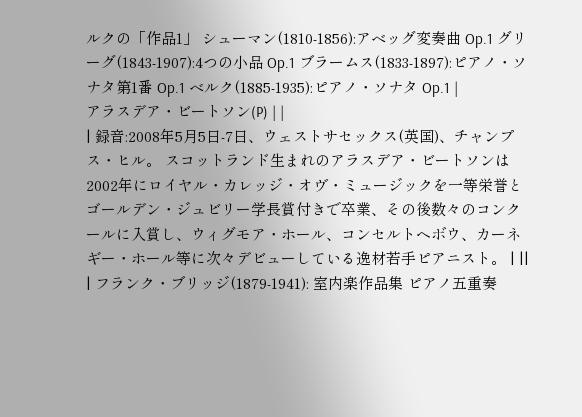ルクの「作品1」 シューマン(1810-1856):アベッグ変奏曲 Op.1 グリーグ(1843-1907):4つの小品 Op.1 ブラームス(1833-1897):ピアノ・ソナタ第1番 Op.1 ベルク(1885-1935):ピアノ・ソナタ Op.1 |
アラスデア・ビートソン(P) | |
| 録音:2008年5月5日-7日、ウェストサセックス(英国)、チャンプス・ヒル。 スコットランド生まれのアラスデア・ビートソンは2002年にロイヤル・カレッジ・オヴ・ミュージックを一等栄誉とゴールデン・ジュビリー学長賞付きで卒業、その後数々のコンクールに入賞し、ウィグモア・ホール、コンセルトヘボウ、カーネギー・ホール等に次々デビューしている逸材若手ピアニスト。 | ||
| フランク・ブリッジ(1879-1941): 室内楽作品集 ピアノ五重奏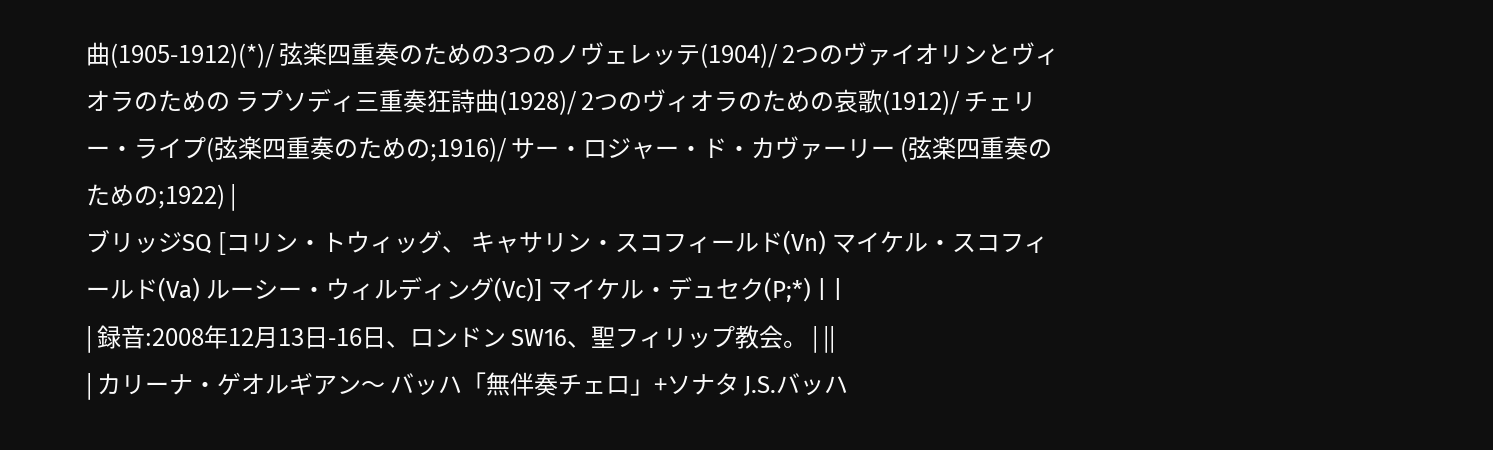曲(1905-1912)(*)/ 弦楽四重奏のための3つのノヴェレッテ(1904)/ 2つのヴァイオリンとヴィオラのための ラプソディ三重奏狂詩曲(1928)/ 2つのヴィオラのための哀歌(1912)/ チェリー・ライプ(弦楽四重奏のための;1916)/ サー・ロジャー・ド・カヴァーリー (弦楽四重奏のための;1922) |
ブリッジSQ [コリン・トウィッグ、 キャサリン・スコフィールド(Vn) マイケル・スコフィールド(Va) ルーシー・ウィルディング(Vc)] マイケル・デュセク(P;*) | |
| 録音:2008年12月13日-16日、ロンドン SW16、聖フィリップ教会。 | ||
| カリーナ・ゲオルギアン〜 バッハ「無伴奏チェロ」+ソナタ J.S.バッハ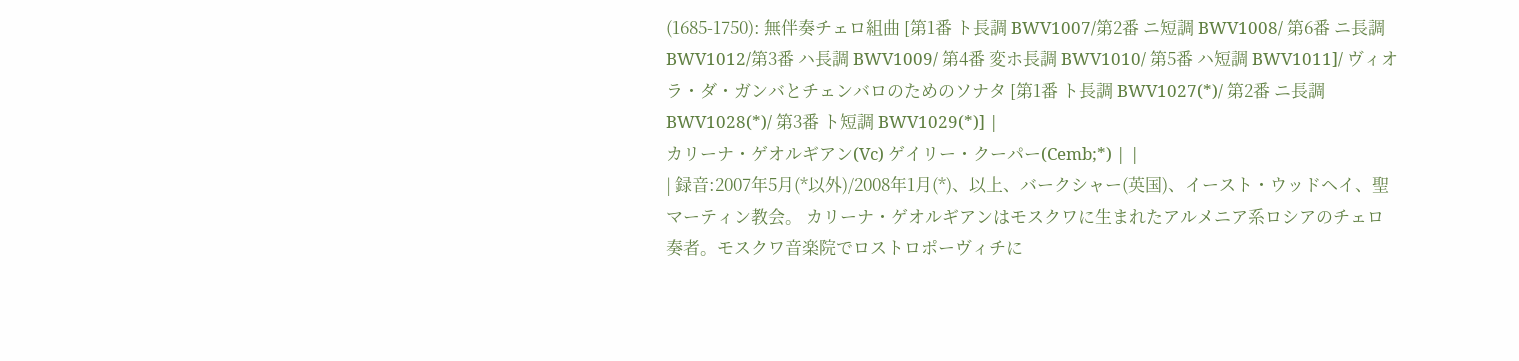(1685-1750): 無伴奏チェロ組曲 [第1番 ト長調 BWV1007/第2番 ニ短調 BWV1008/ 第6番 ニ長調 BWV1012/第3番 ハ長調 BWV1009/ 第4番 変ホ長調 BWV1010/ 第5番 ハ短調 BWV1011]/ ヴィオラ・ダ・ガンバとチェンバロのためのソナタ [第1番 ト長調 BWV1027(*)/ 第2番 ニ長調 BWV1028(*)/ 第3番 ト短調 BWV1029(*)] |
カリーナ・ゲオルギアン(Vc) ゲイリー・クーパー(Cemb;*) | |
| 録音:2007年5月(*以外)/2008年1月(*)、以上、バークシャー(英国)、イースト・ウッドヘイ、聖マーティン教会。 カリーナ・ゲオルギアンはモスクワに生まれたアルメニア系ロシアのチェロ奏者。モスクワ音楽院でロストロポーヴィチに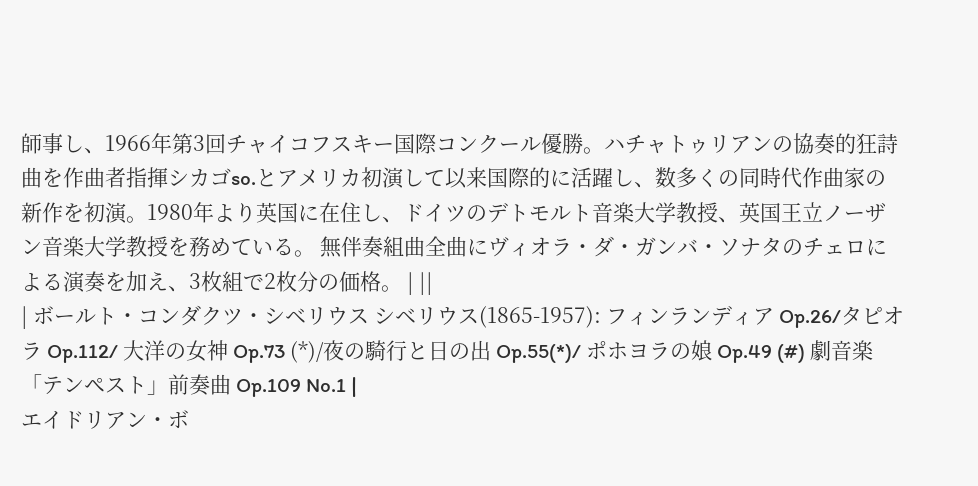師事し、1966年第3回チャイコフスキー国際コンクール優勝。ハチャトゥリアンの協奏的狂詩曲を作曲者指揮シカゴso.とアメリカ初演して以来国際的に活躍し、数多くの同時代作曲家の新作を初演。1980年より英国に在住し、ドイツのデトモルト音楽大学教授、英国王立ノーザン音楽大学教授を務めている。 無伴奏組曲全曲にヴィオラ・ダ・ガンバ・ソナタのチェロによる演奏を加え、3枚組で2枚分の価格。 | ||
| ボールト・コンダクツ・シベリウス シベリウス(1865-1957): フィンランディア Op.26/タピオラ Op.112/ 大洋の女神 Op.73 (*)/夜の騎行と日の出 Op.55(*)/ ポホヨラの娘 Op.49 (#) 劇音楽「テンペスト」前奏曲 Op.109 No.1 |
エイドリアン・ボ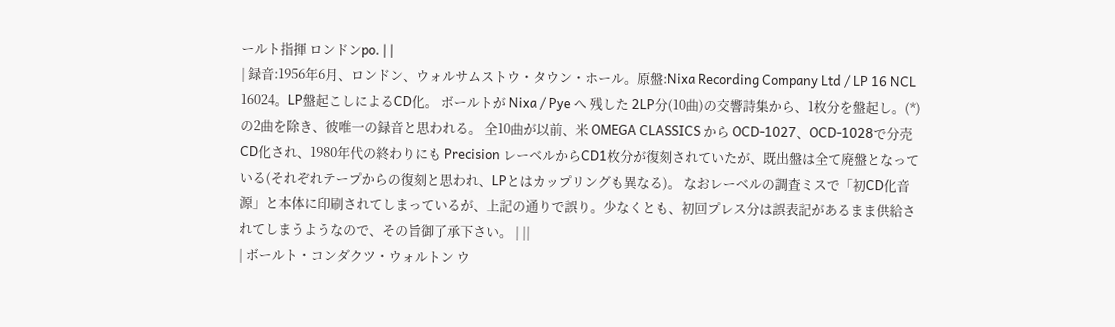ールト指揮 ロンドンpo. | |
| 録音:1956年6月、ロンドン、ウォルサムストウ・タウン・ホール。原盤:Nixa Recording Company Ltd / LP 16 NCL 16024。LP盤起こしによるCD化。 ボールトが Nixa / Pye へ 残した 2LP分(10曲)の交響詩集から、1枚分を盤起し。(*)の2曲を除き、彼唯一の録音と思われる。 全10曲が以前、米 OMEGA CLASSICS から OCD-1027、OCD-1028で分売CD化され、1980年代の終わりにも Precision レーベルからCD1枚分が復刻されていたが、既出盤は全て廃盤となっている(それぞれテープからの復刻と思われ、LPとはカップリングも異なる)。 なおレーベルの調査ミスで「初CD化音源」と本体に印刷されてしまっているが、上記の通りで誤り。少なくとも、初回プレス分は誤表記があるまま供給されてしまうようなので、その旨御了承下さい。 | ||
| ボールト・コンダクツ・ウォルトン ウ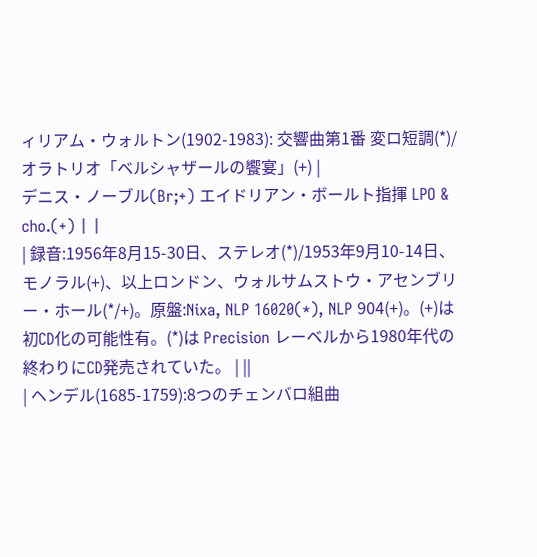ィリアム・ウォルトン(1902-1983): 交響曲第1番 変ロ短調(*)/ オラトリオ「ベルシャザールの饗宴」(+) |
デニス・ノーブル(Br;+) エイドリアン・ボールト指揮 LPO & cho.(+) | |
| 録音:1956年8月15-30日、ステレオ(*)/1953年9月10-14日、モノラル(+)、以上ロンドン、ウォルサムストウ・アセンブリー・ホール(*/+)。原盤:Nixa, NLP 16020(*), NLP 904(+)。(+)は初CD化の可能性有。(*)は Precision レーベルから1980年代の終わりにCD発売されていた。 | ||
| ヘンデル(1685-1759):8つのチェンバロ組曲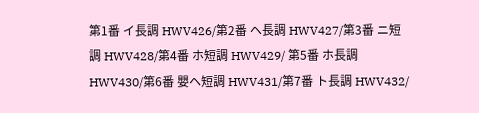第1番 イ長調 HWV426/第2番 ヘ長調 HWV427/第3番 ニ短調 HWV428/第4番 ホ短調 HWV429/ 第5番 ホ長調 HWV430/第6番 嬰ヘ短調 HWV431/第7番 ト長調 HWV432/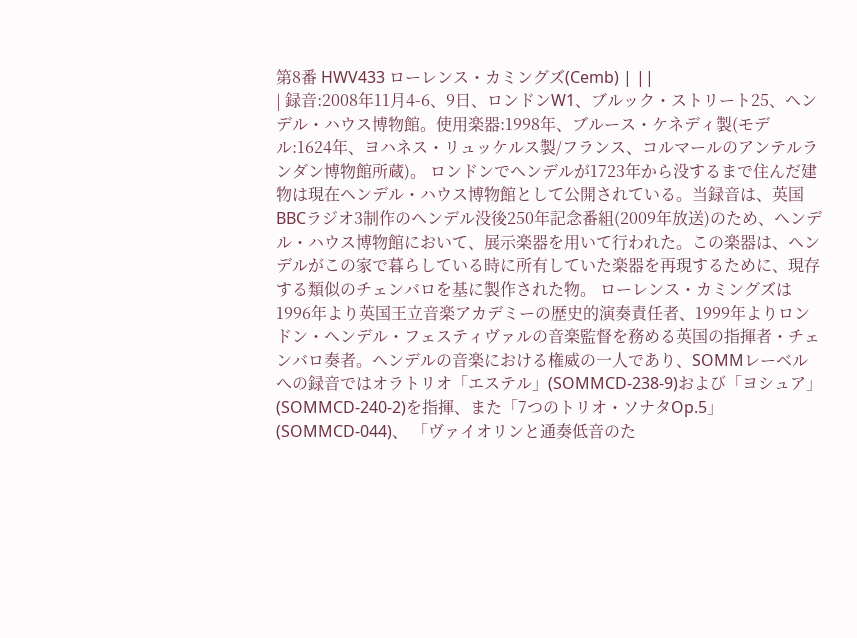第8番 HWV433 ローレンス・カミングズ(Cemb) | ||
| 録音:2008年11月4-6、9日、ロンドンW1、ブルック・ストリート25、ヘンデル・ハウス博物館。使用楽器:1998年、ブルース・ケネディ製(モデル:1624年、ヨハネス・リュッケルス製/フランス、コルマールのアンテルランダン博物館所蔵)。 ロンドンでヘンデルが1723年から没するまで住んだ建物は現在ヘンデル・ハウス博物館として公開されている。当録音は、英国BBCラジオ3制作のヘンデル没後250年記念番組(2009年放送)のため、ヘンデル・ハウス博物館において、展示楽器を用いて行われた。この楽器は、ヘンデルがこの家で暮らしている時に所有していた楽器を再現するために、現存する類似のチェンバロを基に製作された物。 ローレンス・カミングズは1996年より英国王立音楽アカデミーの歴史的演奏責任者、1999年よりロンドン・ヘンデル・フェスティヴァルの音楽監督を務める英国の指揮者・チェンバロ奏者。ヘンデルの音楽における権威の一人であり、SOMMレーベルへの録音ではオラトリオ「エステル」(SOMMCD-238-9)および「ヨシュア」(SOMMCD-240-2)を指揮、また「7つのトリオ・ソナタOp.5」(SOMMCD-044)、 「ヴァイオリンと通奏低音のた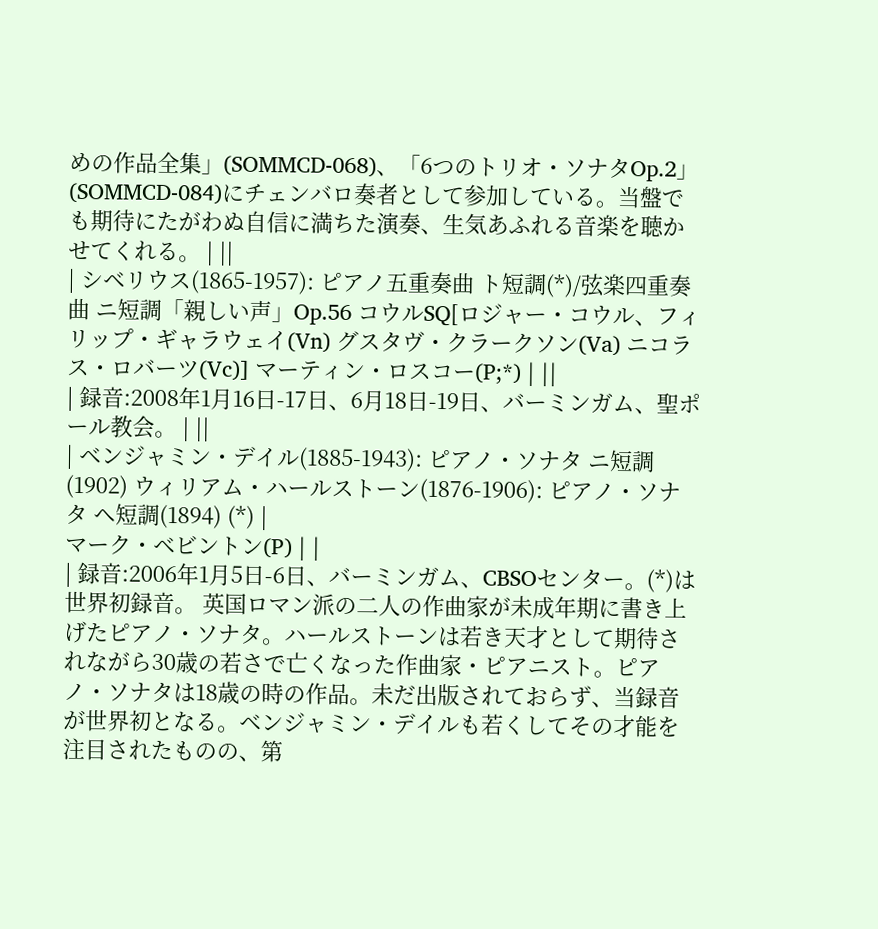めの作品全集」(SOMMCD-068)、「6つのトリオ・ソナタOp.2」(SOMMCD-084)にチェンバロ奏者として参加している。当盤でも期待にたがわぬ自信に満ちた演奏、生気あふれる音楽を聴かせてくれる。 | ||
| シベリウス(1865-1957): ピアノ五重奏曲 ト短調(*)/弦楽四重奏曲 ニ短調「親しい声」Op.56 コウルSQ[ロジャー・コウル、フィリップ・ギャラウェイ(Vn) グスタヴ・クラークソン(Va) ニコラス・ロバーツ(Vc)] マーティン・ロスコー(P;*) | ||
| 録音:2008年1月16日-17日、6月18日-19日、バーミンガム、聖ポール教会。 | ||
| ベンジャミン・デイル(1885-1943): ピアノ・ソナタ ニ短調(1902) ウィリアム・ハールストーン(1876-1906): ピアノ・ソナタ ヘ短調(1894) (*) |
マーク・ベビントン(P) | |
| 録音:2006年1月5日-6日、バーミンガム、CBSOセンター。(*)は世界初録音。 英国ロマン派の二人の作曲家が未成年期に書き上げたピアノ・ソナタ。ハールストーンは若き天才として期待されながら30歳の若さで亡くなった作曲家・ピアニスト。ピアノ・ソナタは18歳の時の作品。未だ出版されておらず、当録音が世界初となる。ベンジャミン・デイルも若くしてその才能を注目されたものの、第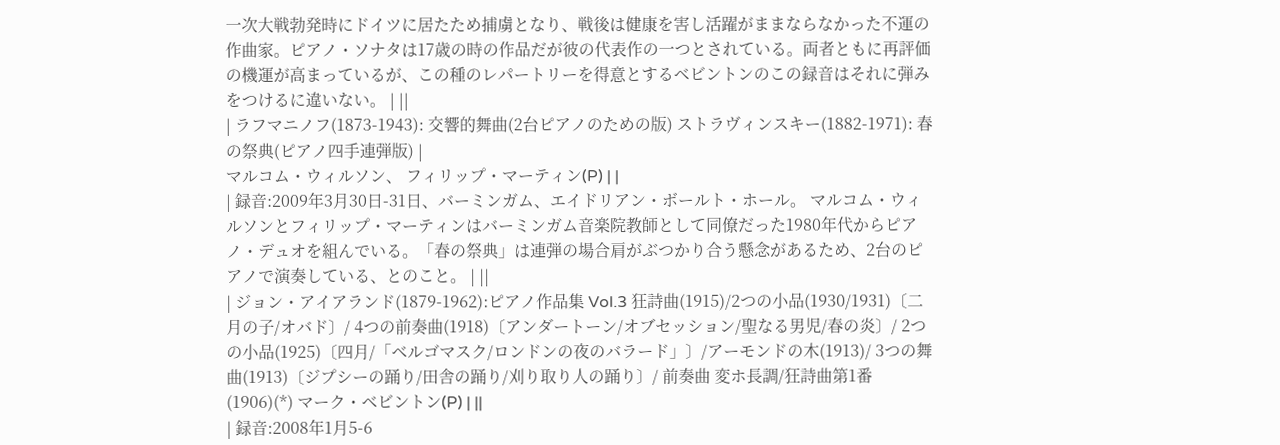一次大戦勃発時にドイツに居たため捕虜となり、戦後は健康を害し活躍がままならなかった不運の作曲家。ピアノ・ソナタは17歳の時の作品だが彼の代表作の一つとされている。両者ともに再評価の機運が高まっているが、この種のレパートリーを得意とするベビントンのこの録音はそれに弾みをつけるに違いない。 | ||
| ラフマニノフ(1873-1943): 交響的舞曲(2台ピアノのための版) ストラヴィンスキー(1882-1971): 春の祭典(ピアノ四手連弾版) |
マルコム・ウィルソン、 フィリップ・マーティン(P) | |
| 録音:2009年3月30日-31日、バーミンガム、エイドリアン・ボールト・ホール。 マルコム・ウィルソンとフィリップ・マーティンはバーミンガム音楽院教師として同僚だった1980年代からピアノ・デュオを組んでいる。「春の祭典」は連弾の場合肩がぶつかり合う懸念があるため、2台のピアノで演奏している、とのこと。 | ||
| ジョン・アイアランド(1879-1962):ピアノ作品集 Vol.3 狂詩曲(1915)/2つの小品(1930/1931)〔二月の子/オバド〕/ 4つの前奏曲(1918)〔アンダートーン/オブセッション/聖なる男児/春の炎〕/ 2つの小品(1925)〔四月/「ベルゴマスク/ロンドンの夜のバラード」〕/アーモンドの木(1913)/ 3つの舞曲(1913)〔ジプシーの踊り/田舎の踊り/刈り取り人の踊り〕/ 前奏曲 変ホ長調/狂詩曲第1番(1906)(*) マーク・ベビントン(P) | ||
| 録音:2008年1月5-6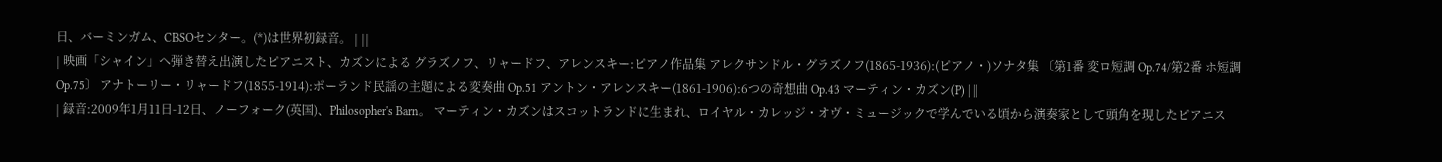日、バーミンガム、CBSOセンター。(*)は世界初録音。 | ||
| 映画「シャイン」へ弾き替え出演したピアニスト、カズンによる グラズノフ、リャードフ、アレンスキー:ピアノ作品集 アレクサンドル・グラズノフ(1865-1936):(ピアノ・)ソナタ集 〔第1番 変ロ短調 Op.74/第2番 ホ短調 Op.75〕 アナトーリー・リャードフ(1855-1914):ポーランド民謡の主題による変奏曲 Op.51 アントン・アレンスキー(1861-1906):6つの奇想曲 Op.43 マーティン・カズン(P) | ||
| 録音:2009年1月11日-12日、ノーフォーク(英国)、Philosopher's Barn。 マーティン・カズンはスコットランドに生まれ、ロイヤル・カレッジ・オヴ・ミュージックで学んでいる頃から演奏家として頭角を現したピアニス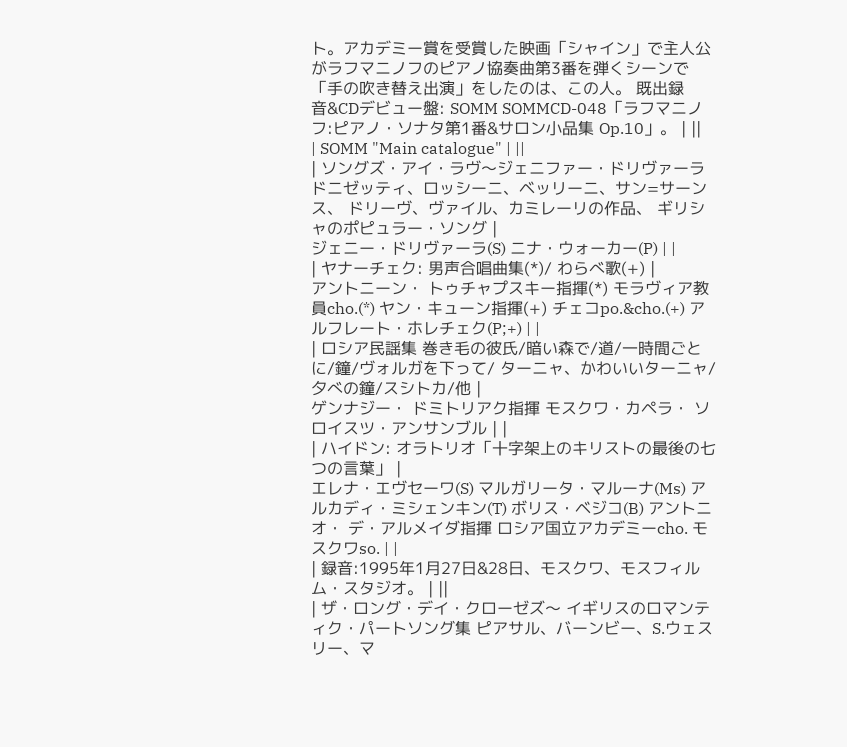ト。アカデミー賞を受賞した映画「シャイン」で主人公がラフマニノフのピアノ協奏曲第3番を弾くシーンで「手の吹き替え出演」をしたのは、この人。 既出録音&CDデビュー盤: SOMM SOMMCD-048「ラフマニノフ:ピアノ・ソナタ第1番&サロン小品集 Op.10」。 | ||
| SOMM "Main catalogue" | ||
| ソングズ・アイ・ラヴ〜ジェニファー・ドリヴァーラ ドニゼッティ、ロッシーニ、ベッリーニ、サン=サーンス、 ドリーヴ、ヴァイル、カミレーリの作品、 ギリシャのポピュラー・ソング |
ジェニー・ドリヴァーラ(S) ニナ・ウォーカー(P) | |
| ヤナーチェク: 男声合唱曲集(*)/ わらべ歌(+) |
アントニーン・ トゥチャプスキー指揮(*) モラヴィア教員cho.(*) ヤン・キューン指揮(+) チェコpo.&cho.(+) アルフレート・ホレチェク(P;+) | |
| ロシア民謡集 巻き毛の彼氏/暗い森で/道/一時間ごとに/鐘/ヴォルガを下って/ ターニャ、かわいいターニャ/夕べの鐘/スシトカ/他 |
ゲンナジー・ ドミトリアク指揮 モスクワ・カペラ・ ソロイスツ・アンサンブル | |
| ハイドン: オラトリオ「十字架上のキリストの最後の七つの言葉」 |
エレナ・エヴセーワ(S) マルガリータ・マルーナ(Ms) アルカディ・ミシェンキン(T) ボリス・ベジコ(B) アントニオ・ デ・アルメイダ指揮 ロシア国立アカデミーcho. モスクワso. | |
| 録音:1995年1月27日&28日、モスクワ、モスフィルム・スタジオ。 | ||
| ザ・ロング・デイ・クローゼズ〜 イギリスのロマンティク・パートソング集 ピアサル、バーンビー、S.ウェスリー、マ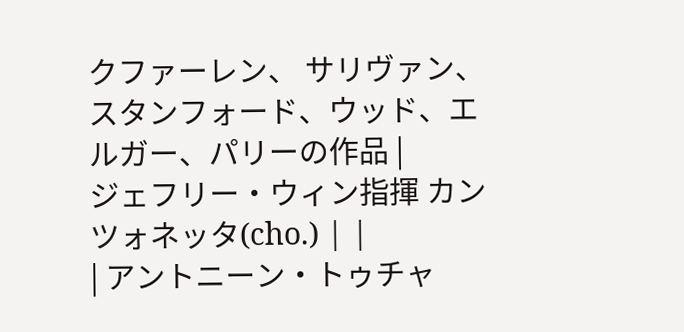クファーレン、 サリヴァン、スタンフォード、ウッド、エルガー、パリーの作品 |
ジェフリー・ウィン指揮 カンツォネッタ(cho.) | |
| アントニーン・トゥチャ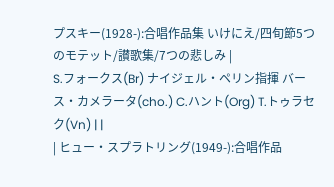プスキー(1928-):合唱作品集 いけにえ/四旬節5つのモテット/讃歌集/7つの悲しみ |
S.フォークス(Br) ナイジェル・ペリン指揮 バース・カメラータ(cho.) C.ハント(Org) T.トゥラセク(Vn) | |
| ヒュー・スプラトリング(1949-):合唱作品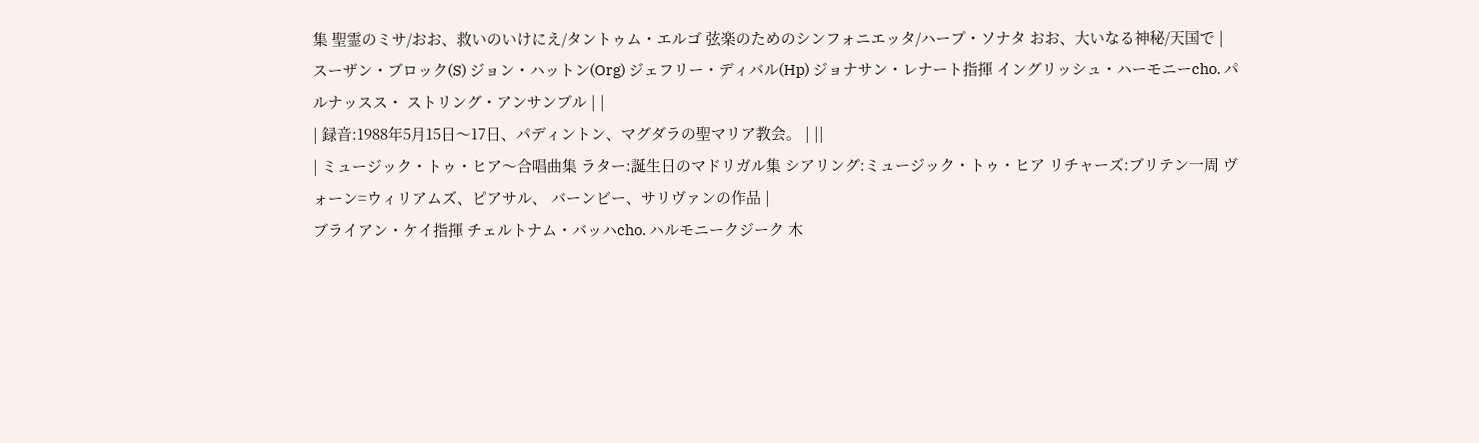集 聖霊のミサ/おお、救いのいけにえ/タントゥム・エルゴ 弦楽のためのシンフォニエッタ/ハープ・ソナタ おお、大いなる神秘/天国で |
スーザン・ブロック(S) ジョン・ハットン(Org) ジェフリー・ディバル(Hp) ジョナサン・レナート指揮 イングリッシュ・ハーモニーcho. パルナッスス・ ストリング・アンサンブル | |
| 録音:1988年5月15日〜17日、パディントン、マグダラの聖マリア教会。 | ||
| ミュージック・トゥ・ヒア〜合唱曲集 ラター:誕生日のマドリガル集 シアリング:ミュージック・トゥ・ヒア リチャーズ:ブリテン一周 ヴォーン=ウィリアムズ、ピアサル、 バーンビー、サリヴァンの作品 |
ブライアン・ケイ指揮 チェルトナム・バッハcho. ハルモニークジーク 木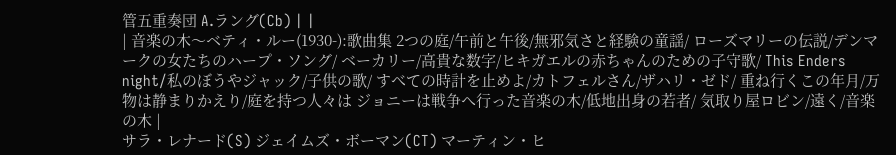管五重奏団 A.ラング(Cb) | |
| 音楽の木〜ベティ・ルー(1930-):歌曲集 2つの庭/午前と午後/無邪気さと経験の童謡/ ローズマリーの伝説/デンマークの女たちのハープ・ソング/ ベーカリー/高貴な数字/ヒキガエルの赤ちゃんのための子守歌/ This Enders night/私のぼうやジャック/子供の歌/ すべての時計を止めよ/カトフェルさん/ザハリ・ゼド/ 重ね行くこの年月/万物は静まりかえり/庭を持つ人々は ジョニーは戦争へ行った音楽の木/低地出身の若者/ 気取り屋ロビン/遠く/音楽の木 |
サラ・レナード(S) ジェイムズ・ボーマン(CT) マーティン・ヒ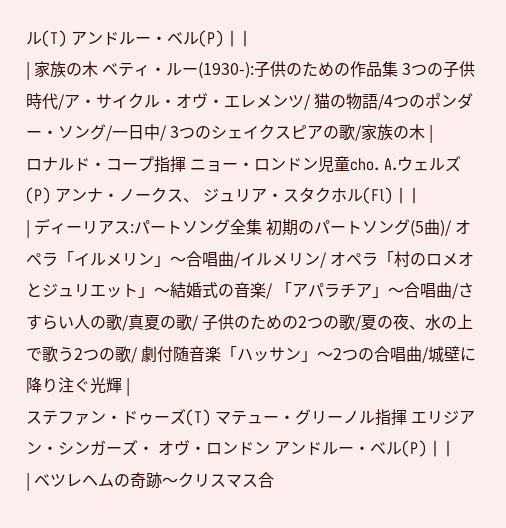ル(T) アンドルー・ベル(P) | |
| 家族の木 ベティ・ルー(1930-):子供のための作品集 3つの子供時代/ア・サイクル・オヴ・エレメンツ/ 猫の物語/4つのポンダー・ソング/一日中/ 3つのシェイクスピアの歌/家族の木 |
ロナルド・コープ指揮 ニョー・ロンドン児童cho. A.ウェルズ(P) アンナ・ノークス、 ジュリア・スタクホル(Fl) | |
| ディーリアス:パートソング全集 初期のパートソング(5曲)/ オペラ「イルメリン」〜合唱曲/イルメリン/ オペラ「村のロメオとジュリエット」〜結婚式の音楽/ 「アパラチア」〜合唱曲/さすらい人の歌/真夏の歌/ 子供のための2つの歌/夏の夜、水の上で歌う2つの歌/ 劇付随音楽「ハッサン」〜2つの合唱曲/城壁に降り注ぐ光輝 |
ステファン・ドゥーズ(T) マテュー・グリーノル指揮 エリジアン・シンガーズ・ オヴ・ロンドン アンドルー・ベル(P) | |
| ベツレヘムの奇跡〜クリスマス合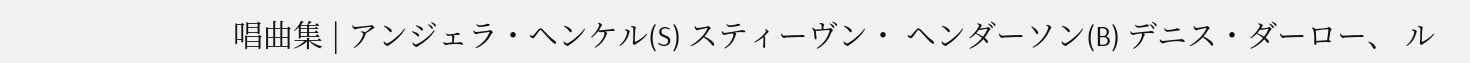唱曲集 | アンジェラ・ヘンケル(S) スティーヴン・ ヘンダーソン(B) デニス・ダーロー、 ル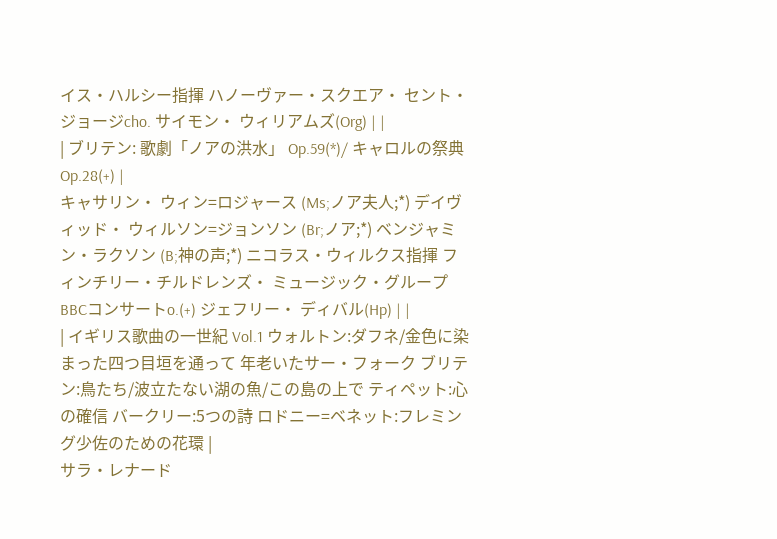イス・ハルシー指揮 ハノーヴァー・スクエア・ セント・ジョージcho. サイモン・ ウィリアムズ(Org) | |
| ブリテン: 歌劇「ノアの洪水」 Op.59(*)/ キャロルの祭典 Op.28(+) |
キャサリン・ ウィン=ロジャース (Ms;ノア夫人;*) デイヴィッド・ ウィルソン=ジョンソン (Br;ノア;*) ベンジャミン・ラクソン (B;神の声;*) ニコラス・ウィルクス指揮 フィンチリー・チルドレンズ・ ミュージック・グループ BBCコンサートo.(+) ジェフリー・ ディバル(Hp) | |
| イギリス歌曲の一世紀 Vol.1 ウォルトン:ダフネ/金色に染まった四つ目垣を通って 年老いたサー・フォーク ブリテン:鳥たち/波立たない湖の魚/この島の上で ティペット:心の確信 バークリー:5つの詩 ロドニー=ベネット:フレミング少佐のための花環 |
サラ・レナード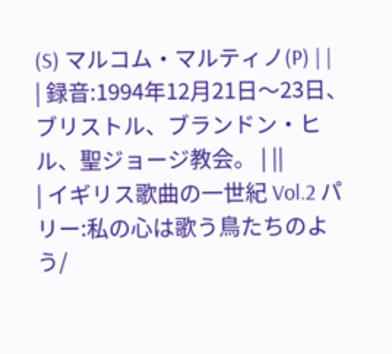(S) マルコム・マルティノ(P) | |
| 録音:1994年12月21日〜23日、ブリストル、ブランドン・ヒル、聖ジョージ教会。 | ||
| イギリス歌曲の一世紀 Vol.2 パリー:私の心は歌う鳥たちのよう/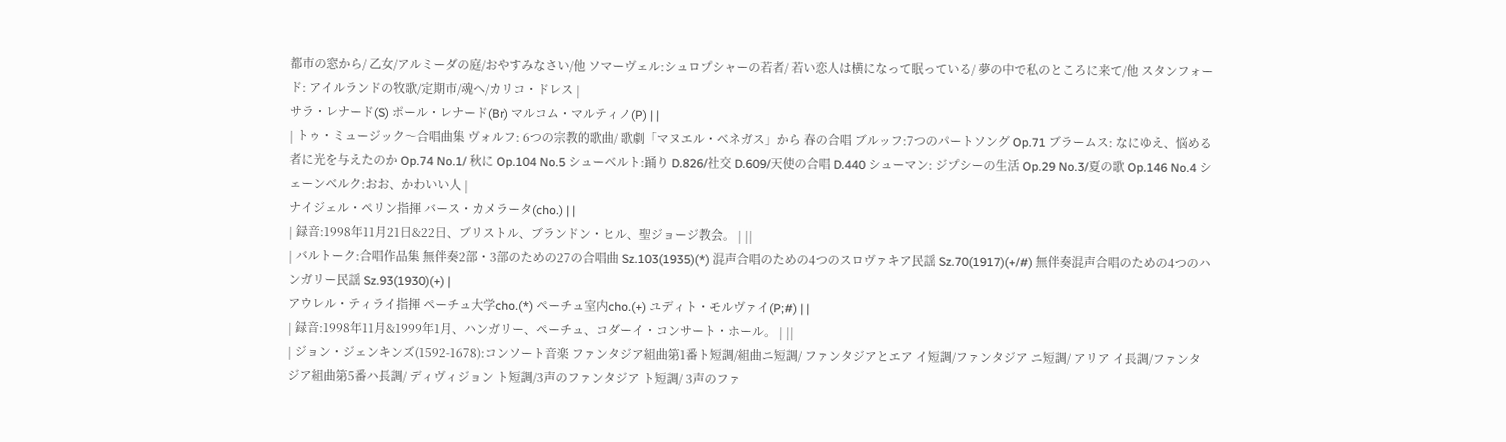都市の窓から/ 乙女/アルミーダの庭/おやすみなさい/他 ソマーヴェル:シュロプシャーの若者/ 若い恋人は横になって眠っている/ 夢の中で私のところに来て/他 スタンフォード: アイルランドの牧歌/定期市/魂へ/カリコ・ドレス |
サラ・レナード(S) ポール・レナード(Br) マルコム・マルティノ(P) | |
| トゥ・ミュージック〜合唱曲集 ヴォルフ: 6つの宗教的歌曲/ 歌劇「マヌエル・ベネガス」から 春の合唱 ブルッフ:7つのパートソング Op.71 ブラームス: なにゆえ、悩める者に光を与えたのか Op.74 No.1/ 秋に Op.104 No.5 シューベルト:踊り D.826/社交 D.609/天使の合唱 D.440 シューマン: ジプシーの生活 Op.29 No.3/夏の歌 Op.146 No.4 シェーンベルク:おお、かわいい人 |
ナイジェル・ペリン指揮 バース・カメラータ(cho.) | |
| 録音:1998年11月21日&22日、ブリストル、ブランドン・ヒル、聖ジョージ教会。 | ||
| バルトーク:合唱作品集 無伴奏2部・3部のための27の合唱曲 Sz.103(1935)(*) 混声合唱のための4つのスロヴァキア民謡 Sz.70(1917)(+/#) 無伴奏混声合唱のための4つのハンガリー民謡 Sz.93(1930)(+) |
アウレル・ティライ指揮 ペーチュ大学cho.(*) ペーチュ室内cho.(+) ユディト・モルヴァイ(P;#) | |
| 録音:1998年11月&1999年1月、ハンガリー、ペーチュ、コダーイ・コンサート・ホール。 | ||
| ジョン・ジェンキンズ(1592-1678):コンソート音楽 ファンタジア組曲第1番ト短調/組曲ニ短調/ ファンタジアとエア イ短調/ファンタジア ニ短調/ アリア イ長調/ファンタジア組曲第5番ハ長調/ ディヴィジョン ト短調/3声のファンタジア ト短調/ 3声のファ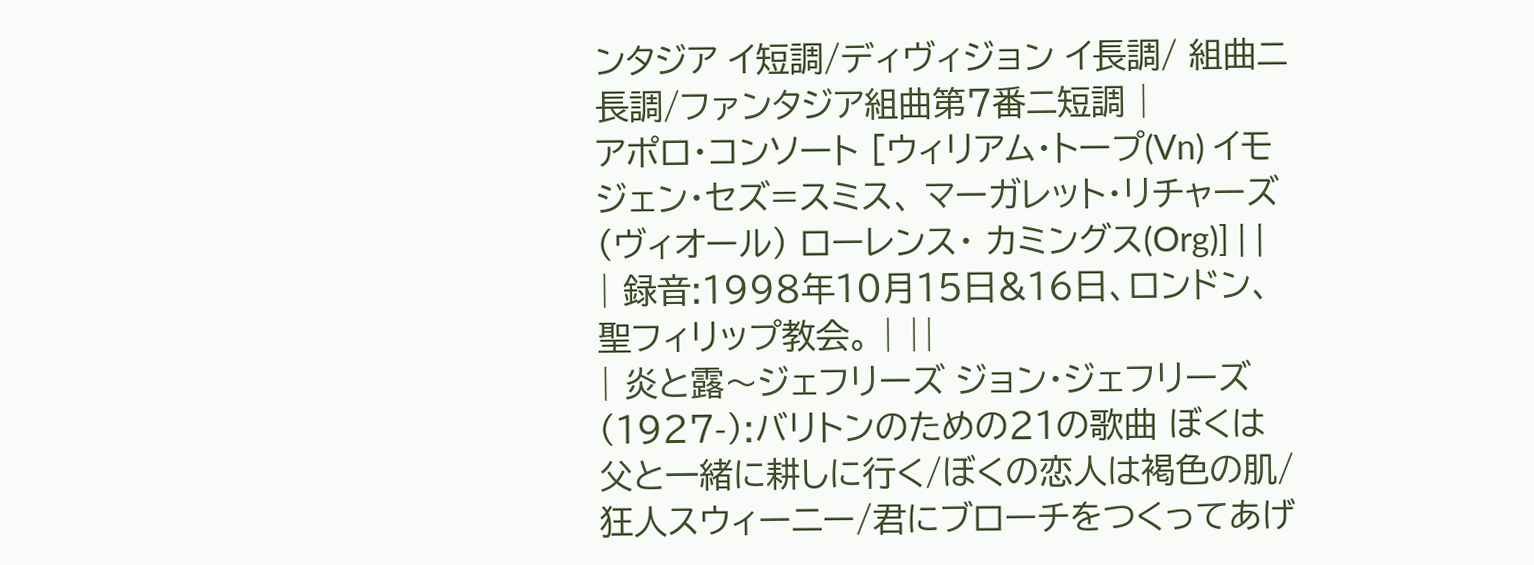ンタジア イ短調/ディヴィジョン イ長調/ 組曲ニ長調/ファンタジア組曲第7番ニ短調 |
アポロ・コンソート [ウィリアム・トープ(Vn) イモジェン・セズ=スミス、 マーガレット・リチャーズ (ヴィオール) ローレンス・ カミングス(Org)] | |
| 録音:1998年10月15日&16日、ロンドン、聖フィリップ教会。 | ||
| 炎と露〜ジェフリーズ ジョン・ジェフリーズ(1927-):バリトンのための21の歌曲 ぼくは父と一緒に耕しに行く/ぼくの恋人は褐色の肌/ 狂人スウィーニー/君にブローチをつくってあげ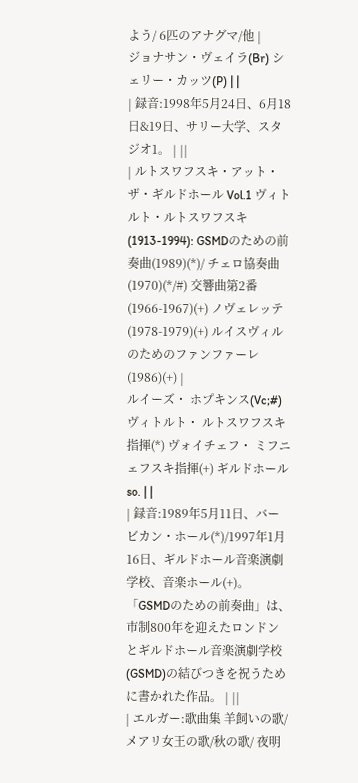よう/ 6匹のアナグマ/他 |
ジョナサン・ヴェイラ(Br) シェリー・カッツ(P) | |
| 録音:1998年5月24日、6月18日&19日、サリー大学、スタジオ1。 | ||
| ルトスワフスキ・アット・ザ・ギルドホール Vol.1 ヴィトルト・ルトスワフスキ(1913-1994): GSMDのための前奏曲(1989)(*)/ チェロ協奏曲(1970)(*/#) 交響曲第2番(1966-1967)(+) ノヴェレッテ(1978-1979)(+) ルイスヴィルのためのファンファーレ(1986)(+) |
ルイーズ・ ホプキンス(Vc;#) ヴィトルト・ ルトスワフスキ指揮(*) ヴォイチェフ・ ミフニェフスキ指揮(+) ギルドホールso. | |
| 録音:1989年5月11日、バービカン・ホール(*)/1997年1月16日、ギルドホール音楽演劇学校、音楽ホール(+)。 「GSMDのための前奏曲」は、市制800年を迎えたロンドンとギルドホール音楽演劇学校(GSMD)の結びつきを祝うために書かれた作品。 | ||
| エルガー:歌曲集 羊飼いの歌/メアリ女王の歌/秋の歌/ 夜明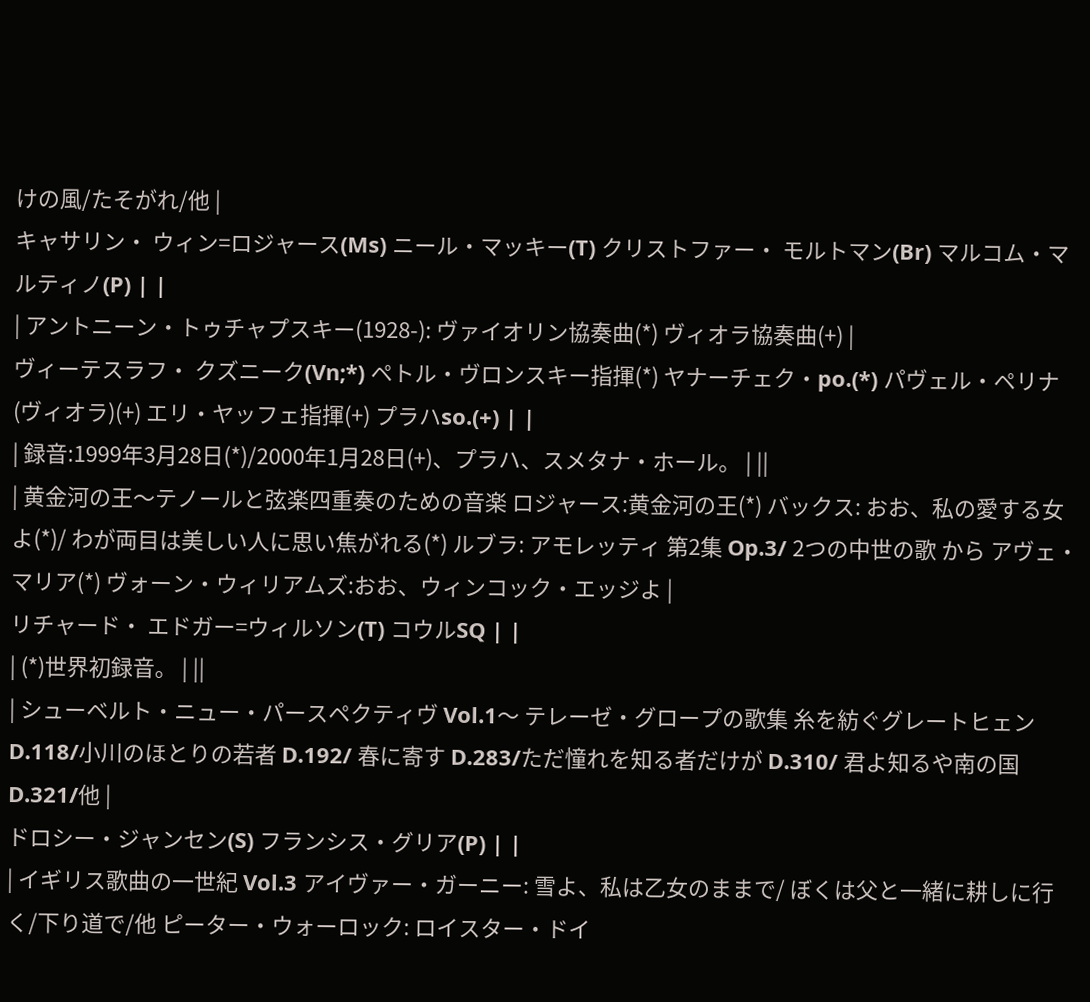けの風/たそがれ/他 |
キャサリン・ ウィン=ロジャース(Ms) ニール・マッキー(T) クリストファー・ モルトマン(Br) マルコム・マルティノ(P) | |
| アントニーン・トゥチャプスキー(1928-): ヴァイオリン協奏曲(*) ヴィオラ協奏曲(+) |
ヴィーテスラフ・ クズニーク(Vn;*) ペトル・ヴロンスキー指揮(*) ヤナーチェク・po.(*) パヴェル・ペリナ(ヴィオラ)(+) エリ・ヤッフェ指揮(+) プラハso.(+) | |
| 録音:1999年3月28日(*)/2000年1月28日(+)、プラハ、スメタナ・ホール。 | ||
| 黄金河の王〜テノールと弦楽四重奏のための音楽 ロジャース:黄金河の王(*) バックス: おお、私の愛する女よ(*)/ わが両目は美しい人に思い焦がれる(*) ルブラ: アモレッティ 第2集 Op.3/ 2つの中世の歌 から アヴェ・マリア(*) ヴォーン・ウィリアムズ:おお、ウィンコック・エッジよ |
リチャード・ エドガー=ウィルソン(T) コウルSQ | |
| (*)世界初録音。 | ||
| シューベルト・ニュー・パースペクティヴ Vol.1〜 テレーゼ・グロープの歌集 糸を紡ぐグレートヒェン D.118/小川のほとりの若者 D.192/ 春に寄す D.283/ただ憧れを知る者だけが D.310/ 君よ知るや南の国 D.321/他 |
ドロシー・ジャンセン(S) フランシス・グリア(P) | |
| イギリス歌曲の一世紀 Vol.3 アイヴァー・ガーニー: 雪よ、私は乙女のままで/ ぼくは父と一緒に耕しに行く/下り道で/他 ピーター・ウォーロック: ロイスター・ドイ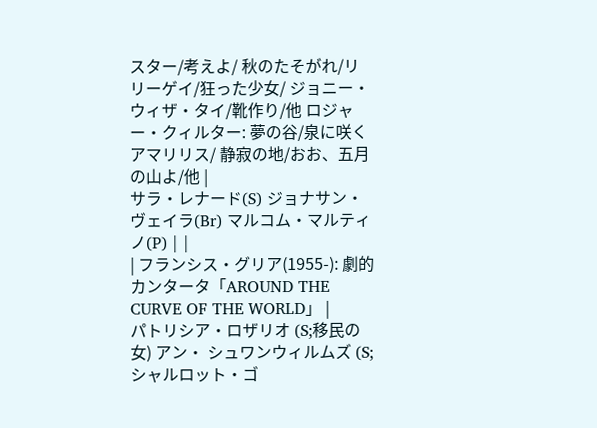スター/考えよ/ 秋のたそがれ/リリーゲイ/狂った少女/ ジョニー・ウィザ・タイ/靴作り/他 ロジャー・クィルター: 夢の谷/泉に咲くアマリリス/ 静寂の地/おお、五月の山よ/他 |
サラ・レナード(S) ジョナサン・ヴェイラ(Br) マルコム・マルティノ(P) | |
| フランシス・グリア(1955-): 劇的カンタータ「AROUND THE CURVE OF THE WORLD」 |
パトリシア・ロザリオ (S;移民の女) アン・ シュワンウィルムズ (S;シャルロット・ゴ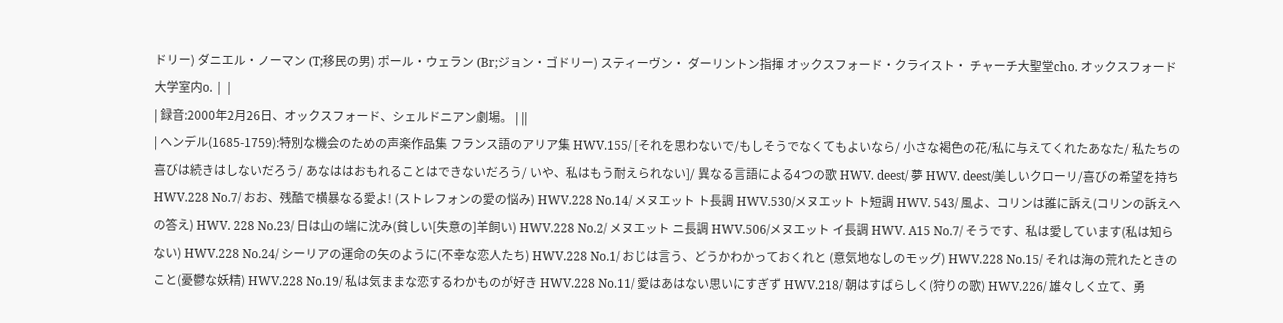ドリー) ダニエル・ノーマン (T;移民の男) ポール・ウェラン (Br;ジョン・ゴドリー) スティーヴン・ ダーリントン指揮 オックスフォード・クライスト・ チャーチ大聖堂cho. オックスフォード大学室内o. | |
| 録音:2000年2月26日、オックスフォード、シェルドニアン劇場。 | ||
| ヘンデル(1685-1759):特別な機会のための声楽作品集 フランス語のアリア集 HWV.155/ [それを思わないで/もしそうでなくてもよいなら/ 小さな褐色の花/私に与えてくれたあなた/ 私たちの喜びは続きはしないだろう/ あなははおもれることはできないだろう/ いや、私はもう耐えられない]/ 異なる言語による4つの歌 HWV. deest/ 夢 HWV. deest/美しいクローリ/喜びの希望を持ち HWV.228 No.7/ おお、残酷で横暴なる愛よ! (ストレフォンの愛の悩み) HWV.228 No.14/ メヌエット ト長調 HWV.530/メヌエット ト短調 HWV. 543/ 風よ、コリンは誰に訴え(コリンの訴えへの答え) HWV. 228 No.23/ 日は山の端に沈み(貧しい[失意の]羊飼い) HWV.228 No.2/ メヌエット ニ長調 HWV.506/メヌエット イ長調 HWV. A15 No.7/ そうです、私は愛しています(私は知らない) HWV.228 No.24/ シーリアの運命の矢のように(不幸な恋人たち) HWV.228 No.1/ おじは言う、どうかわかっておくれと (意気地なしのモッグ) HWV.228 No.15/ それは海の荒れたときのこと(憂鬱な妖精) HWV.228 No.19/ 私は気ままな恋するわかものが好き HWV.228 No.11/ 愛はあはない思いにすぎず HWV.218/ 朝はすばらしく(狩りの歌) HWV.226/ 雄々しく立て、勇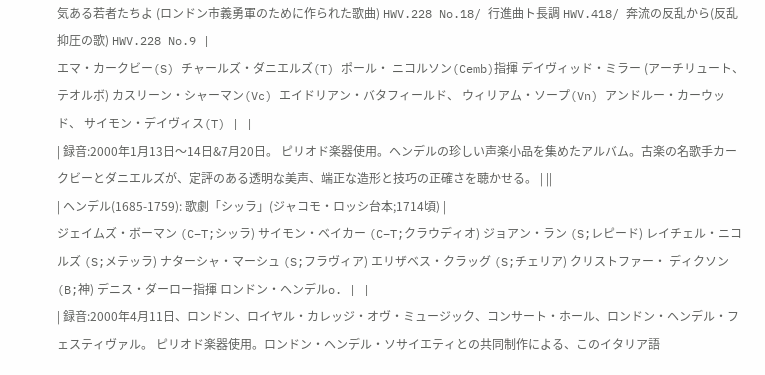気ある若者たちよ (ロンドン市義勇軍のために作られた歌曲) HWV.228 No.18/ 行進曲ト長調 HWV.418/ 奔流の反乱から(反乱抑圧の歌) HWV.228 No.9 |
エマ・カークビー(S) チャールズ・ダニエルズ(T) ポール・ ニコルソン(Cemb)指揮 デイヴィッド・ミラー (アーチリュート、テオルボ) カスリーン・シャーマン(Vc) エイドリアン・バタフィールド、 ウィリアム・ソープ(Vn) アンドルー・カーウッド、 サイモン・デイヴィス(T) | |
| 録音:2000年1月13日〜14日&7月20日。 ピリオド楽器使用。ヘンデルの珍しい声楽小品を集めたアルバム。古楽の名歌手カークビーとダニエルズが、定評のある透明な美声、端正な造形と技巧の正確さを聴かせる。 | ||
| ヘンデル(1685-1759): 歌劇「シッラ」(ジャコモ・ロッシ台本;1714頃) |
ジェイムズ・ボーマン (C−T;シッラ) サイモン・ベイカー (C−T;クラウディオ) ジョアン・ラン (S;レピード) レイチェル・ニコルズ (S;メテッラ) ナターシャ・マーシュ (S;フラヴィア) エリザベス・クラッグ (S;チェリア) クリストファー・ ディクソン(B;神) デニス・ダーロー指揮 ロンドン・ヘンデルo. | |
| 録音:2000年4月11日、ロンドン、ロイヤル・カレッジ・オヴ・ミュージック、コンサート・ホール、ロンドン・ヘンデル・フェスティヴァル。 ピリオド楽器使用。ロンドン・ヘンデル・ソサイエティとの共同制作による、このイタリア語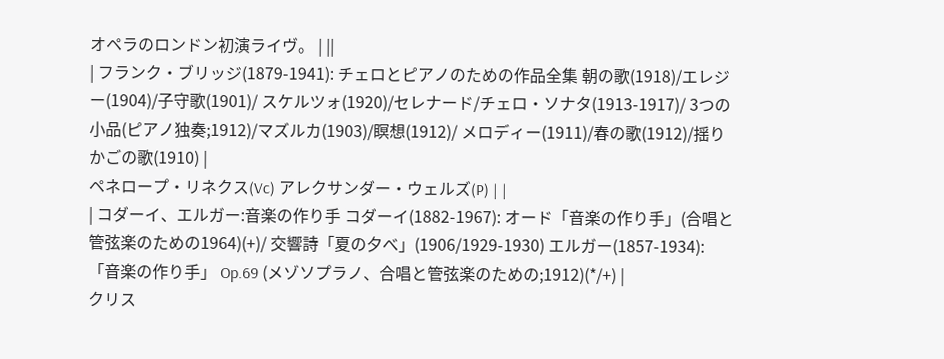オペラのロンドン初演ライヴ。 | ||
| フランク・ブリッジ(1879-1941): チェロとピアノのための作品全集 朝の歌(1918)/エレジー(1904)/子守歌(1901)/ スケルツォ(1920)/セレナード/チェロ・ソナタ(1913-1917)/ 3つの小品(ピアノ独奏;1912)/マズルカ(1903)/瞑想(1912)/ メロディー(1911)/春の歌(1912)/揺りかごの歌(1910) |
ペネロープ・リネクス(Vc) アレクサンダー・ウェルズ(P) | |
| コダーイ、エルガー:音楽の作り手 コダーイ(1882-1967): オード「音楽の作り手」(合唱と管弦楽のための1964)(+)/ 交響詩「夏の夕べ」(1906/1929-1930) エルガー(1857-1934):「音楽の作り手」 Op.69 (メゾソプラノ、合唱と管弦楽のための;1912)(*/+) |
クリス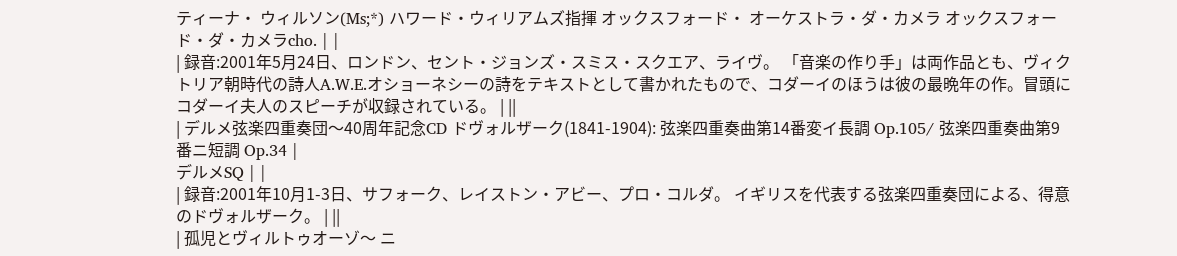ティーナ・ ウィルソン(Ms;*) ハワード・ウィリアムズ指揮 オックスフォード・ オーケストラ・ダ・カメラ オックスフォード・ダ・カメラcho. | |
| 録音:2001年5月24日、ロンドン、セント・ジョンズ・スミス・スクエア、ライヴ。 「音楽の作り手」は両作品とも、ヴィクトリア朝時代の詩人A.W.E.オショーネシーの詩をテキストとして書かれたもので、コダーイのほうは彼の最晩年の作。冒頭にコダーイ夫人のスピーチが収録されている。 | ||
| デルメ弦楽四重奏団〜40周年記念CD ドヴォルザーク(1841-1904): 弦楽四重奏曲第14番変イ長調 Op.105/ 弦楽四重奏曲第9番ニ短調 Op.34 |
デルメSQ | |
| 録音:2001年10月1-3日、サフォーク、レイストン・アビー、プロ・コルダ。 イギリスを代表する弦楽四重奏団による、得意のドヴォルザーク。 | ||
| 孤児とヴィルトゥオーゾ〜 ニ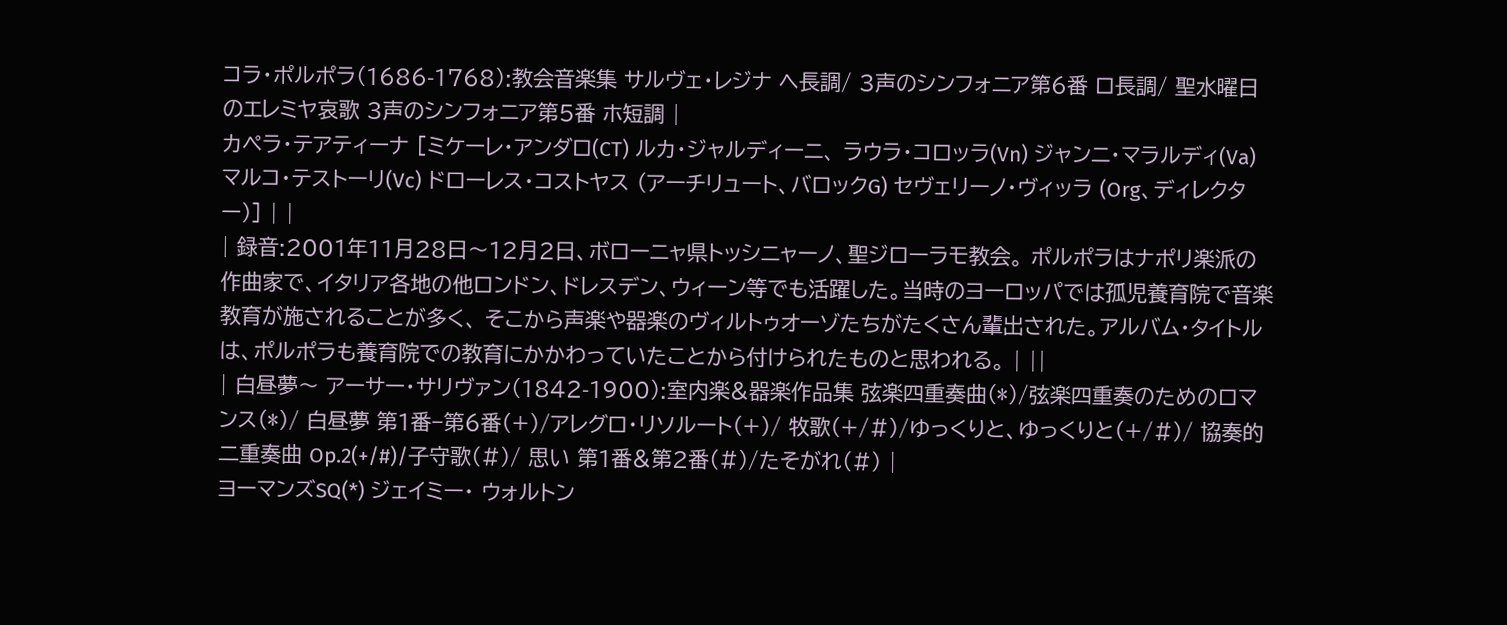コラ・ポルポラ(1686-1768):教会音楽集 サルヴェ・レジナ ヘ長調/ 3声のシンフォニア第6番 ロ長調/ 聖水曜日のエレミヤ哀歌 3声のシンフォニア第5番 ホ短調 |
カペラ・テアティーナ [ミケーレ・アンダロ(CT) ルカ・ジャルディーニ、 ラウラ・コロッラ(Vn) ジャンニ・マラルディ(Va) マルコ・テストーリ(Vc) ドローレス・コストヤス (アーチリュート、バロックG) セヴェリーノ・ヴィッラ (Org、ディレクター)] | |
| 録音:2001年11月28日〜12月2日、ボローニャ県トッシニャーノ、聖ジローラモ教会。 ポルポラはナポリ楽派の作曲家で、イタリア各地の他ロンドン、ドレスデン、ウィーン等でも活躍した。当時のヨーロッパでは孤児養育院で音楽教育が施されることが多く、 そこから声楽や器楽のヴィルトゥオーゾたちがたくさん輩出された。アルバム・タイトルは、ポルポラも養育院での教育にかかわっていたことから付けられたものと思われる。 | ||
| 白昼夢〜 アーサー・サリヴァン(1842-1900):室内楽&器楽作品集 弦楽四重奏曲(*)/弦楽四重奏のためのロマンス(*)/ 白昼夢 第1番−第6番(+)/アレグロ・リソルート(+)/ 牧歌(+/#)/ゆっくりと、ゆっくりと(+/#)/ 協奏的二重奏曲 Op.2(+/#)/子守歌(#)/ 思い 第1番&第2番(#)/たそがれ(#) |
ヨーマンズSQ(*) ジェイミー・ ウォルトン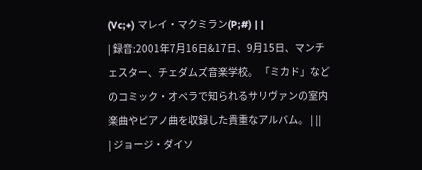(Vc;+) マレイ・マクミラン(P;#) | |
| 録音:2001年7月16日&17日、9月15日、マンチェスター、チェダムズ音楽学校。 「ミカド」などのコミック・オペラで知られるサリヴァンの室内楽曲やピアノ曲を収録した貴重なアルバム。 | ||
| ジョージ・ダイソ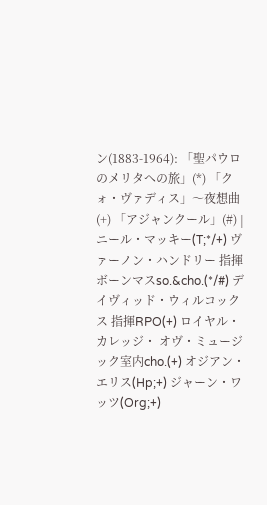ン(1883-1964): 「聖パウロのメリタへの旅」(*) 「クォ・ヴァディス」〜夜想曲(+) 「アジャンクール」(#) |
ニール・マッキー(T;*/+) ヴァーノン・ハンドリー 指揮ボーンマスso.&cho.(*/#) デイヴィッド・ウィルコックス 指揮RPO(+) ロイヤル・カレッジ・ オヴ・ミュージック室内cho.(+) オジアン・エリス(Hp;+) ジャーン・ワッツ(Org;+)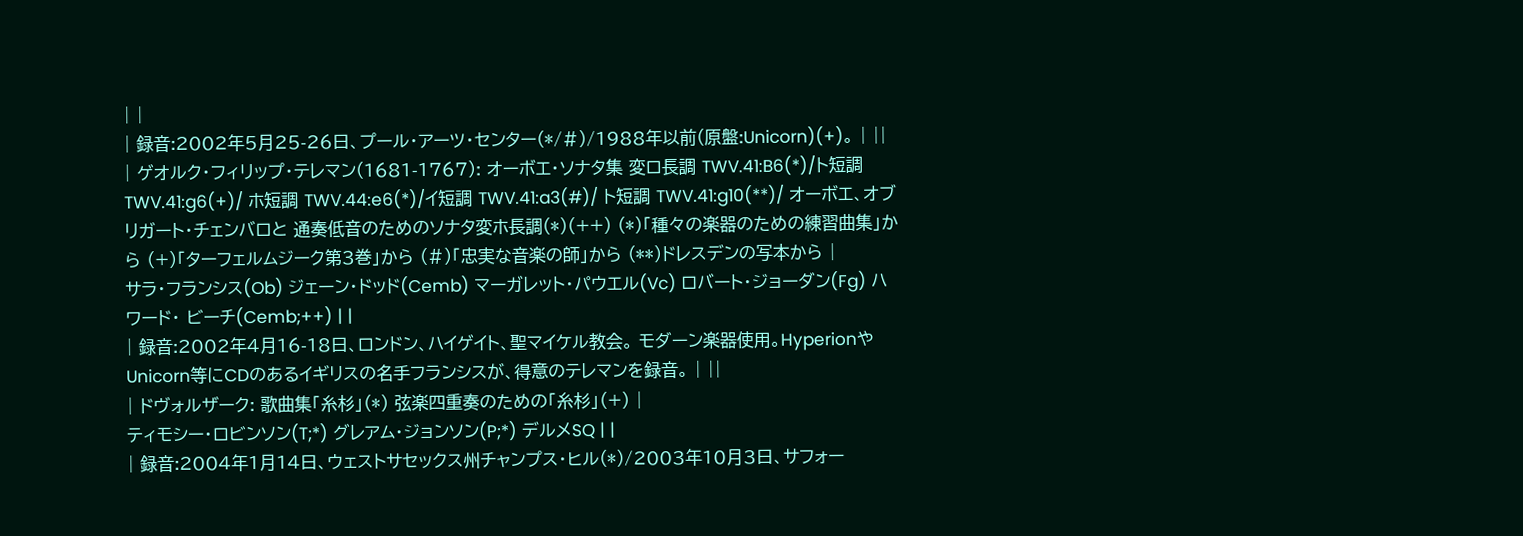| |
| 録音:2002年5月25-26日、プール・アーツ・センター(*/#)/1988年以前(原盤:Unicorn)(+)。 | ||
| ゲオルク・フィリップ・テレマン(1681-1767): オーボエ・ソナタ集 変ロ長調 TWV.41:B6(*)/ト短調 TWV.41:g6(+)/ ホ短調 TWV.44:e6(*)/イ短調 TWV.41:a3(#)/ ト短調 TWV.41:g10(**)/ オーボエ、オブリガート・チェンバロと 通奏低音のためのソナタ変ホ長調(*)(++) (*)「種々の楽器のための練習曲集」から (+)「ターフェルムジーク第3巻」から (#)「忠実な音楽の師」から (**)ドレスデンの写本から |
サラ・フランシス(Ob) ジェーン・ドッド(Cemb) マーガレット・パウエル(Vc) ロバート・ジョーダン(Fg) ハワード・ ビーチ(Cemb;++) | |
| 録音:2002年4月16-18日、ロンドン、ハイゲイト、聖マイケル教会。 モダーン楽器使用。HyperionやUnicorn等にCDのあるイギリスの名手フランシスが、得意のテレマンを録音。 | ||
| ドヴォルザーク: 歌曲集「糸杉」(*) 弦楽四重奏のための「糸杉」(+) |
ティモシー・ロビンソン(T;*) グレアム・ジョンソン(P;*) デルメSQ | |
| 録音:2004年1月14日、ウェストサセックス州チャンプス・ヒル(*)/2003年10月3日、サフォー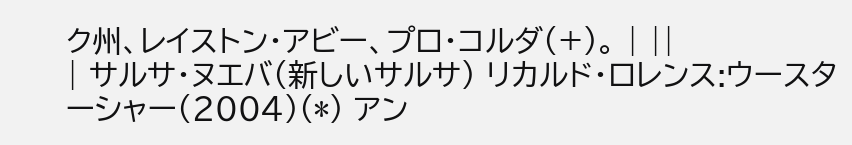ク州、レイストン・アビー、プロ・コルダ(+)。 | ||
| サルサ・ヌエバ(新しいサルサ) リカルド・ロレンス:ウースターシャー(2004)(*) アン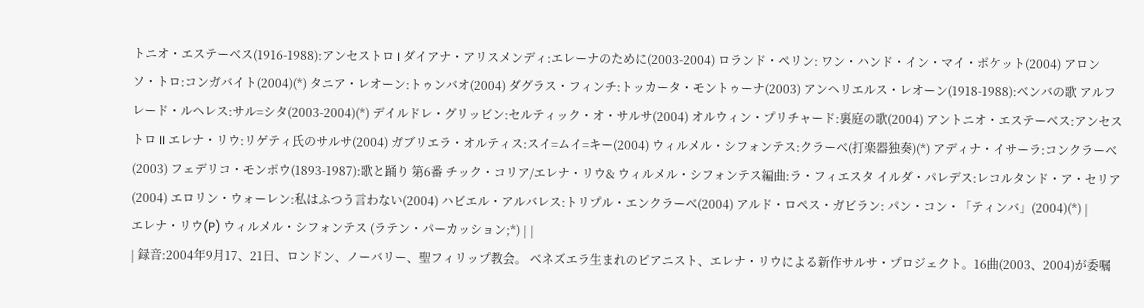トニオ・エステーベス(1916-1988):アンセストロ I ダイアナ・アリスメンディ:エレーナのために(2003-2004) ロランド・ペリン: ワン・ハンド・イン・マイ・ポケット(2004) アロンソ・トロ:コンガバイト(2004)(*) タニア・レオーン:トゥンバオ(2004) ダグラス・フィンチ:トッカータ・モントゥーナ(2003) アンヘリエルス・レオーン(1918-1988):ベンバの歌 アルフレード・ルヘレス:サル=シタ(2003-2004)(*) デイルドレ・グリッビン:セルティック・オ・サルサ(2004) オルウィン・プリチャード:裏庭の歌(2004) アントニオ・エステーベス:アンセストロ II エレナ・リウ:リゲティ氏のサルサ(2004) ガブリエラ・オルティス:スイ=ムイ=キー(2004) ウィルメル・シフォンテス:クラーベ(打楽器独奏)(*) アディナ・イサーラ:コンクラーベ(2003) フェデリコ・モンポウ(1893-1987):歌と踊り 第6番 チック・コリア/エレナ・リウ& ウィルメル・シフォンテス編曲:ラ・フィエスタ イルダ・パレデス:レコルタンド・ア・セリア(2004) エロリン・ウォーレン:私はふつう言わない(2004) ハビエル・アルバレス:トリプル・エンクラーベ(2004) アルド・ロペス・ガビラン: パン・コン・「ティンバ」(2004)(*) |
エレナ・リウ(P) ウィルメル・シフォンテス (ラテン・パーカッション;*) | |
| 録音:2004年9月17、21日、ロンドン、ノーバリー、聖フィリップ教会。 ベネズエラ生まれのピアニスト、エレナ・リウによる新作サルサ・プロジェクト。16曲(2003、2004)が委嘱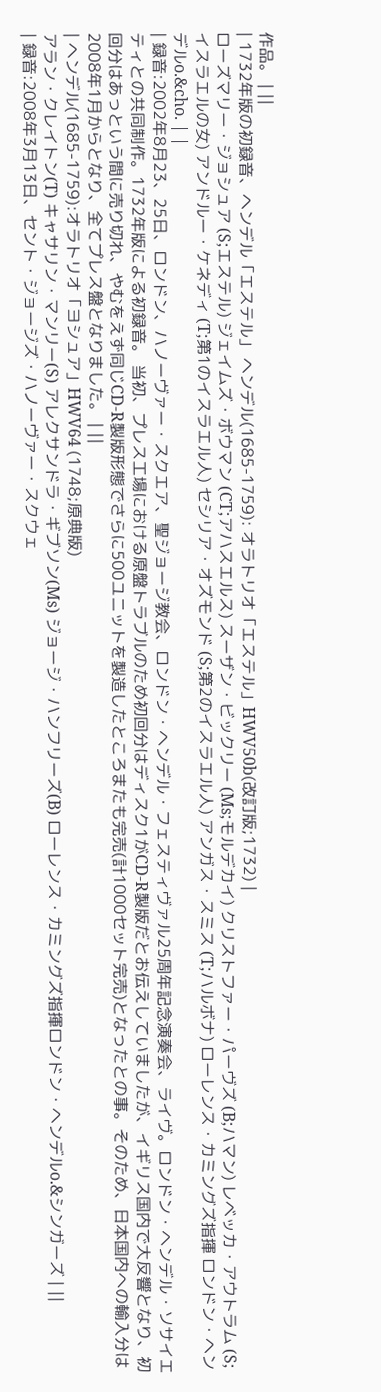作品。 | ||
| 1732年版の初録音、ヘンデル「エステル」 ヘンデル(1685-1759): オラトリオ「エステル」HWV50b(改訂版;1732) |
ローズマリー・ジョシュア (S;エステル) ジェイムズ・ボウマン (CT;アハスエルス) スーザン・ビックリー (Ms;モルデカイ) クリストファー・パーヴズ (B;ハマン) レベッカ・アウトラム (S;イスラエルの女) アンドルー・ケネディ (T;第1のイスラエル人) セシリア・オズモンド (S;第2のイスラエル人) アンガス・スミス (T;ハルボナ) ローレンス・カミングズ指揮 ロンドン・ヘンデルo.&cho. | |
| 録音:2002年8月23、25日、ロンドン、ハノーヴァー・スクエア、聖ジョージ教会、ロンドン・ヘンデル・フェスティヴァル25周年記念演奏会、ライヴ。ロンドン・ヘンデル・ソサイエティとの共同制作。1732年版による初録音。 当初、プレス工場における原盤トラブルのため初回分はディスク1がCD-R製版だとお伝えしていましたが、イギリス国内で大反響となり、初回分はあっという間に売り切れ、やむをえず同じCD-R製版形態でさらに500ユニットを製造したところまたも完売(計1000セット完売)となったとの事。そのため、日本国内への輸入分は2008年1月からとなり、全てプレス盤となりました。 | ||
| ヘンデル(1685-1759):オラトリオ「ヨシュア」HWV64 (1748;原典版)
アラン・クレイトン(T) キャサリン・マンリー(S) アレクサンドラ・ギブソン(Ms) ジョージ・ハンフリーズ(B) ローレンス・カミングズ指揮ロンドン・ヘンデルo.&シンガーズ | ||
| 録音:2008年3月13日、セント・ジョージズ・ハノーヴァー・スクウェ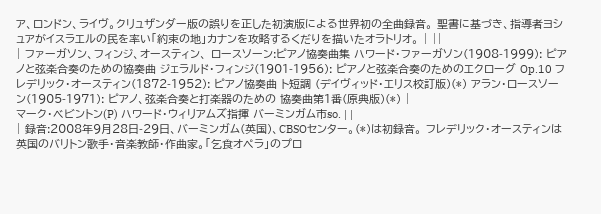ア、ロンドン、ライヴ。クリュザンダー版の誤りを正した初演版による世界初の全曲録音。 聖書に基づき、指導者ヨシュアがイスラエルの民を率い「約束の地」カナンを攻略するくだりを描いたオラトリオ。 | ||
| ファーガソン、フィンジ、オースティン、 ロースソーン:ピアノ協奏曲集 ハワード・ファーガソン(1908-1999): ピアノと弦楽合奏のための協奏曲 ジェラルド・フィンジ(1901-1956): ピアノと弦楽合奏のためのエクローグ Op.10 フレデリック・オースティン(1872-1952): ピアノ協奏曲 ト短調 (デイヴィッド・エリス校訂版)(*) アラン・ロースソーン(1905-1971): ピアノ、弦楽合奏と打楽器のための 協奏曲第1番(原典版)(*) |
マーク・ベビントン(P) ハワード・ウィリアムズ指揮 バーミンガム市so. | |
| 録音:2008年9月28日-29日、バーミンガム(英国)、CBSOセンター。(*)は初録音。 フレデリック・オースティンは英国のバリトン歌手・音楽教師・作曲家。「乞食オペラ」のプロ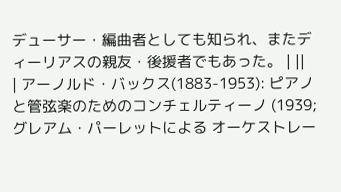デューサー・編曲者としても知られ、またディーリアスの親友・後援者でもあった。 | ||
| アーノルド・バックス(1883-1953): ピアノと管弦楽のためのコンチェルティーノ (1939;グレアム・パーレットによる オーケストレー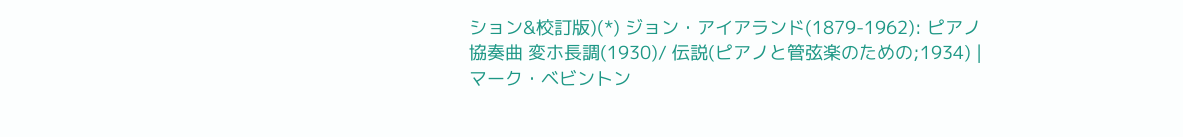ション&校訂版)(*) ジョン・アイアランド(1879-1962): ピアノ協奏曲 変ホ長調(1930)/ 伝説(ピアノと管弦楽のための;1934) |
マーク・ベビントン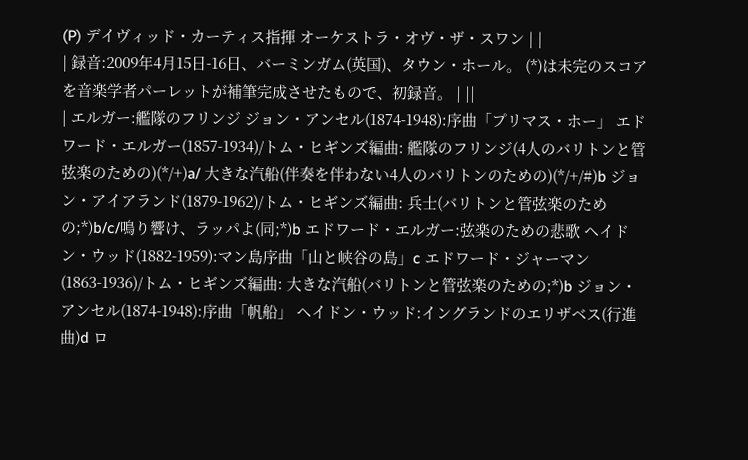(P) デイヴィッド・カーティス指揮 オーケストラ・オヴ・ザ・スワン | |
| 録音:2009年4月15日-16日、バーミンガム(英国)、タウン・ホール。 (*)は未完のスコアを音楽学者パーレットが補筆完成させたもので、初録音。 | ||
| エルガー:艦隊のフリンジ ジョン・アンセル(1874-1948):序曲「プリマス・ホー」 エドワード・エルガー(1857-1934)/トム・ヒギンズ編曲: 艦隊のフリンジ(4人のバリトンと管弦楽のための)(*/+)a/ 大きな汽船(伴奏を伴わない4人のバリトンのための)(*/+/#)b ジョン・アイアランド(1879-1962)/トム・ヒギンズ編曲: 兵士(バリトンと管弦楽のための;*)b/c/鳴り響け、ラッパよ(同;*)b エドワード・エルガー:弦楽のための悲歌 ヘイドン・ウッド(1882-1959):マン島序曲「山と峡谷の島」c エドワード・ジャーマン(1863-1936)/トム・ヒギンズ編曲: 大きな汽船(バリトンと管弦楽のための;*)b ジョン・アンセル(1874-1948):序曲「帆船」 ヘイドン・ウッド:イングランドのエリザベス(行進曲)d ロ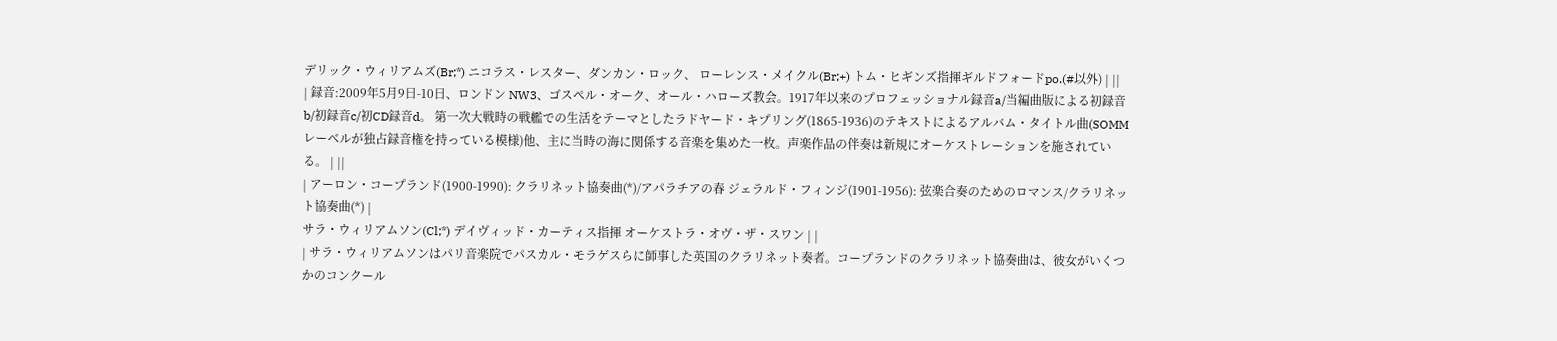デリック・ウィリアムズ(Br;*) ニコラス・レスター、ダンカン・ロック、 ローレンス・メイクル(Br;+) トム・ヒギンズ指揮ギルドフォードpo.(#以外) | ||
| 録音:2009年5月9日-10日、ロンドン NW3、ゴスペル・オーク、オール・ハローズ教会。1917年以来のプロフェッショナル録音a/当編曲版による初録音b/初録音c/初CD録音d。 第一次大戦時の戦艦での生活をテーマとしたラドヤード・キプリング(1865-1936)のテキストによるアルバム・タイトル曲(SOMMレーベルが独占録音権を持っている模様)他、主に当時の海に関係する音楽を集めた一枚。声楽作品の伴奏は新規にオーケストレーションを施されている。 | ||
| アーロン・コープランド(1900-1990): クラリネット協奏曲(*)/アパラチアの春 ジェラルド・フィンジ(1901-1956): 弦楽合奏のためのロマンス/クラリネット協奏曲(*) |
サラ・ウィリアムソン(Cl;*) デイヴィッド・カーティス指揮 オーケストラ・オヴ・ザ・スワン | |
| サラ・ウィリアムソンはパリ音楽院でパスカル・モラゲスらに師事した英国のクラリネット奏者。コープランドのクラリネット協奏曲は、彼女がいくつかのコンクール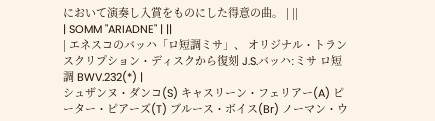において演奏し入賞をものにした得意の曲。 | ||
| SOMM "ARIADNE" | ||
| エネスコのバッハ「ロ短調ミサ」、 オリジナル・トランスクリプション・ディスクから復刻 J.S.バッハ:ミサ ロ短調 BWV.232(*) |
シュザンヌ・ダンコ(S) キャスリーン・フェリアー(A) ピーター・ピアーズ(T) ブルース・ボイス(Br) ノーマン・ウ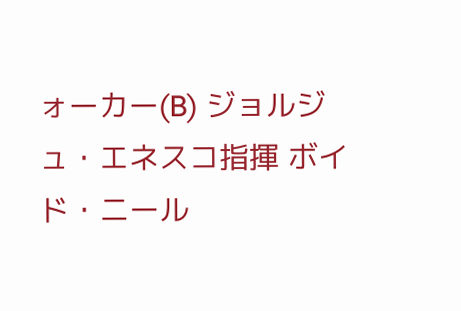ォーカー(B) ジョルジュ・エネスコ指揮 ボイド・ニール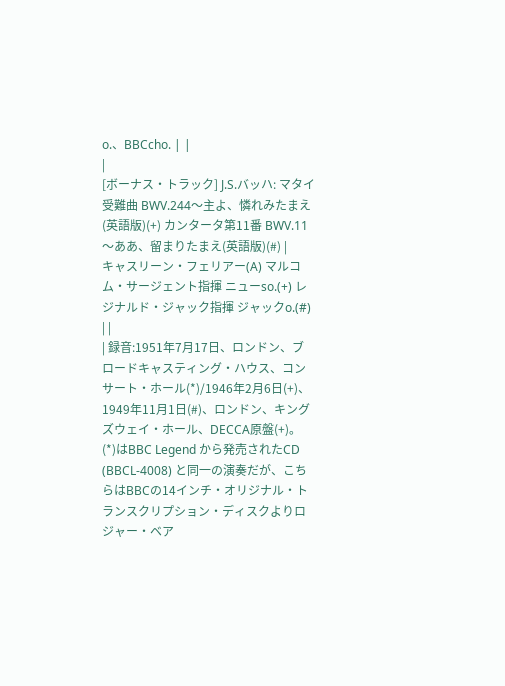o.、BBCcho. | |
|
[ボーナス・トラック] J.S.バッハ: マタイ受難曲 BWV.244〜主よ、憐れみたまえ(英語版)(+) カンタータ第11番 BWV.11〜ああ、留まりたまえ(英語版)(#) |
キャスリーン・フェリアー(A) マルコム・サージェント指揮 ニューso.(+) レジナルド・ジャック指揮 ジャックo.(#) | |
| 録音:1951年7月17日、ロンドン、ブロードキャスティング・ハウス、コンサート・ホール(*)/1946年2月6日(+)、1949年11月1日(#)、ロンドン、キングズウェイ・ホール、DECCA原盤(+)。 (*)はBBC Legend から発売されたCD (BBCL-4008) と同一の演奏だが、こちらはBBCの14インチ・オリジナル・トランスクリプション・ディスクよりロジャー・ベア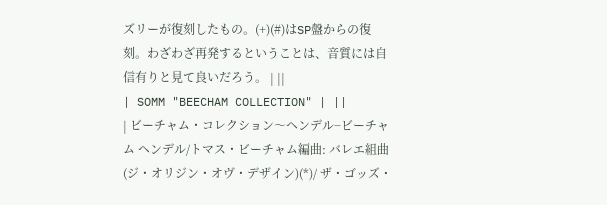ズリーが復刻したもの。(+)(#)はSP盤からの復刻。わざわざ再発するということは、音質には自信有りと見て良いだろう。 | ||
| SOMM "BEECHAM COLLECTION" | ||
| ビーチャム・コレクション〜ヘンデル−ビーチャム ヘンデル/トマス・ビーチャム編曲: バレエ組曲(ジ・オリジン・オヴ・デザイン)(*)/ ザ・ゴッズ・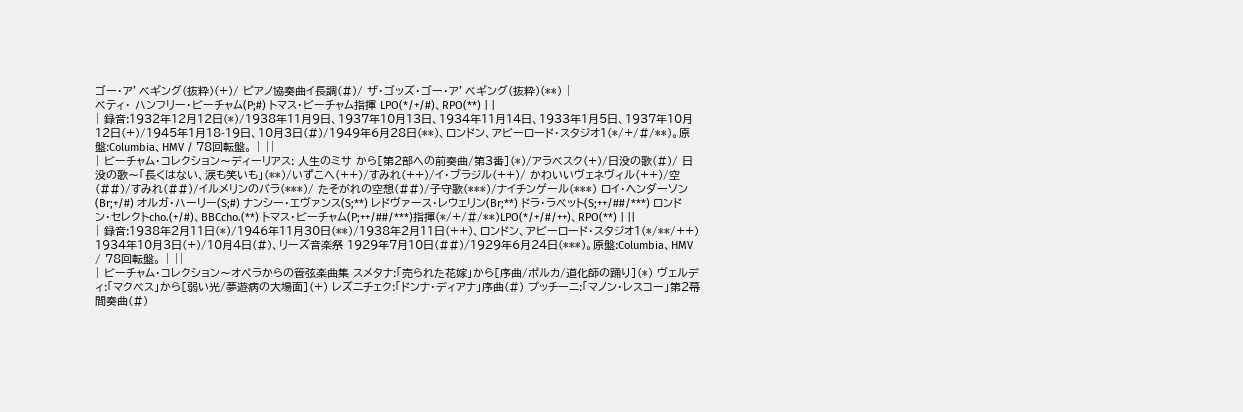ゴー・ア’ベギング(抜粋)(+)/ ピアノ協奏曲イ長調(#)/ ザ・ゴッズ・ゴー・ア’ベギング(抜粋)(**) |
ベティ・ ハンフリー・ビーチャム(P;#) トマス・ビーチャム指揮 LPO(*/+/#)、RPO(**) | |
| 録音:1932年12月12日(*)/1938年11月9日、1937年10月13日、1934年11月14日、1933年1月5日、1937年10月12日(+)/1945年1月18-19日、10月3日(#)/1949年6月28日(**)、ロンドン、アビーロード・スタジオ1(*/+/#/**)。原盤:Columbia、HMV / 78回転盤。 | ||
| ビーチャム・コレクション〜ディーリアス: 人生のミサ から[第2部への前奏曲/第3番](*)/アラベスク(+)/日没の歌(#)/ 日没の歌〜「長くはない、涙も笑いも」(**)/いずこへ(++)/すみれ(++)/イ・ブラジル(++)/ かわいいヴェネヴィル(++)/空(##)/すみれ(##)/イルメリンのバラ(***)/ たそがれの空想(##)/子守歌(***)/ナイチンゲール(***) ロイ・ヘンダーソン(Br;+/#) オルガ・ハーリー(S;#) ナンシー・エヴァンス(S;**) レドヴァース・レウェリン(Br;**) ドラ・ラベット(S;++/##/***) ロンドン・セレクトcho.(+/#)、BBCcho.(**) トマス・ビーチャム(P;++/##/***)指揮(*/+/#/**)LPO(*/+/#/++)、RPO(**) | ||
| 録音:1938年2月11日(*)/1946年11月30日(**)/1938年2月11日(++)、ロンドン、アビーロード・スタジオ1(*/**/++) 1934年10月3日(+)/10月4日(#)、リーズ音楽祭 1929年7月10日(##)/1929年6月24日(***)。原盤:Columbia、HMV / 78回転盤。 | ||
| ビーチャム・コレクション〜オペラからの管弦楽曲集 スメタナ:「売られた花嫁」から[序曲/ポルカ/道化師の踊り](*) ヴェルディ:「マクベス」から[弱い光/夢遊病の大場面](+) レズニチェク:「ドンナ・ディアナ」序曲(#) プッチーニ:「マノン・レスコー」第2幕間奏曲(#)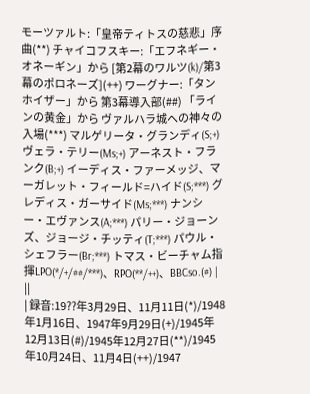モーツァルト:「皇帝ティトスの慈悲」序曲(**) チャイコフスキー:「エフネギー・オネーギン」から [第2幕のワルツ(k)/第3幕のポロネーズ](++) ワーグナー:「タンホイザー」から 第3幕導入部(##) 「ラインの黄金」から ヴァルハラ城への神々の入場(***) マルゲリータ・グランディ(S;+) ヴェラ・テリー(Ms;+) アーネスト・フランク(B;+) イーディス・ファーメッジ、マーガレット・フィールド=ハイド(S;***) グレディス・ガーサイド(Ms;***) ナンシー・エヴァンス(A;***) パリー・ジョーンズ、ジョージ・チッティ(T;***) パウル・シェフラー(Br;***) トマス・ビーチャム指揮LPO(*/+/##/***)、RPO(**/++)、BBCso.(#) | ||
| 録音:19??年3月29日、11月11日(*)/1948年1月16日、1947年9月29日(+)/1945年12月13日(#)/1945年12月27日(**)/1945年10月24日、11月4日(++)/1947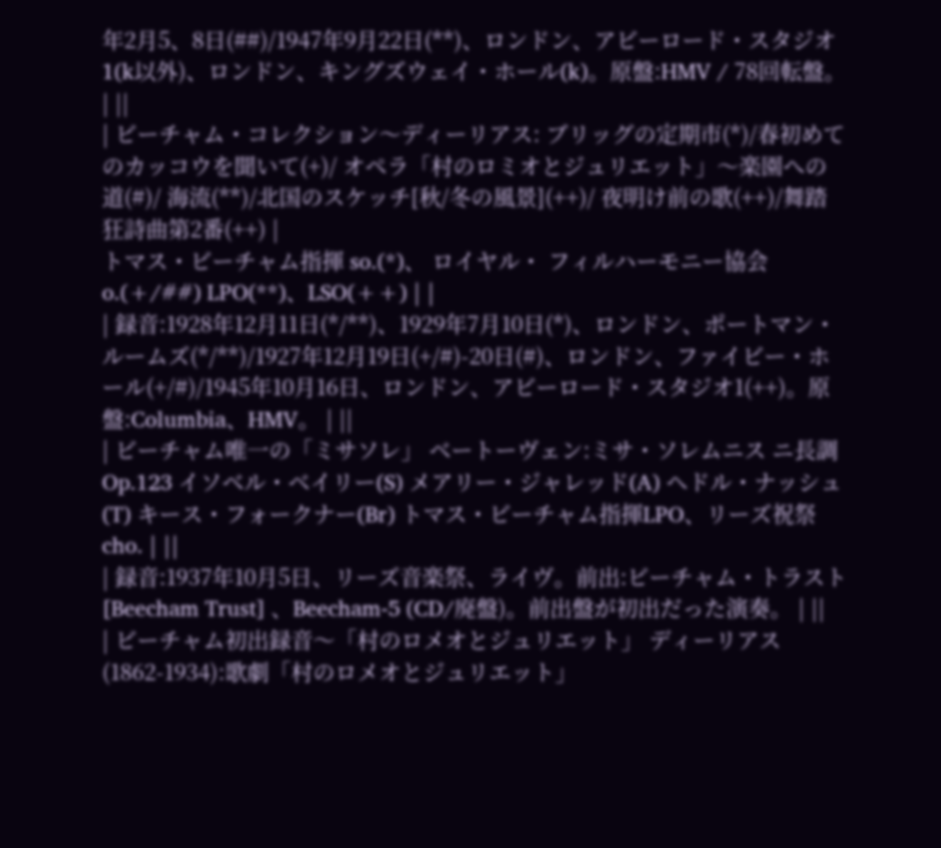年2月5、8日(##)/1947年9月22日(**)、ロンドン、アビーロード・スタジオ1(k以外)、ロンドン、キングズウェイ・ホール(k)。原盤:HMV / 78回転盤。 | ||
| ビーチャム・コレクション〜ディーリアス: ブリッグの定期市(*)/春初めてのカッコウを聞いて(+)/ オペラ「村のロミオとジュリエット」〜楽園への道(#)/ 海流(**)/北国のスケッチ[秋/冬の風景](++)/ 夜明け前の歌(++)/舞踏狂詩曲第2番(++) |
トマス・ビーチャム指揮 so.(*)、 ロイヤル・ フィルハーモニー協会o.(+/##) LPO(**)、LSO(++) | |
| 録音:1928年12月11日(*/**)、1929年7月10日(*)、ロンドン、ポートマン・ルームズ(*/**)/1927年12月19日(+/#)-20日(#)、ロンドン、ファイビー・ホール(+/#)/1945年10月16日、ロンドン、アビーロード・スタジオ1(++)。原盤:Columbia、HMV。 | ||
| ビーチャム唯一の「ミサソレ」 ベートーヴェン:ミサ・ソレムニス ニ長調 Op.123 イソベル・ベイリー(S) メアリー・ジャレッド(A) ヘドル・ナッシュ(T) キース・フォークナー(Br) トマス・ビーチャム指揮LPO、リーズ祝祭cho. | ||
| 録音:1937年10月5日、リーズ音楽祭、ライヴ。前出:ビーチャム・トラスト [Beecham Trust] 、Beecham-5 (CD/廃盤)。前出盤が初出だった演奏。 | ||
| ビーチャム初出録音〜「村のロメオとジュリエット」 ディーリアス(1862-1934):歌劇「村のロメオとジュリエット」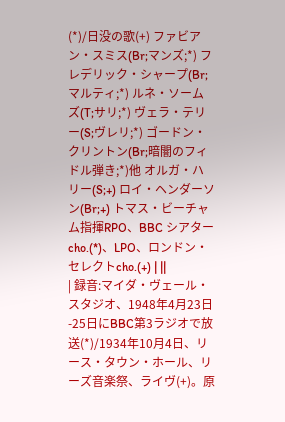(*)/日没の歌(+) ファビアン・スミス(Br;マンズ;*) フレデリック・シャープ(Br;マルティ;*) ルネ・ソームズ(T;サリ;*) ヴェラ・テリー(S;ヴレリ;*) ゴードン・クリントン(Br;暗闇のフィドル弾き;*)他 オルガ・ハリー(S;+) ロイ・ヘンダーソン(Br;+) トマス・ビーチャム指揮RPO、BBC シアターcho.(*)、LPO、ロンドン・セレクトcho.(+) | ||
| 録音:マイダ・ヴェール・スタジオ、1948年4月23日-25日にBBC第3ラジオで放送(*)/1934年10月4日、リース・タウン・ホール、リーズ音楽祭、ライヴ(+)。原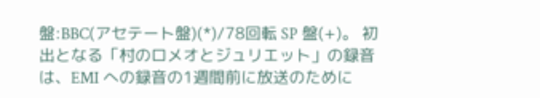盤:BBC(アセテート盤)(*)/78回転 SP 盤(+)。 初出となる「村のロメオとジュリエット」の録音は、EMI への録音の1週間前に放送のために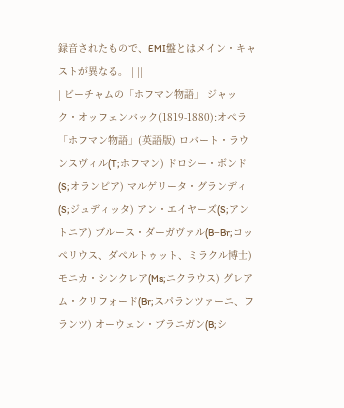録音されたもので、EMI盤とはメイン・キャストが異なる。 | ||
| ビーチャムの「ホフマン物語」 ジャック・オッフェンバック(1819-1880):オペラ「ホフマン物語」(英語版) ロバート・ラウンスヴィル(T;ホフマン) ドロシー・ボンド(S;オランピア) マルゲリータ・グランディ(S;ジュディッタ) アン・エイヤーズ(S;アントニア) ブルース・ダーガヴァル(B−Br;コッペリウス、ダペルトゥット、ミラクル博士) モニカ・シンクレア(Ms;ニクラウス) グレアム・クリフォード(Br;スパランツァーニ、フランツ) オーウェン・ブラニガン(B;シ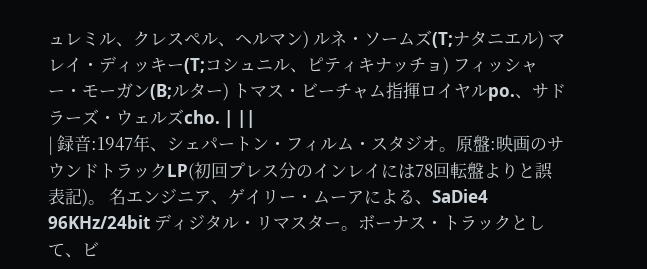ュレミル、クレスペル、ヘルマン) ルネ・ソームズ(T;ナタニエル) マレイ・ディッキー(T;コシュニル、ピティキナッチョ) フィッシャー・モーガン(B;ルター) トマス・ビーチャム指揮ロイヤルpo.、サドラーズ・ウェルズcho. | ||
| 録音:1947年、シェパートン・フィルム・スタジオ。原盤:映画のサウンドトラックLP(初回プレス分のインレイには78回転盤よりと誤表記)。 名エンジニア、ゲイリー・ムーアによる、SaDie4 96KHz/24bit ディジタル・リマスター。ボーナス・トラックとして、ビ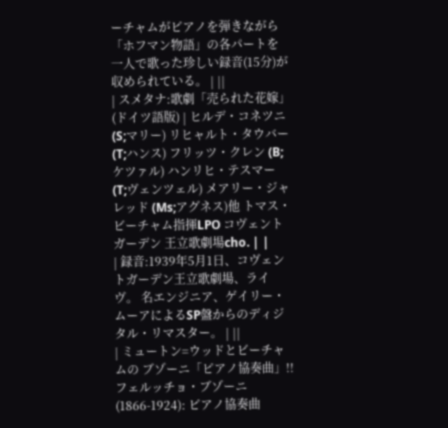ーチャムがピアノを弾きながら「ホフマン物語」の各パートを一人で歌った珍しい録音(15分)が収められている。 | ||
| スメタナ:歌劇「売られた花嫁」(ドイツ語版) | ヒルデ・コネツニ (S;マリー) リヒャルト・タウバー (T;ハンス) フリッツ・クレン (B;ケツァル) ハンリヒ・テスマー (T;ヴェンツェル) メアリー・ジャレッド (Ms;アグネス)他 トマス・ビーチャム指揮LPO コヴェントガーデン 王立歌劇場cho. | |
| 録音:1939年5月1日、コヴェントガーデン王立歌劇場、ライヴ。 名エンジニア、ゲイリー・ムーアによるSP盤からのディジタル・リマスター。 | ||
| ミュートン=ウッドとビーチャムの ブゾーニ「ピアノ協奏曲」!! フェルッチョ・ブゾーニ(1866-1924): ピアノ協奏曲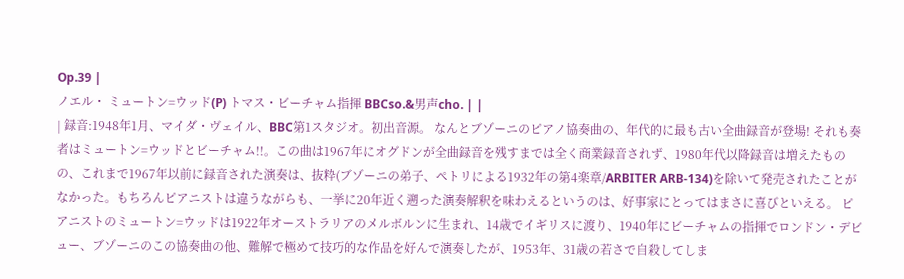Op.39 |
ノエル・ ミュートン=ウッド(P) トマス・ビーチャム指揮 BBCso.&男声cho. | |
| 録音:1948年1月、マイダ・ヴェイル、BBC第1スタジオ。初出音源。 なんとブゾーニのピアノ協奏曲の、年代的に最も古い全曲録音が登場! それも奏者はミュートン=ウッドとビーチャム!!。この曲は1967年にオグドンが全曲録音を残すまでは全く商業録音されず、1980年代以降録音は増えたものの、これまで1967年以前に録音された演奏は、抜粋(ブゾーニの弟子、ペトリによる1932年の第4楽章/ARBITER ARB-134)を除いて発売されたことがなかった。もちろんピアニストは違うながらも、一挙に20年近く遡った演奏解釈を味わえるというのは、好事家にとってはまさに喜びといえる。 ピアニストのミュートン=ウッドは1922年オーストラリアのメルボルンに生まれ、14歳でイギリスに渡り、1940年にビーチャムの指揮でロンドン・デビュー、ブゾーニのこの協奏曲の他、難解で極めて技巧的な作品を好んで演奏したが、1953年、31歳の若さで自殺してしま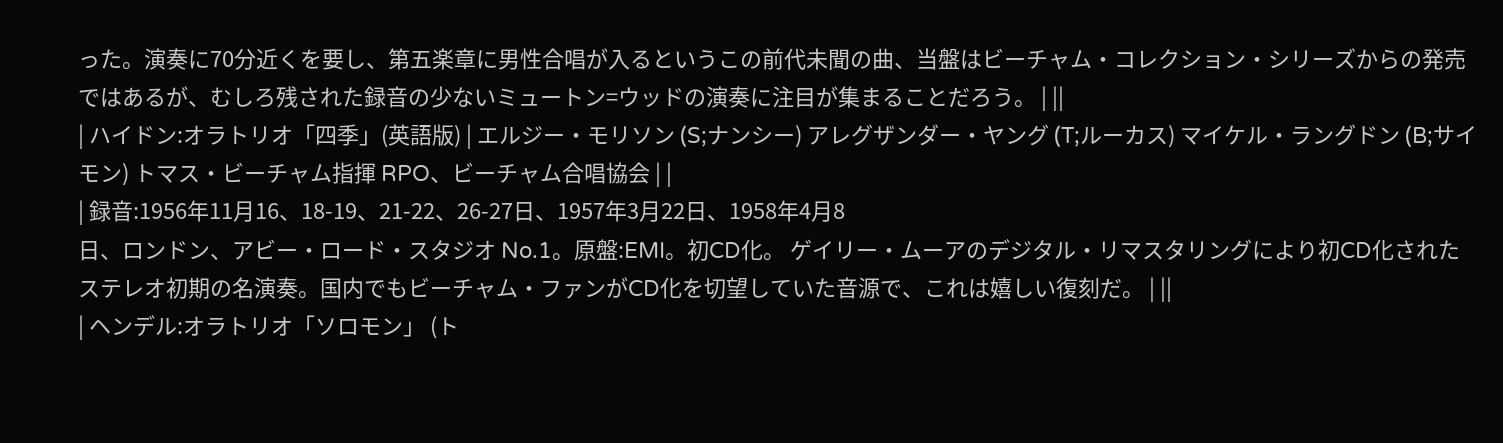った。演奏に70分近くを要し、第五楽章に男性合唱が入るというこの前代未聞の曲、当盤はビーチャム・コレクション・シリーズからの発売ではあるが、むしろ残された録音の少ないミュートン=ウッドの演奏に注目が集まることだろう。 | ||
| ハイドン:オラトリオ「四季」(英語版) | エルジー・モリソン (S;ナンシー) アレグザンダー・ヤング (T;ルーカス) マイケル・ラングドン (B;サイモン) トマス・ビーチャム指揮 RPO、ビーチャム合唱協会 | |
| 録音:1956年11月16、18-19、21-22、26-27日、1957年3月22日、1958年4月8
日、ロンドン、アビー・ロード・スタジオ No.1。原盤:EMI。初CD化。 ゲイリー・ムーアのデジタル・リマスタリングにより初CD化されたステレオ初期の名演奏。国内でもビーチャム・ファンがCD化を切望していた音源で、これは嬉しい復刻だ。 | ||
| ヘンデル:オラトリオ「ソロモン」 (ト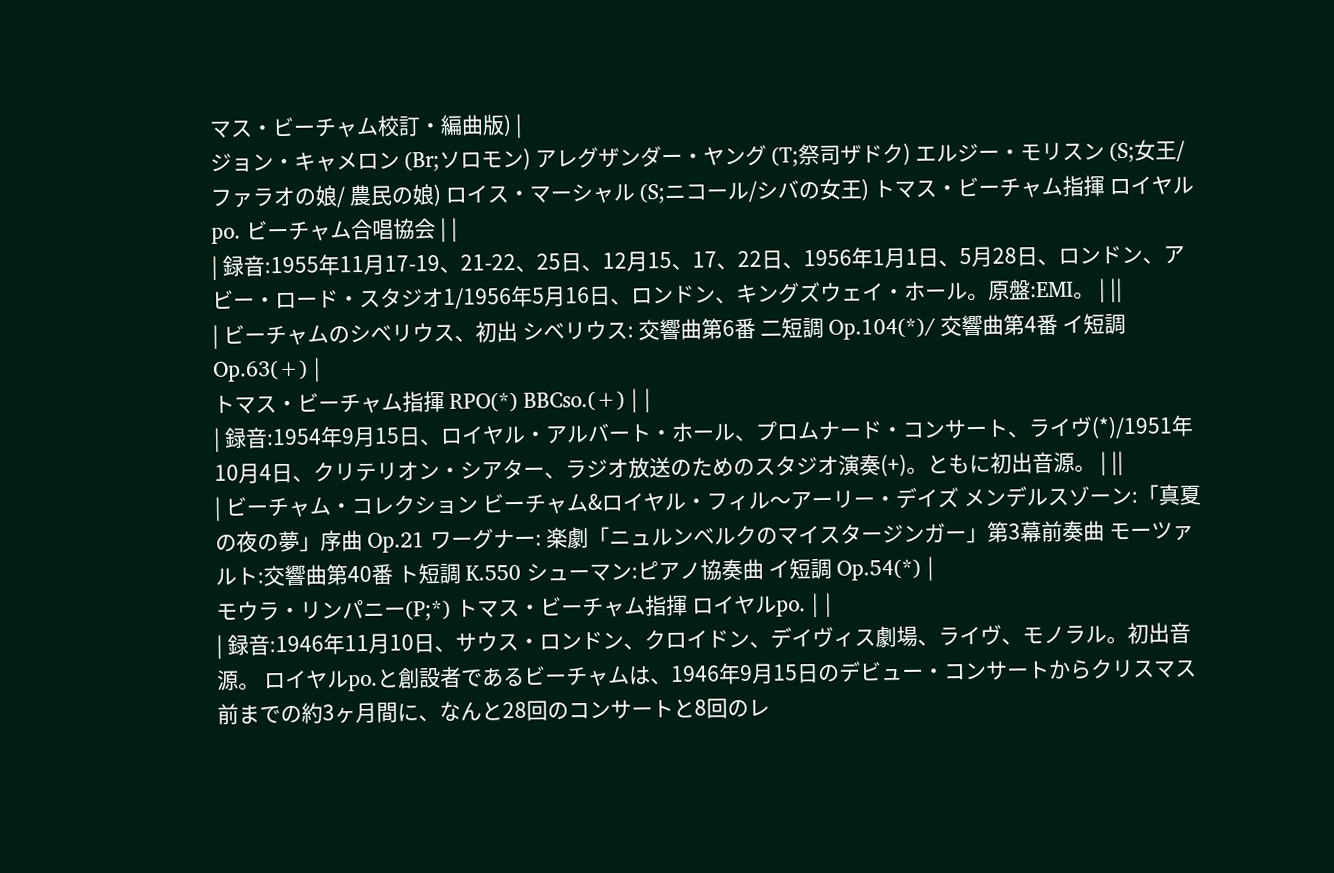マス・ビーチャム校訂・編曲版) |
ジョン・キャメロン (Br;ソロモン) アレグザンダー・ヤング (T;祭司ザドク) エルジー・モリスン (S;女王/ファラオの娘/ 農民の娘) ロイス・マーシャル (S;ニコール/シバの女王) トマス・ビーチャム指揮 ロイヤルpo. ビーチャム合唱協会 | |
| 録音:1955年11月17-19、21-22、25日、12月15、17、22日、1956年1月1日、5月28日、ロンドン、アビー・ロード・スタジオ1/1956年5月16日、ロンドン、キングズウェイ・ホール。原盤:EMI。 | ||
| ビーチャムのシベリウス、初出 シベリウス: 交響曲第6番 二短調 Op.104(*)/ 交響曲第4番 イ短調 Op.63(+) |
トマス・ビーチャム指揮 RPO(*) BBCso.(+) | |
| 録音:1954年9月15日、ロイヤル・アルバート・ホール、プロムナード・コンサート、ライヴ(*)/1951年10月4日、クリテリオン・シアター、ラジオ放送のためのスタジオ演奏(+)。ともに初出音源。 | ||
| ビーチャム・コレクション ビーチャム&ロイヤル・フィル〜アーリー・デイズ メンデルスゾーン:「真夏の夜の夢」序曲 Op.21 ワーグナー: 楽劇「ニュルンベルクのマイスタージンガー」第3幕前奏曲 モーツァルト:交響曲第40番 ト短調 K.550 シューマン:ピアノ協奏曲 イ短調 Op.54(*) |
モウラ・リンパニー(P;*) トマス・ビーチャム指揮 ロイヤルpo. | |
| 録音:1946年11月10日、サウス・ロンドン、クロイドン、デイヴィス劇場、ライヴ、モノラル。初出音源。 ロイヤルpo.と創設者であるビーチャムは、1946年9月15日のデビュー・コンサートからクリスマス前までの約3ヶ月間に、なんと28回のコンサートと8回のレ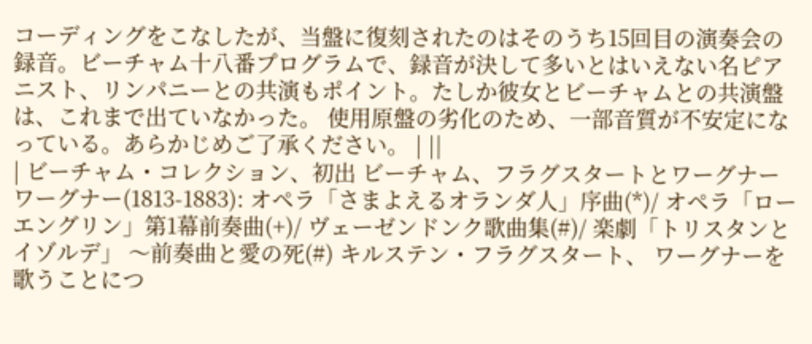コーディングをこなしたが、当盤に復刻されたのはそのうち15回目の演奏会の録音。ビーチャム十八番プログラムで、録音が決して多いとはいえない名ピアニスト、リンパニーとの共演もポイント。たしか彼女とビーチャムとの共演盤は、これまで出ていなかった。 使用原盤の劣化のため、一部音質が不安定になっている。あらかじめご了承ください。 | ||
| ビーチャム・コレクション、初出 ビーチャム、フラグスタートとワーグナー ワーグナー(1813-1883): オペラ「さまよえるオランダ人」序曲(*)/ オペラ「ローエングリン」第1幕前奏曲(+)/ ヴェーゼンドンク歌曲集(#)/ 楽劇「トリスタンとイゾルデ」 〜前奏曲と愛の死(#) キルステン・フラグスタート、 ワーグナーを歌うことにつ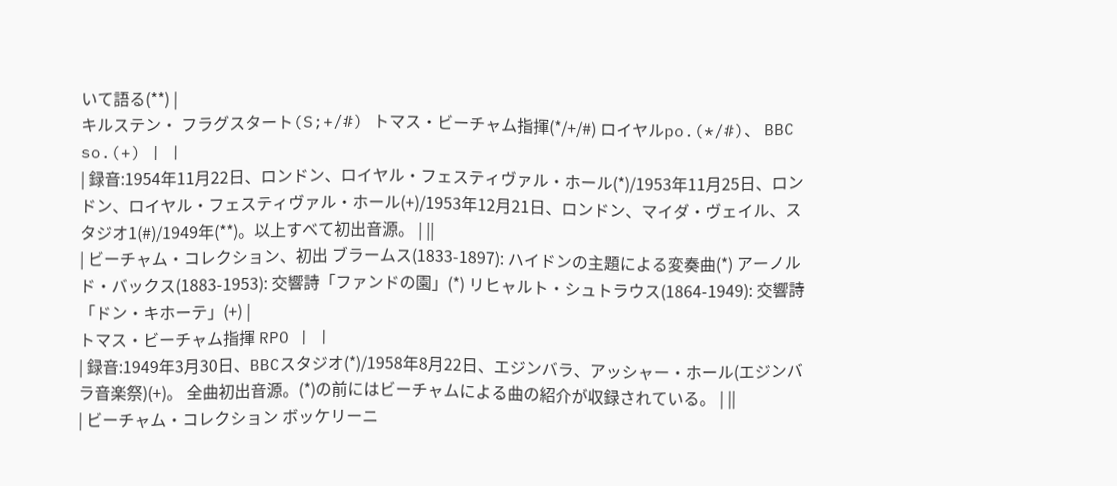いて語る(**) |
キルステン・ フラグスタート(S;+/#) トマス・ビーチャム指揮(*/+/#) ロイヤルpo.(*/#)、 BBC so.(+) | |
| 録音:1954年11月22日、ロンドン、ロイヤル・フェスティヴァル・ホール(*)/1953年11月25日、ロンドン、ロイヤル・フェスティヴァル・ホール(+)/1953年12月21日、ロンドン、マイダ・ヴェイル、スタジオ1(#)/1949年(**)。以上すべて初出音源。 | ||
| ビーチャム・コレクション、初出 ブラームス(1833-1897): ハイドンの主題による変奏曲(*) アーノルド・バックス(1883-1953): 交響詩「ファンドの園」(*) リヒャルト・シュトラウス(1864-1949): 交響詩「ドン・キホーテ」(+) |
トマス・ビーチャム指揮 RPO | |
| 録音:1949年3月30日、BBCスタジオ(*)/1958年8月22日、エジンバラ、アッシャー・ホール(エジンバラ音楽祭)(+)。 全曲初出音源。(*)の前にはビーチャムによる曲の紹介が収録されている。 | ||
| ビーチャム・コレクション ボッケリーニ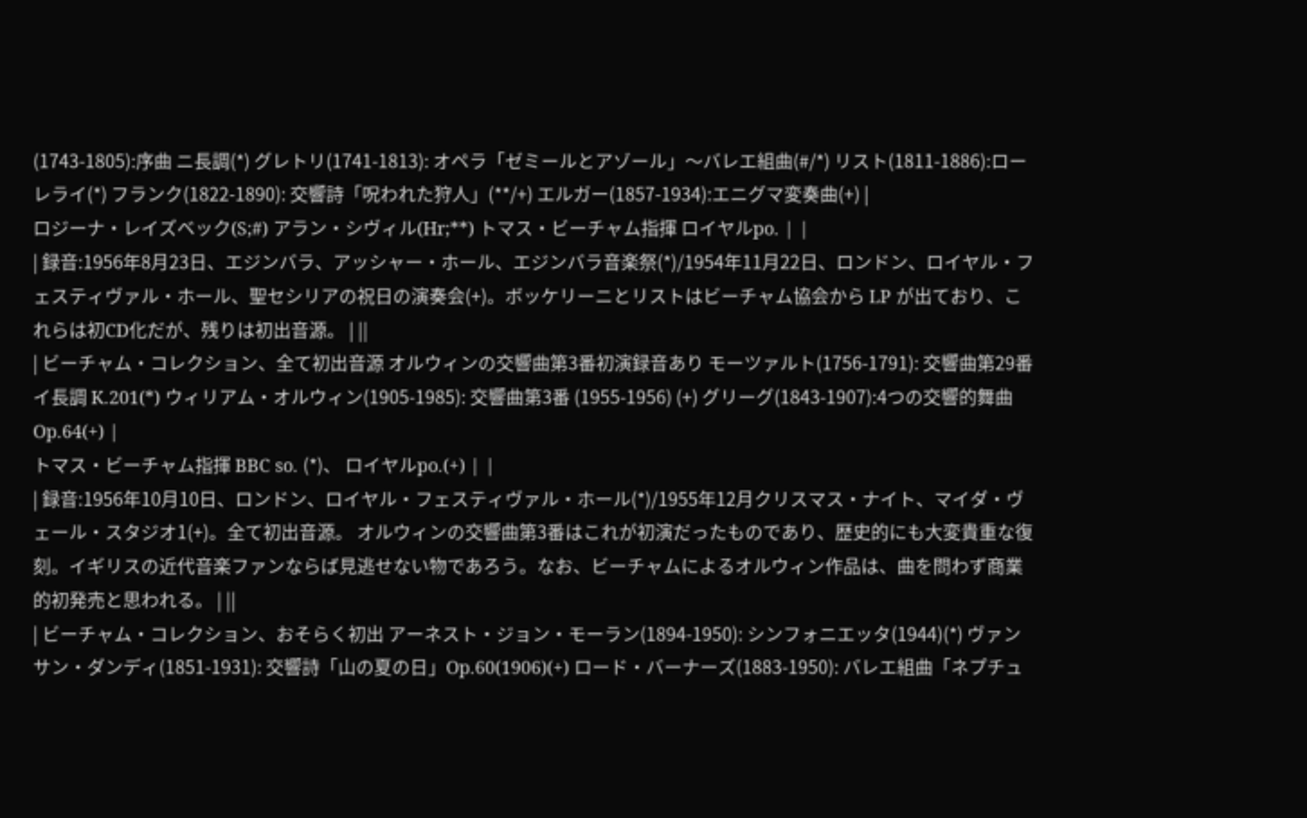(1743-1805):序曲 ニ長調(*) グレトリ(1741-1813): オペラ「ゼミールとアゾール」〜バレエ組曲(#/*) リスト(1811-1886):ローレライ(*) フランク(1822-1890): 交響詩「呪われた狩人」(**/+) エルガー(1857-1934):エニグマ変奏曲(+) |
ロジーナ・レイズベック(S;#) アラン・シヴィル(Hr;**) トマス・ビーチャム指揮 ロイヤルpo. | |
| 録音:1956年8月23日、エジンバラ、アッシャー・ホール、エジンバラ音楽祭(*)/1954年11月22日、ロンドン、ロイヤル・フェスティヴァル・ホール、聖セシリアの祝日の演奏会(+)。ボッケリーニとリストはビーチャム協会から LP が出ており、これらは初CD化だが、残りは初出音源。 | ||
| ビーチャム・コレクション、全て初出音源 オルウィンの交響曲第3番初演録音あり モーツァルト(1756-1791): 交響曲第29番 イ長調 K.201(*) ウィリアム・オルウィン(1905-1985): 交響曲第3番 (1955-1956) (+) グリーグ(1843-1907):4つの交響的舞曲 Op.64(+) |
トマス・ビーチャム指揮 BBC so. (*)、 ロイヤルpo.(+) | |
| 録音:1956年10月10日、ロンドン、ロイヤル・フェスティヴァル・ホール(*)/1955年12月クリスマス・ナイト、マイダ・ヴェール・スタジオ1(+)。全て初出音源。 オルウィンの交響曲第3番はこれが初演だったものであり、歴史的にも大変貴重な復刻。イギリスの近代音楽ファンならば見逃せない物であろう。なお、ビーチャムによるオルウィン作品は、曲を問わず商業的初発売と思われる。 | ||
| ビーチャム・コレクション、おそらく初出 アーネスト・ジョン・モーラン(1894-1950): シンフォニエッタ(1944)(*) ヴァンサン・ダンディ(1851-1931): 交響詩「山の夏の日」Op.60(1906)(+) ロード・バーナーズ(1883-1950): バレエ組曲「ネプチュ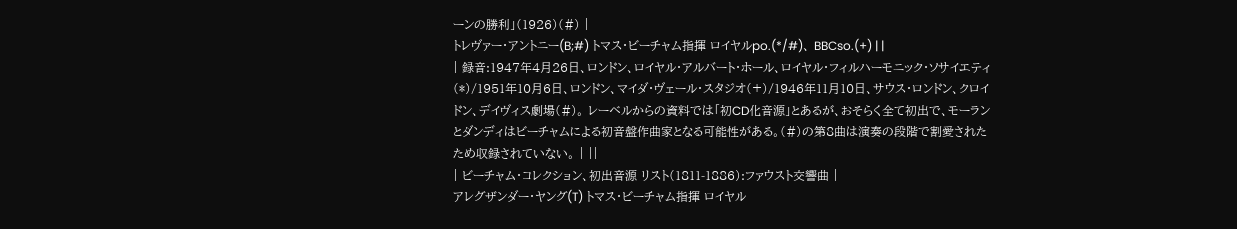ーンの勝利」(1926)(#) |
トレヴァー・アントニー(B;#) トマス・ビーチャム指揮 ロイヤルpo.(*/#)、 BBCso.(+) | |
| 録音:1947年4月26日、ロンドン、ロイヤル・アルバート・ホール、ロイヤル・フィルハーモニック・ソサイエティ(*)/1951年10月6日、ロンドン、マイダ・ヴェール・スタジオ(+)/1946年11月10日、サウス・ロンドン、クロイドン、デイヴィス劇場(#)。 レーベルからの資料では「初CD化音源」とあるが、おそらく全て初出で、モーランとダンディはビーチャムによる初音盤作曲家となる可能性がある。(#)の第8曲は演奏の段階で割愛されたため収録されていない。 | ||
| ビーチャム・コレクション、初出音源 リスト(1811-1886):ファウスト交響曲 |
アレグザンダー・ヤング(T) トマス・ビーチャム指揮 ロイヤル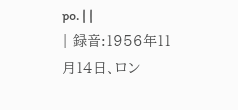po. | |
| 録音:1956年11月14日、ロン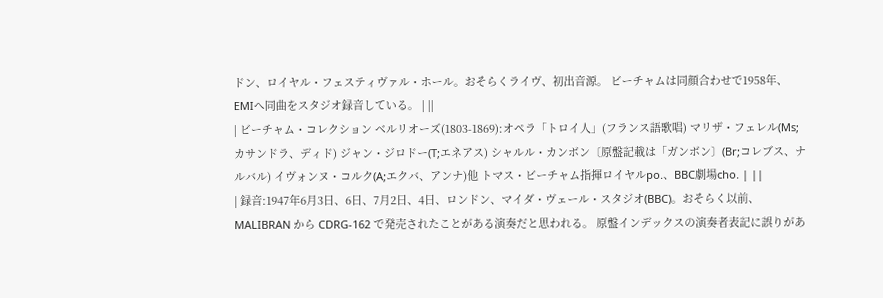ドン、ロイヤル・フェスティヴァル・ホール。おそらくライヴ、初出音源。 ビーチャムは同顔合わせで1958年、EMIへ同曲をスタジオ録音している。 | ||
| ビーチャム・コレクション ベルリオーズ(1803-1869):オペラ「トロイ人」(フランス語歌唱) マリザ・フェレル(Ms;カサンドラ、ディド) ジャン・ジロドー(T;エネアス) シャルル・カンボン〔原盤記載は「ガンボン〕(Br;コレブス、ナルバル) イヴォンヌ・コルク(A;エクバ、アンナ)他 トマス・ビーチャム指揮ロイヤルpo.、BBC劇場cho. | ||
| 録音:1947年6月3日、6日、7月2日、4日、ロンドン、マイダ・ヴェール・スタジオ(BBC)。おそらく以前、MALIBRAN から CDRG-162 で発売されたことがある演奏だと思われる。 原盤インデックスの演奏者表記に誤りがあ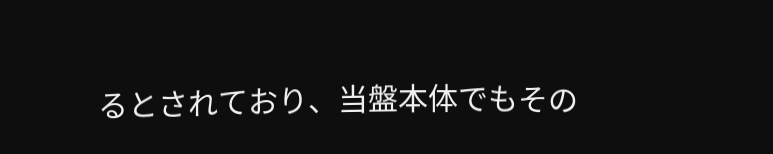るとされており、当盤本体でもその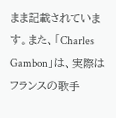まま記載されています。また、「Charles Gambon」は、実際はフランスの歌手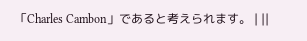「Charles Cambon」であると考えられます。 | ||